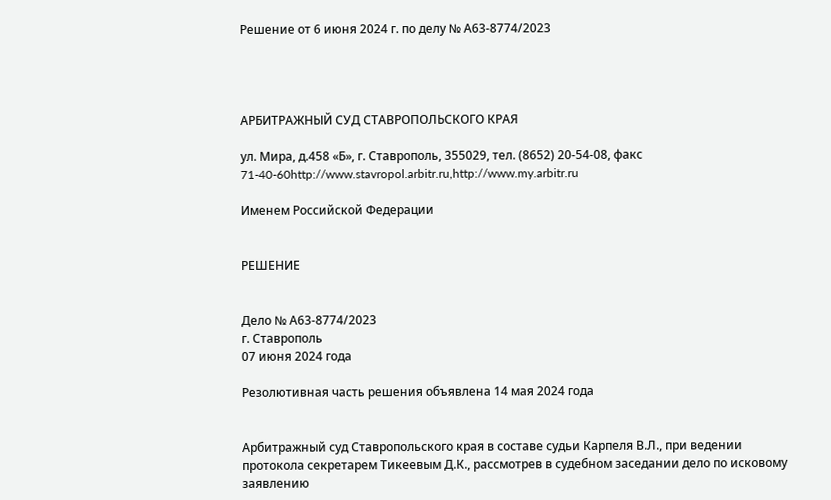Решение от 6 июня 2024 г. по делу № А63-8774/2023




АРБИТРАЖНЫЙ СУД СТАВРОПОЛЬСКОГО КРАЯ

ул. Мира, д.458 «Б», г. Ставрополь, 355029, тел. (8652) 20-54-08, факс 71-40-60http://www.stavropol.arbitr.ru,http://www.my.arbitr.ru

Именем Российской Федерации


РЕШЕНИЕ


Дело № А63-8774/2023
г. Ставрополь
07 июня 2024 года

Резолютивная часть решения объявлена 14 мая 2024 года


Арбитражный суд Ставропольского края в составе судьи Карпеля В.Л., при ведении протокола секретарем Тикеевым Д.К., рассмотрев в судебном заседании дело по исковому заявлению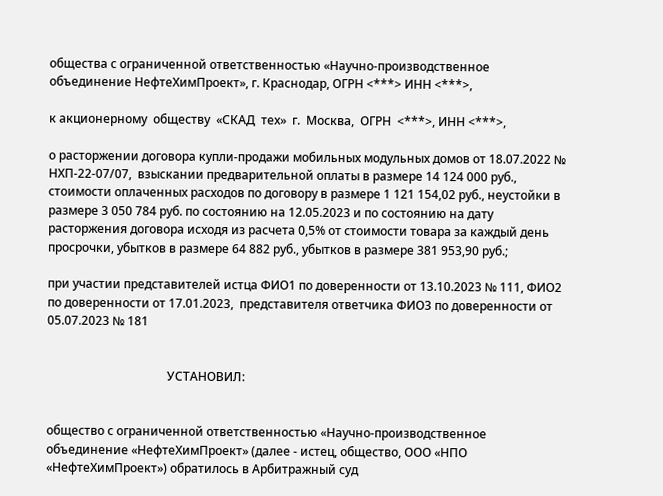общества с ограниченной ответственностью «Научно-производственное объединение НефтеХимПроект», г. Краснодар, ОГРН <***> ИНН <***>,

к акционерному  обществу  «СКАД  тех»  г.  Москва,  ОГРН  <***>, ИНН <***>,

о расторжении договора купли-продажи мобильных модульных домов от 18.07.2022 № НХП-22-07/07,  взыскании предварительной оплаты в размере 14 124 000 руб., стоимости оплаченных расходов по договору в размере 1 121 154,02 руб., неустойки в размере 3 050 784 руб. по состоянию на 12.05.2023 и по состоянию на дату расторжения договора исходя из расчета 0,5% от стоимости товара за каждый день просрочки, убытков в размере 64 882 руб., убытков в размере 381 953,90 руб.;

при участии представителей истца ФИО1 по доверенности от 13.10.2023 № 111, ФИО2 по доверенности от 17.01.2023,  представителя ответчика ФИО3 по доверенности от 05.07.2023 № 181


                                        УСТАНОВИЛ:


общество с ограниченной ответственностью «Научно-производственное объединение «НефтеХимПроект» (далее - истец, общество, ООО «НПО «НефтеХимПроект») обратилось в Арбитражный суд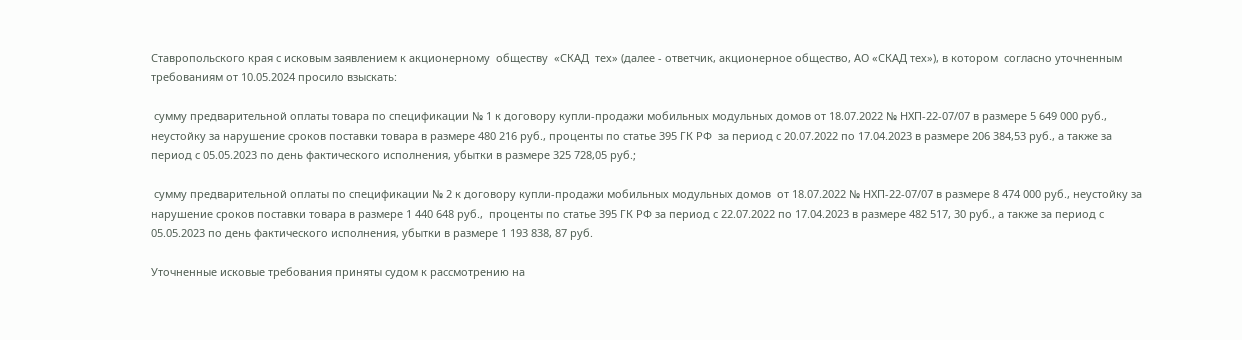Ставропольского края с исковым заявлением к акционерному  обществу  «СКАД  тех» (далее - ответчик, акционерное общество, АО «СКАД тех»), в котором  согласно уточненным требованиям от 10.05.2024 просило взыскать:

 сумму предварительной оплаты товара по спецификации № 1 к договору купли-продажи мобильных модульных домов от 18.07.2022 № НХП-22-07/07 в размере 5 649 000 руб., неустойку за нарушение сроков поставки товара в размере 480 216 руб., проценты по статье 395 ГК РФ  за период с 20.07.2022 по 17.04.2023 в размере 206 384,53 руб., а также за период с 05.05.2023 по день фактического исполнения, убытки в размере 325 728,05 руб.;

 сумму предварительной оплаты по спецификации № 2 к договору купли-продажи мобильных модульных домов  от 18.07.2022 № НХП-22-07/07 в размере 8 474 000 руб., неустойку за нарушение сроков поставки товара в размере 1 440 648 руб.,  проценты по статье 395 ГК РФ за период с 22.07.2022 по 17.04.2023 в размере 482 517, 30 руб., а также за период с 05.05.2023 по день фактического исполнения, убытки в размере 1 193 838, 87 руб.

Уточненные исковые требования приняты судом к рассмотрению на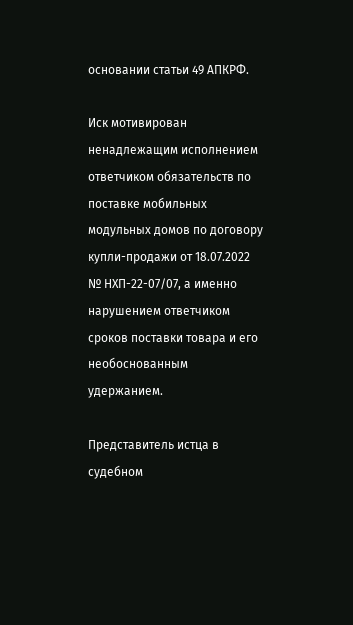основании статьи 49 АПКРФ.

Иск мотивирован ненадлежащим исполнением ответчиком обязательств по поставке мобильных модульных домов по договору купли-продажи от 18.07.2022 № НХП-22-07/07, а именно нарушением ответчиком сроков поставки товара и его необоснованным удержанием.

Представитель истца в судебном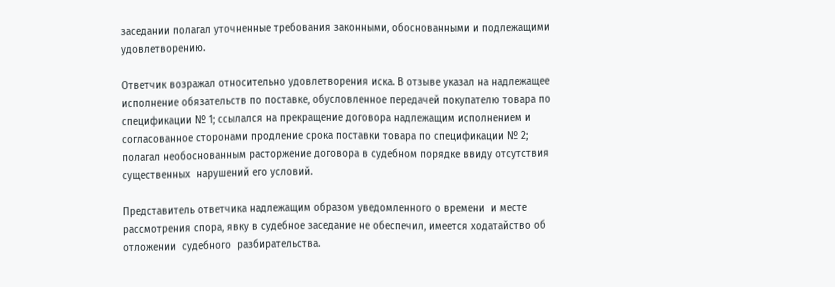заседании полагал уточненные требования законными, обоснованными и подлежащими удовлетворению.

Ответчик возражал относительно удовлетворения иска. В отзыве указал на надлежащее исполнение обязательств по поставке, обусловленное передачей покупателю товара по спецификации № 1; ссылался на прекращение договора надлежащим исполнением и согласованное сторонами продление срока поставки товара по спецификации № 2; полагал необоснованным расторжение договора в судебном порядке ввиду отсутствия существенных  нарушений его условий.

Представитель ответчика надлежащим образом уведомленного о времени  и месте рассмотрения спора, явку в судебное заседание не обеспечил, имеется ходатайство об отложении  судебного  разбирательства.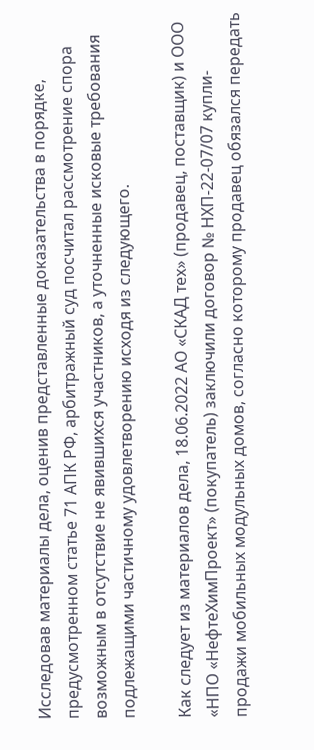Исследовав материалы дела, оценив представленные доказательства в порядке, предусмотренном статье 71 АПК РФ, арбитражный суд посчитал рассмотрение спора возможным в отсутствие не явившихся участников, а уточненные исковые требования подлежащими частичному удовлетворению исходя из следующего.

Как следует из материалов дела, 18.06.2022 АО «СКАД тех» (продавец, поставщик) и ООО «НПО «НефтеХимПроект» (покупатель) заключили договор № НХП-22-07/07 купли-продажи мобильных модульных домов, согласно которому продавец обязался передать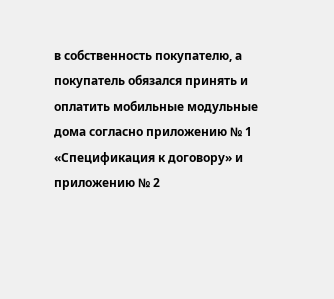в собственность покупателю, а покупатель обязался принять и оплатить мобильные модульные дома согласно приложению № 1 «Спецификация к договору» и приложению № 2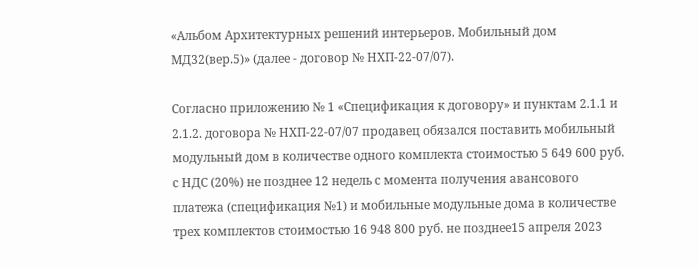«Альбом Архитектурных решений интерьеров. Мобильный дом МД32(вер.5)» (далее - договор № НХП-22-07/07).

Согласно приложению № 1 «Спецификация к договору» и пунктам 2.1.1 и 2.1.2. договора № НХП-22-07/07 продавец обязался поставить мобильный модульный дом в количестве одного комплекта стоимостью 5 649 600 руб. с НДС (20%) не позднее 12 недель с момента получения авансового платежа (спецификация №1) и мобильные модульные дома в количестве трех комплектов стоимостью 16 948 800 руб. не позднее15 апреля 2023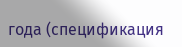года (спецификация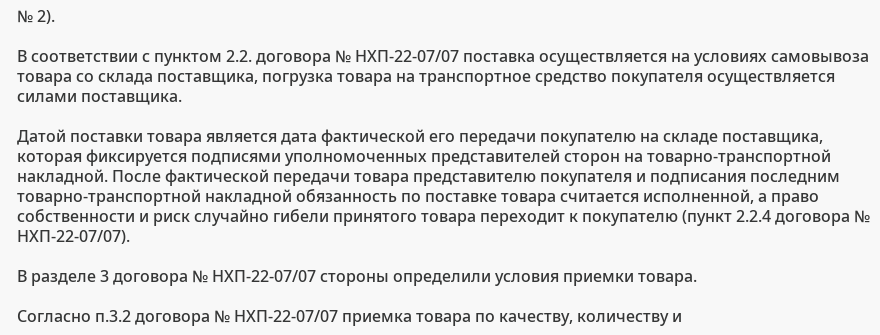№ 2).

В соответствии с пунктом 2.2. договора № НХП-22-07/07 поставка осуществляется на условиях самовывоза товара со склада поставщика, погрузка товара на транспортное средство покупателя осуществляется силами поставщика.

Датой поставки товара является дата фактической его передачи покупателю на складе поставщика, которая фиксируется подписями уполномоченных представителей сторон на товарно-транспортной накладной. После фактической передачи товара представителю покупателя и подписания последним товарно-транспортной накладной обязанность по поставке товара считается исполненной, а право собственности и риск случайно гибели принятого товара переходит к покупателю (пункт 2.2.4 договора № НХП-22-07/07).

В разделе 3 договора № НХП-22-07/07 стороны определили условия приемки товара.

Согласно п.3.2 договора № НХП-22-07/07 приемка товара по качеству, количеству и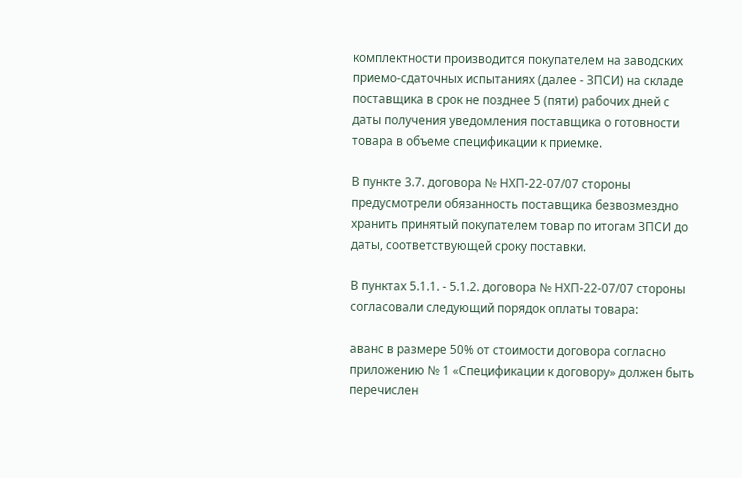комплектности производится покупателем на заводских приемо-сдаточных испытаниях (далее - ЗПСИ) на складе поставщика в срок не позднее 5 (пяти) рабочих дней с даты получения уведомления поставщика о готовности товара в объеме спецификации к приемке.

В пункте 3.7. договора № НХП-22-07/07 стороны предусмотрели обязанность поставщика безвозмездно хранить принятый покупателем товар по итогам ЗПСИ до даты, соответствующей сроку поставки.

В пунктах 5.1.1. - 5.1.2. договора № НХП-22-07/07 стороны согласовали следующий порядок оплаты товара:

аванс в размере 50% от стоимости договора согласно приложению № 1 «Спецификации к договору» должен быть перечислен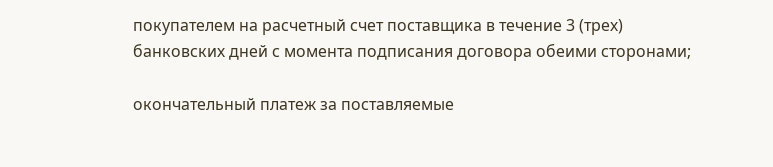покупателем на расчетный счет поставщика в течение 3 (трех) банковских дней с момента подписания договора обеими сторонами;

окончательный платеж за поставляемые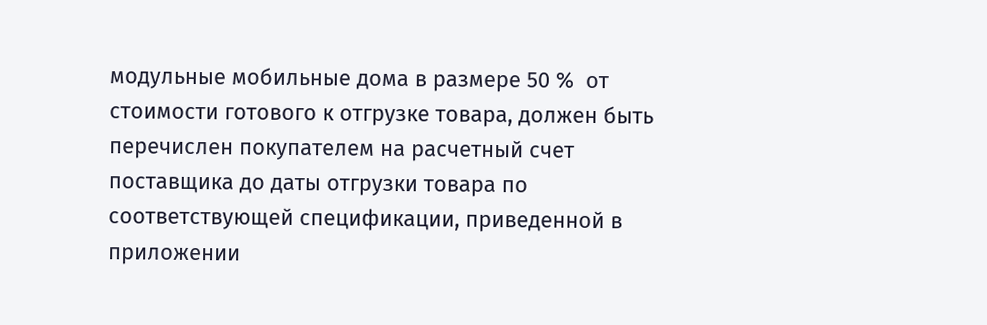модульные мобильные дома в размере 50 %  от стоимости готового к отгрузке товара, должен быть перечислен покупателем на расчетный счет поставщика до даты отгрузки товара по соответствующей спецификации, приведенной в приложении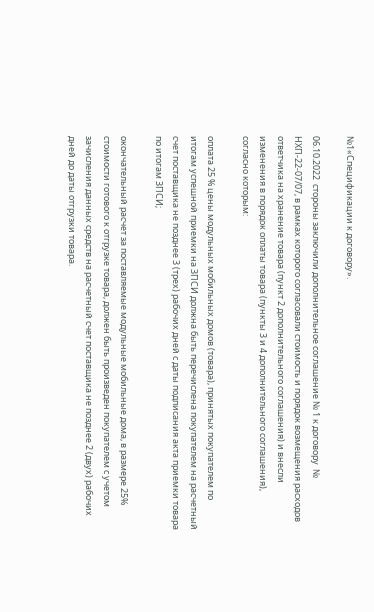№1«Спецификации к договору».

06.10.2022  стороны заключили дополнительное соглашение № 1 к договору  № НХП-22-07/07, в рамках которого согласовали стоимость и порядок возмещения расходов ответчика на хранение товара (пункт 2 дополнительного соглашения) и внесли изменения в порядок оплаты товара (пункты 3 и 4 дополнительного соглашения), согласно которым:

оплата 25 % цены модульных мобильных домов (товара), принятых покупателем по итогам успешной приемки на ЗПСИ должна быть перечислена покупателем на расчетный счет поставщика не позднее 3 (трех) рабочих дней с даты подписания акта приемки товара по итогам ЗПСИ;

окончательный расчет за поставляемые модульные мобильные дома, в размере 25% стоимости готового к отгрузке товара, должен быть произведен покупателем с учетом зачисления данных средств на расчетный счет поставщика не позднее 2 (двух) рабочих дней до даты отгрузки товара.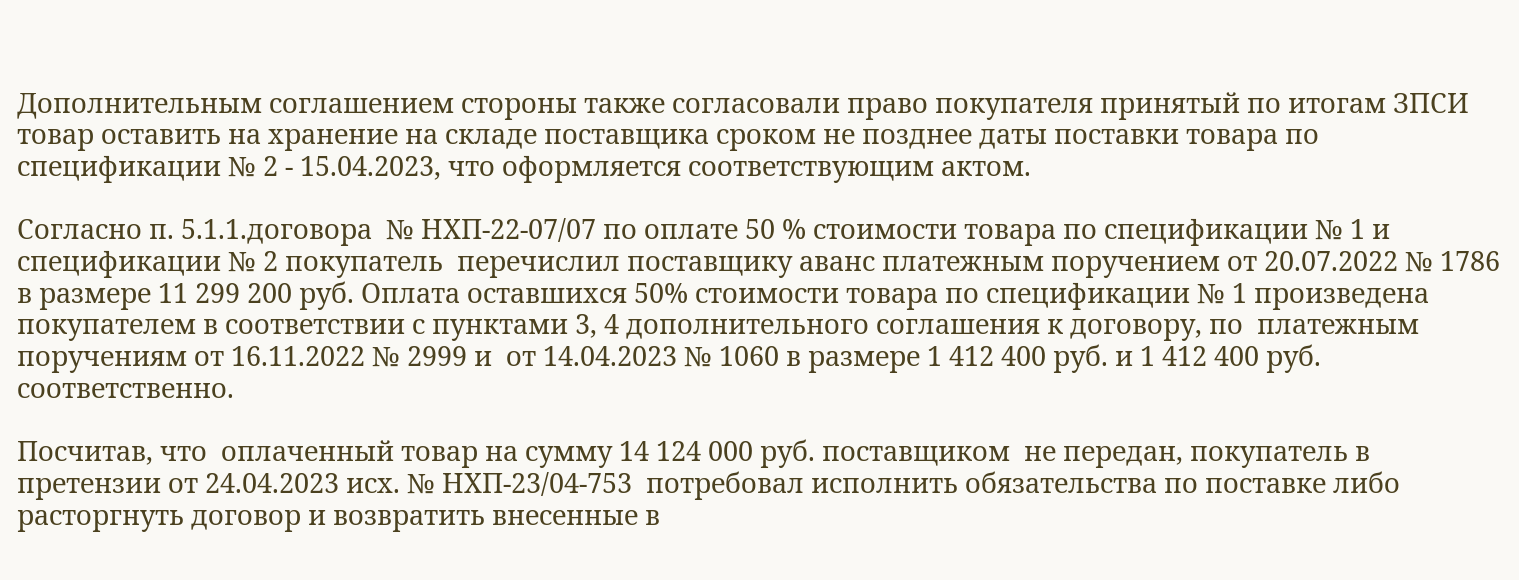Дополнительным соглашением стороны также согласовали право покупателя принятый по итогам ЗПСИ товар оставить на хранение на складе поставщика сроком не позднее даты поставки товара по спецификации № 2 - 15.04.2023, что оформляется соответствующим актом.

Согласно п. 5.1.1.договора  № НХП-22-07/07 по оплате 50 % стоимости товара по спецификации № 1 и спецификации № 2 покупатель  перечислил поставщику аванс платежным поручением от 20.07.2022 № 1786 в размере 11 299 200 руб. Оплата оставшихся 50% стоимости товара по спецификации № 1 произведена покупателем в соответствии с пунктами 3, 4 дополнительного соглашения к договору, по  платежным  поручениям от 16.11.2022 № 2999 и  от 14.04.2023 № 1060 в размере 1 412 400 руб. и 1 412 400 руб. соответственно.

Посчитав, что  оплаченный товар на сумму 14 124 000 руб. поставщиком  не передан, покупатель в претензии от 24.04.2023 исх. № НХП-23/04-753  потребовал исполнить обязательства по поставке либо расторгнуть договор и возвратить внесенные в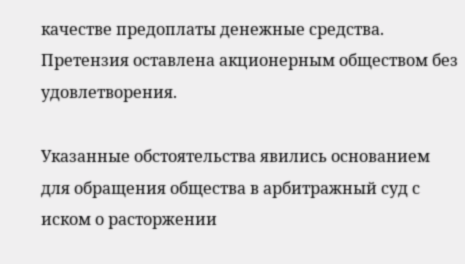качестве предоплаты денежные средства. Претензия оставлена акционерным обществом без удовлетворения.

Указанные обстоятельства явились основанием для обращения общества в арбитражный суд с иском о расторжении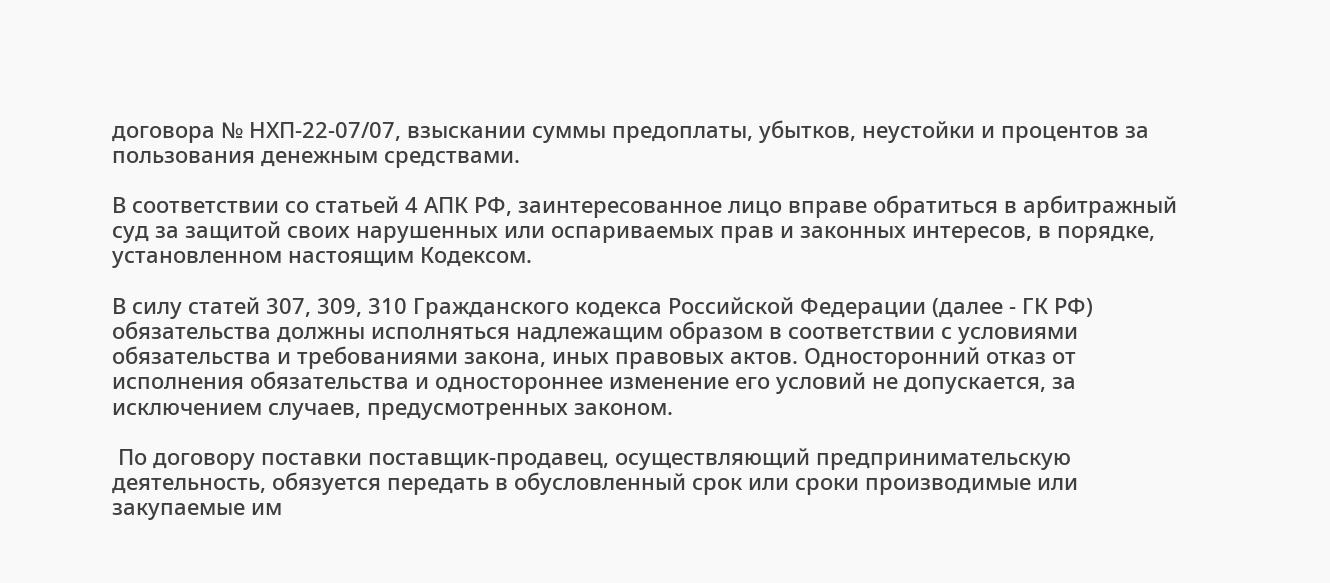договора № НХП-22-07/07, взыскании суммы предоплаты, убытков, неустойки и процентов за пользования денежным средствами.

В соответствии со статьей 4 АПК РФ, заинтересованное лицо вправе обратиться в арбитражный суд за защитой своих нарушенных или оспариваемых прав и законных интересов, в порядке, установленном настоящим Кодексом.

В силу статей 307, 309, 310 Гражданского кодекса Российской Федерации (далее - ГК РФ) обязательства должны исполняться надлежащим образом в соответствии с условиями обязательства и требованиями закона, иных правовых актов. Односторонний отказ от исполнения обязательства и одностороннее изменение его условий не допускается, за исключением случаев, предусмотренных законом.

 По договору поставки поставщик-продавец, осуществляющий предпринимательскую деятельность, обязуется передать в обусловленный срок или сроки производимые или закупаемые им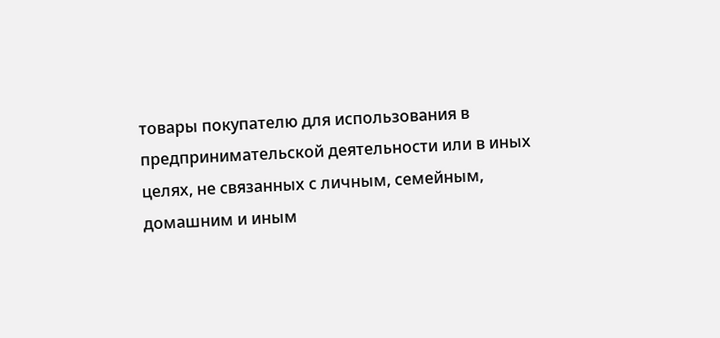товары покупателю для использования в предпринимательской деятельности или в иных целях, не связанных с личным, семейным, домашним и иным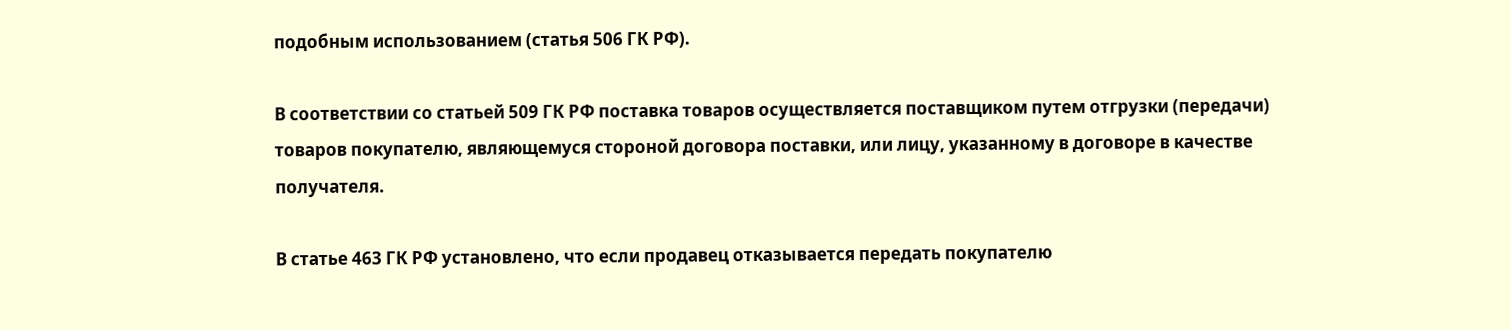подобным использованием (статья 506 ГК РФ).

В соответствии со статьей 509 ГК РФ поставка товаров осуществляется поставщиком путем отгрузки (передачи) товаров покупателю, являющемуся стороной договора поставки, или лицу, указанному в договоре в качестве получателя.

В статье 463 ГК РФ установлено, что если продавец отказывается передать покупателю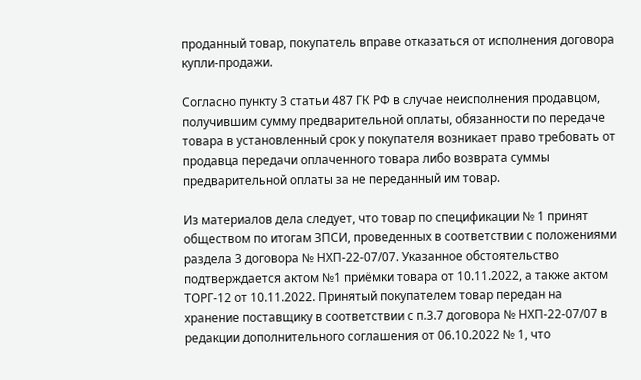проданный товар, покупатель вправе отказаться от исполнения договора купли-продажи.

Согласно пункту 3 статьи 487 ГК РФ в случае неисполнения продавцом, получившим сумму предварительной оплаты, обязанности по передаче товара в установленный срок у покупателя возникает право требовать от продавца передачи оплаченного товара либо возврата суммы предварительной оплаты за не переданный им товар.

Из материалов дела следует, что товар по спецификации № 1 принят обществом по итогам ЗПСИ, проведенных в соответствии с положениями раздела 3 договора № НХП-22-07/07. Указанное обстоятельство подтверждается актом №1 приёмки товара от 10.11.2022, а также актом ТОРГ-12 от 10.11.2022. Принятый покупателем товар передан на хранение поставщику в соответствии с п.3.7 договора № НХП-22-07/07 в редакции дополнительного соглашения от 06.10.2022 № 1, что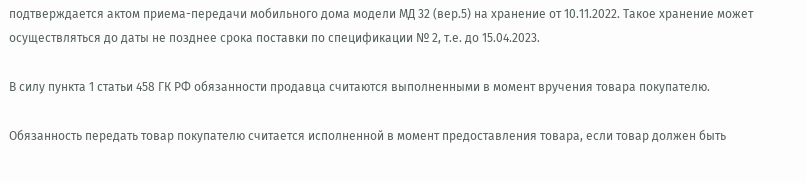подтверждается актом приема-передачи мобильного дома модели МД 32 (вер.5) на хранение от 10.11.2022. Такое хранение может осуществляться до даты не позднее срока поставки по спецификации № 2, т.е. до 15.04.2023.

В силу пункта 1 статьи 458 ГК РФ обязанности продавца считаются выполненными в момент вручения товара покупателю.

Обязанность передать товар покупателю считается исполненной в момент предоставления товара, если товар должен быть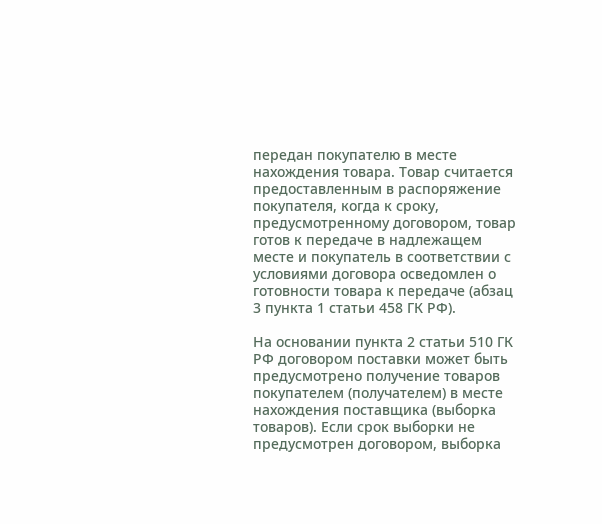передан покупателю в месте нахождения товара. Товар считается предоставленным в распоряжение покупателя, когда к сроку, предусмотренному договором, товар готов к передаче в надлежащем месте и покупатель в соответствии с условиями договора осведомлен о готовности товара к передаче (абзац 3 пункта 1 статьи 458 ГК РФ).

На основании пункта 2 статьи 510 ГК РФ договором поставки может быть предусмотрено получение товаров покупателем (получателем) в месте нахождения поставщика (выборка товаров). Если срок выборки не предусмотрен договором, выборка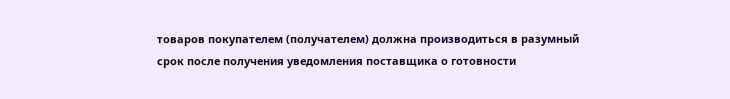товаров покупателем (получателем) должна производиться в разумный срок после получения уведомления поставщика о готовности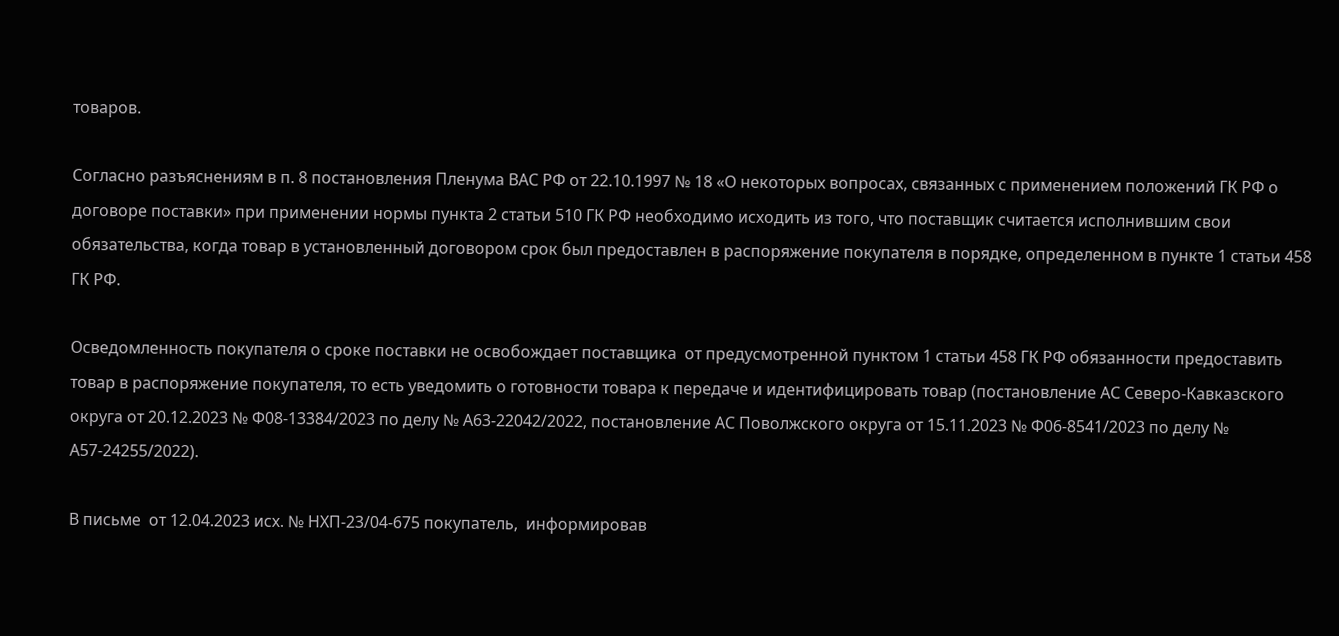товаров.

Согласно разъяснениям в п. 8 постановления Пленума ВАС РФ от 22.10.1997 № 18 «О некоторых вопросах, связанных с применением положений ГК РФ о договоре поставки» при применении нормы пункта 2 статьи 510 ГК РФ необходимо исходить из того, что поставщик считается исполнившим свои обязательства, когда товар в установленный договором срок был предоставлен в распоряжение покупателя в порядке, определенном в пункте 1 статьи 458 ГК РФ.

Осведомленность покупателя о сроке поставки не освобождает поставщика  от предусмотренной пунктом 1 статьи 458 ГК РФ обязанности предоставить товар в распоряжение покупателя, то есть уведомить о готовности товара к передаче и идентифицировать товар (постановление АС Северо-Кавказского округа от 20.12.2023 № Ф08-13384/2023 по делу № А63-22042/2022, постановление АС Поволжского округа от 15.11.2023 № Ф06-8541/2023 по делу № А57-24255/2022).

В письме  от 12.04.2023 исх. № НХП-23/04-675 покупатель,  информировав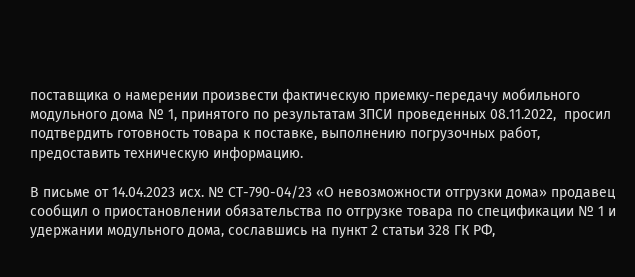поставщика о намерении произвести фактическую приемку-передачу мобильного модульного дома № 1, принятого по результатам ЗПСИ проведенных 08.11.2022,  просил подтвердить готовность товара к поставке, выполнению погрузочных работ,  предоставить техническую информацию.

В письме от 14.04.2023 исх. № СТ-790-04/23 «О невозможности отгрузки дома» продавец сообщил о приостановлении обязательства по отгрузке товара по спецификации № 1 и удержании модульного дома, сославшись на пункт 2 статьи 328 ГК РФ,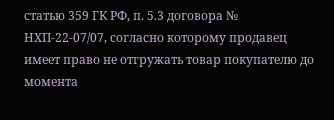статью 359 ГК РФ, п. 5.3 договора № НХП-22-07/07, согласно которому продавец имеет право не отгружать товар покупателю до момента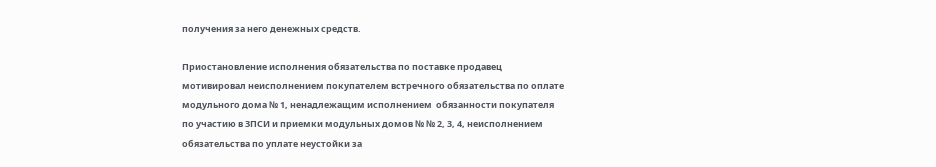получения за него денежных средств.

Приостановление исполнения обязательства по поставке продавец мотивировал неисполнением покупателем встречного обязательства по оплате модульного дома № 1, ненадлежащим исполнением  обязанности покупателя по участию в ЗПСИ и приемки модульных домов № № 2, 3, 4, неисполнением обязательства по уплате неустойки за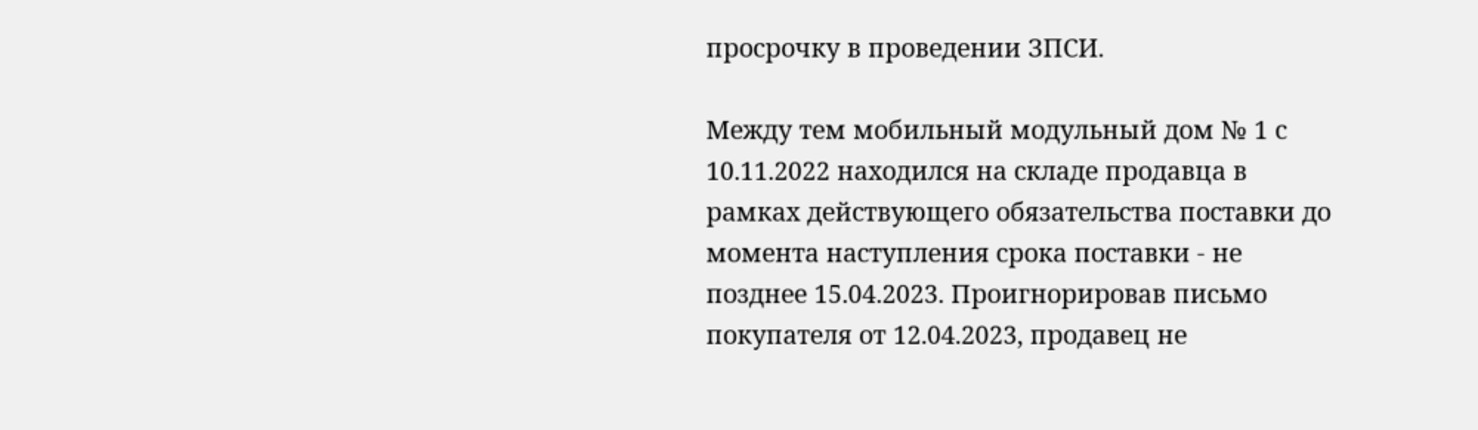просрочку в проведении ЗПСИ.

Между тем мобильный модульный дом № 1 с 10.11.2022 находился на складе продавца в рамках действующего обязательства поставки до момента наступления срока поставки - не позднее 15.04.2023. Проигнорировав письмо покупателя от 12.04.2023, продавец не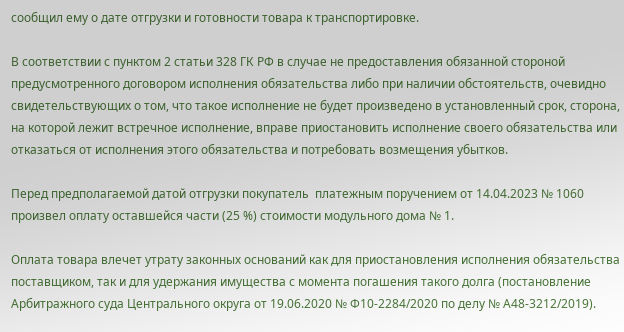сообщил ему о дате отгрузки и готовности товара к транспортировке.

В соответствии с пунктом 2 статьи 328 ГК РФ в случае не предоставления обязанной стороной предусмотренного договором исполнения обязательства либо при наличии обстоятельств, очевидно свидетельствующих о том, что такое исполнение не будет произведено в установленный срок, сторона, на которой лежит встречное исполнение, вправе приостановить исполнение своего обязательства или отказаться от исполнения этого обязательства и потребовать возмещения убытков.

Перед предполагаемой датой отгрузки покупатель  платежным поручением от 14.04.2023 № 1060 произвел оплату оставшейся части (25 %) стоимости модульного дома № 1.

Оплата товара влечет утрату законных оснований как для приостановления исполнения обязательства поставщиком, так и для удержания имущества с момента погашения такого долга (постановление Арбитражного суда Центрального округа от 19.06.2020 № Ф10-2284/2020 по делу № А48-3212/2019).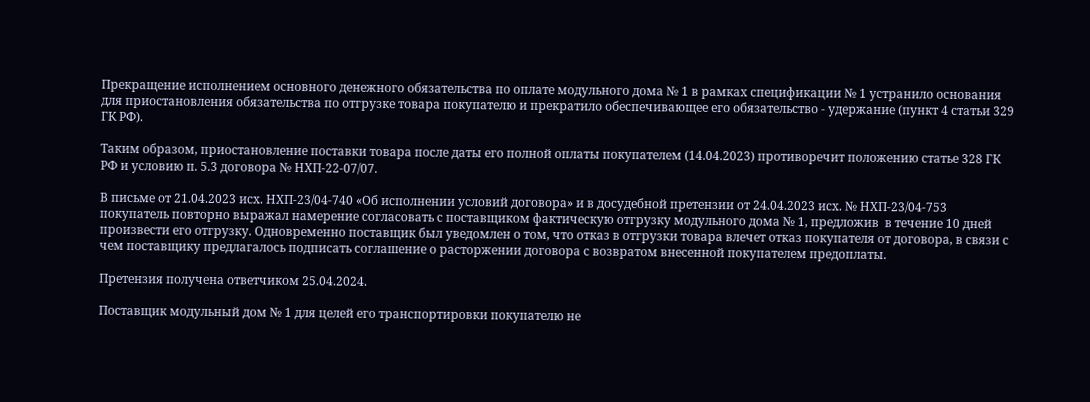Прекращение исполнением основного денежного обязательства по оплате модульного дома № 1 в рамках спецификации № 1 устранило основания для приостановления обязательства по отгрузке товара покупателю и прекратило обеспечивающее его обязательство - удержание (пункт 4 статьи 329 ГК РФ).

Таким образом, приостановление поставки товара после даты его полной оплаты покупателем (14.04.2023) противоречит положению статье 328 ГК РФ и условию п. 5.3 договора № НХП-22-07/07.

В письме от 21.04.2023 исх. НХП-23/04-740 «Об исполнении условий договора» и в досудебной претензии от 24.04.2023 исх. № НХП-23/04-753 покупатель повторно выражал намерение согласовать с поставщиком фактическую отгрузку модульного дома № 1, предложив  в течение 10 дней произвести его отгрузку. Одновременно поставщик был уведомлен о том, что отказ в отгрузки товара влечет отказ покупателя от договора, в связи с чем поставщику предлагалось подписать соглашение о расторжении договора с возвратом внесенной покупателем предоплаты.

Претензия получена ответчиком 25.04.2024.

Поставщик модульный дом № 1 для целей его транспортировки покупателю не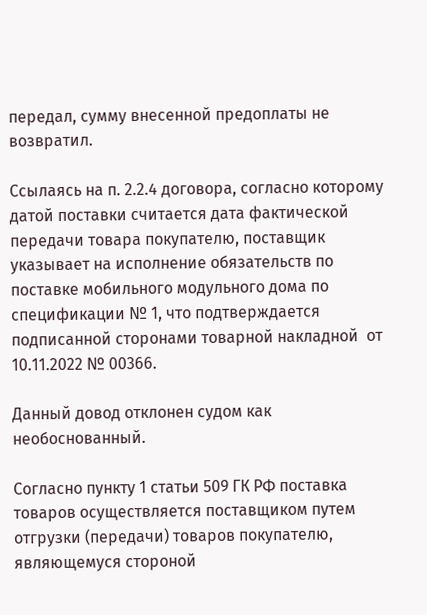передал, сумму внесенной предоплаты не возвратил.

Ссылаясь на п. 2.2.4 договора, согласно которому датой поставки считается дата фактической передачи товара покупателю, поставщик указывает на исполнение обязательств по поставке мобильного модульного дома по спецификации № 1, что подтверждается подписанной сторонами товарной накладной  от 10.11.2022 № 00366.

Данный довод отклонен судом как необоснованный.

Согласно пункту 1 статьи 509 ГК РФ поставка товаров осуществляется поставщиком путем отгрузки (передачи) товаров покупателю, являющемуся стороной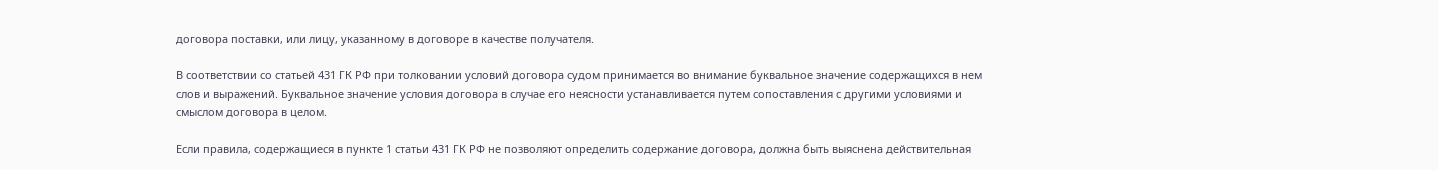договора поставки, или лицу, указанному в договоре в качестве получателя.

В соответствии со статьей 431 ГК РФ при толковании условий договора судом принимается во внимание буквальное значение содержащихся в нем слов и выражений. Буквальное значение условия договора в случае его неясности устанавливается путем сопоставления с другими условиями и смыслом договора в целом.

Если правила, содержащиеся в пункте 1 статьи 431 ГК РФ не позволяют определить содержание договора, должна быть выяснена действительная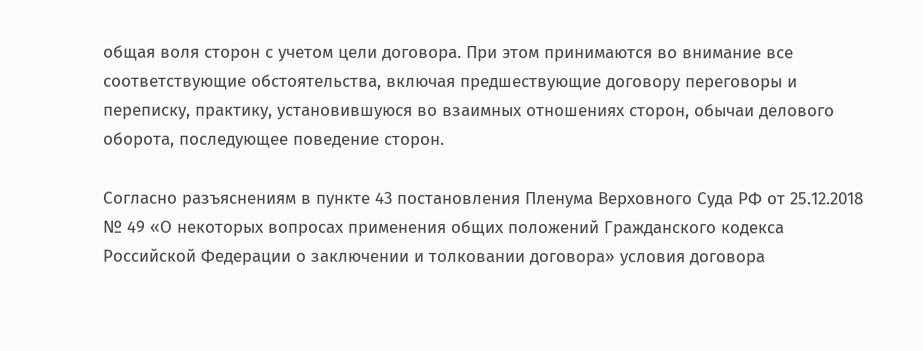общая воля сторон с учетом цели договора. При этом принимаются во внимание все соответствующие обстоятельства, включая предшествующие договору переговоры и переписку, практику, установившуюся во взаимных отношениях сторон, обычаи делового оборота, последующее поведение сторон.

Согласно разъяснениям в пункте 43 постановления Пленума Верховного Суда РФ от 25.12.2018 № 49 «О некоторых вопросах применения общих положений Гражданского кодекса Российской Федерации о заключении и толковании договора» условия договора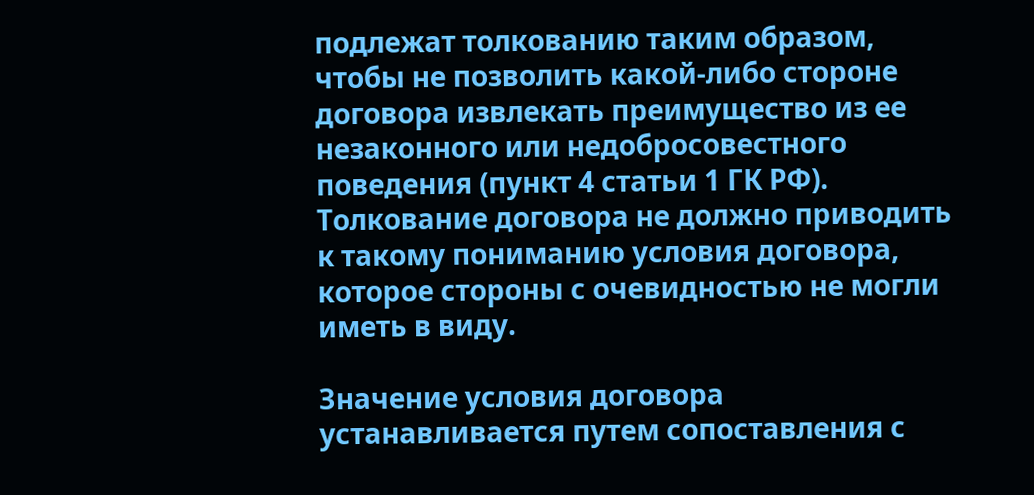подлежат толкованию таким образом, чтобы не позволить какой-либо стороне договора извлекать преимущество из ее незаконного или недобросовестного поведения (пункт 4 статьи 1 ГК РФ). Толкование договора не должно приводить к такому пониманию условия договора, которое стороны с очевидностью не могли иметь в виду.

Значение условия договора устанавливается путем сопоставления с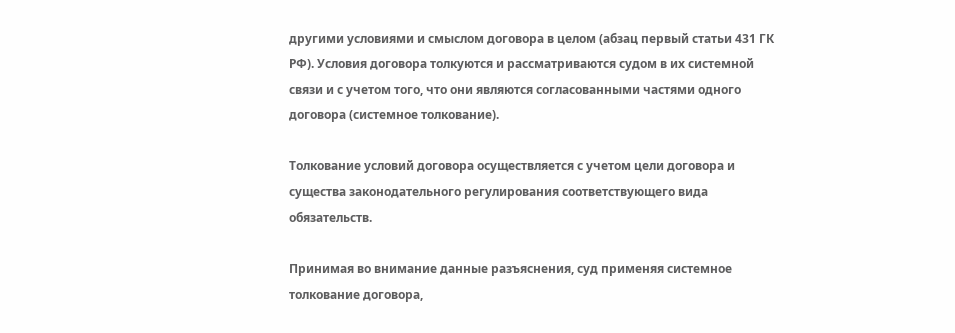другими условиями и смыслом договора в целом (абзац первый статьи 431 ГК РФ). Условия договора толкуются и рассматриваются судом в их системной связи и с учетом того, что они являются согласованными частями одного договора (системное толкование).

Толкование условий договора осуществляется с учетом цели договора и существа законодательного регулирования соответствующего вида обязательств.

Принимая во внимание данные разъяснения, суд применяя системное толкование договора,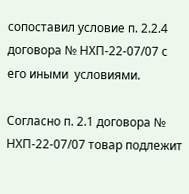сопоставил условие п. 2.2.4 договора № НХП-22-07/07 с его иными  условиями.

Согласно п. 2.1 договора № НХП-22-07/07 товар подлежит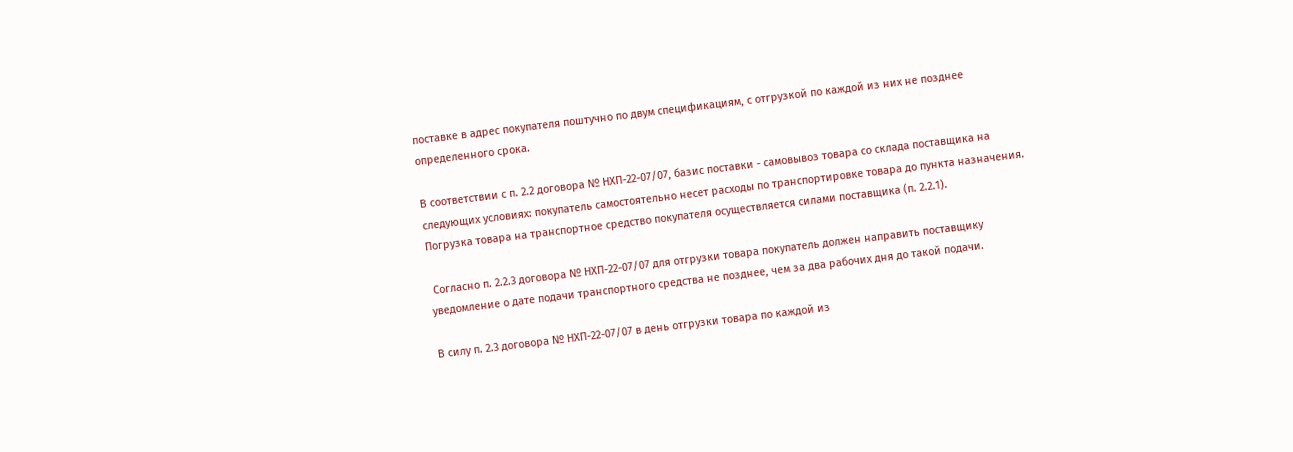поставке в адрес покупателя поштучно по двум спецификациям, с отгрузкой по каждой из них не позднее определенного срока.

В соответствии с п. 2.2 договора № НХП-22-07/07, базис поставки - самовывоз товара со склада поставщика на следующих условиях: покупатель самостоятельно несет расходы по транспортировке товара до пункта назначения. Погрузка товара на транспортное средство покупателя осуществляется силами поставщика (п. 2.2.1).

 Согласно п. 2.2.3 договора № НХП-22-07/07 для отгрузки товара покупатель должен направить поставщику уведомление о дате подачи транспортного средства не позднее, чем за два рабочих дня до такой подачи.

В силу п. 2.3 договора № НХП-22-07/07 в день отгрузки товара по каждой из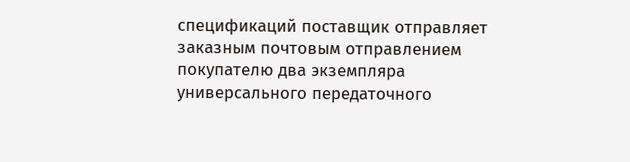спецификаций поставщик отправляет заказным почтовым отправлением покупателю два экземпляра универсального передаточного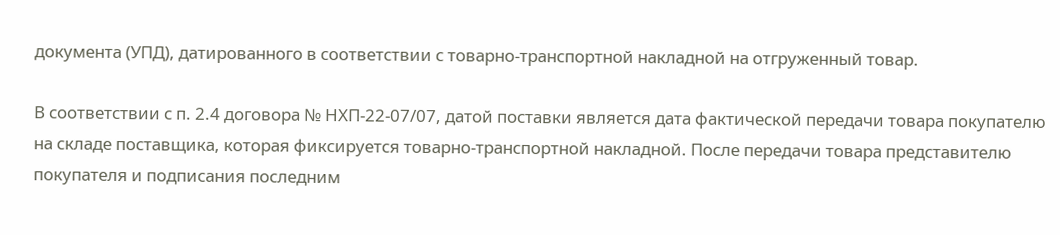документа (УПД), датированного в соответствии с товарно-транспортной накладной на отгруженный товар.

В соответствии с п. 2.4 договора № НХП-22-07/07, датой поставки является дата фактической передачи товара покупателю на складе поставщика, которая фиксируется товарно-транспортной накладной. После передачи товара представителю покупателя и подписания последним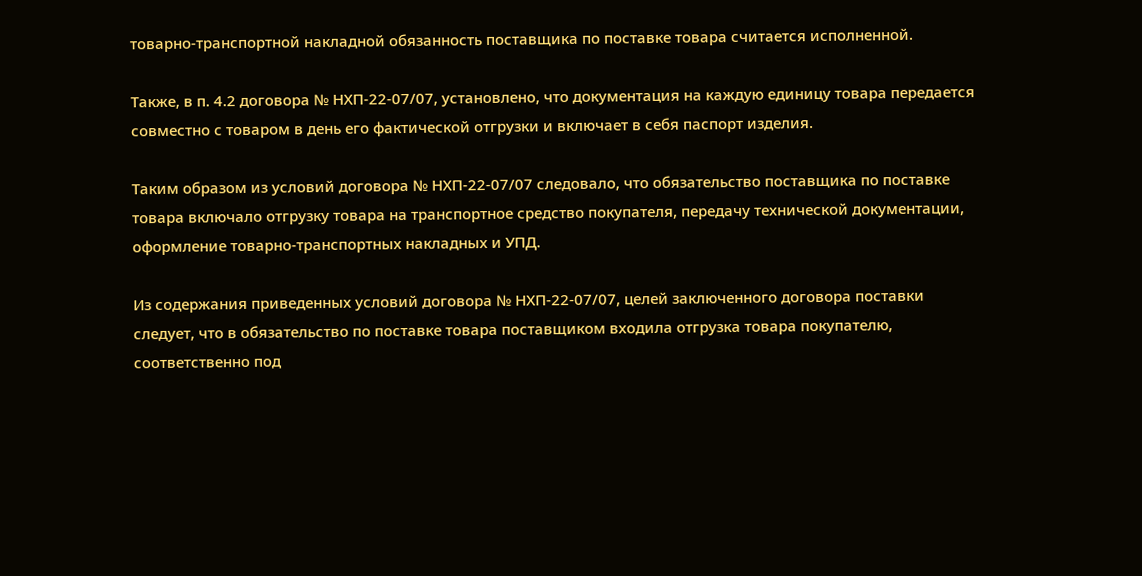товарно-транспортной накладной обязанность поставщика по поставке товара считается исполненной.

Также, в п. 4.2 договора № НХП-22-07/07, установлено, что документация на каждую единицу товара передается совместно с товаром в день его фактической отгрузки и включает в себя паспорт изделия.

Таким образом из условий договора № НХП-22-07/07 следовало, что обязательство поставщика по поставке товара включало отгрузку товара на транспортное средство покупателя, передачу технической документации, оформление товарно-транспортных накладных и УПД.

Из содержания приведенных условий договора № НХП-22-07/07, целей заключенного договора поставки следует, что в обязательство по поставке товара поставщиком входила отгрузка товара покупателю, соответственно под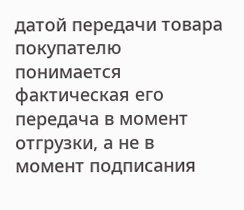датой передачи товара покупателю понимается фактическая его передача в момент отгрузки, а не в момент подписания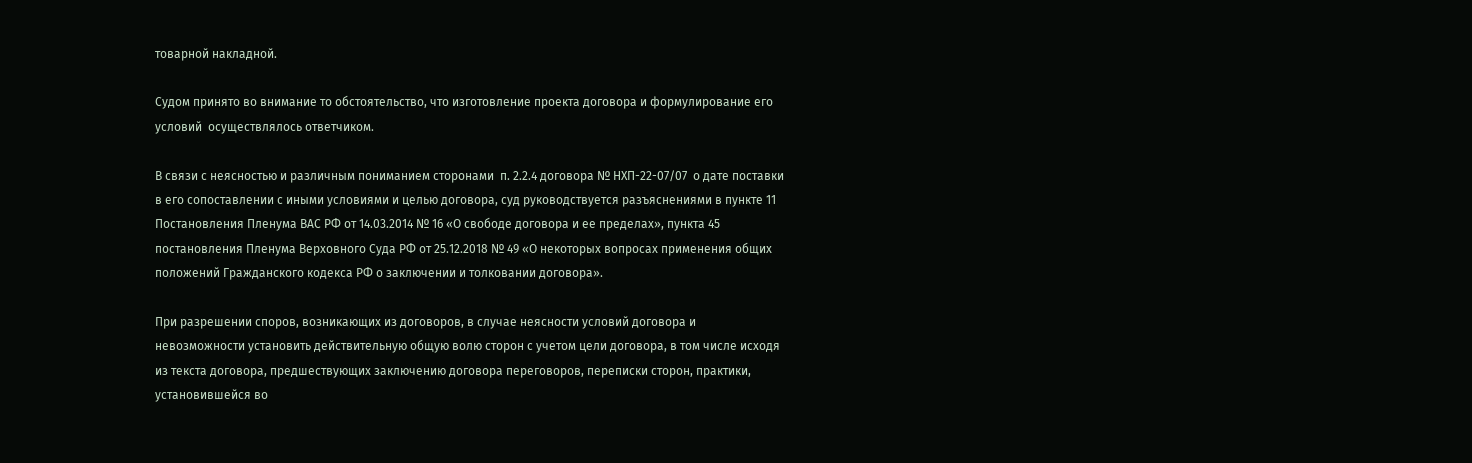товарной накладной.

Судом принято во внимание то обстоятельство, что изготовление проекта договора и формулирование его условий  осуществлялось ответчиком.

В связи с неясностью и различным пониманием сторонами  п. 2.2.4 договора № НХП-22-07/07  о дате поставки в его сопоставлении с иными условиями и целью договора, суд руководствуется разъяснениями в пункте 11 Постановления Пленума ВАС РФ от 14.03.2014 № 16 «О свободе договора и ее пределах», пункта 45 постановления Пленума Верховного Суда РФ от 25.12.2018 № 49 «О некоторых вопросах применения общих положений Гражданского кодекса РФ о заключении и толковании договора».

При разрешении споров, возникающих из договоров, в случае неясности условий договора и невозможности установить действительную общую волю сторон с учетом цели договора, в том числе исходя из текста договора, предшествующих заключению договора переговоров, переписки сторон, практики, установившейся во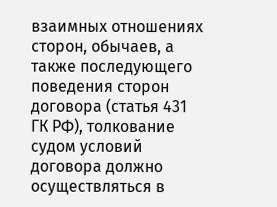взаимных отношениях сторон, обычаев, а также последующего поведения сторон договора (статья 431 ГК РФ), толкование судом условий договора должно осуществляться в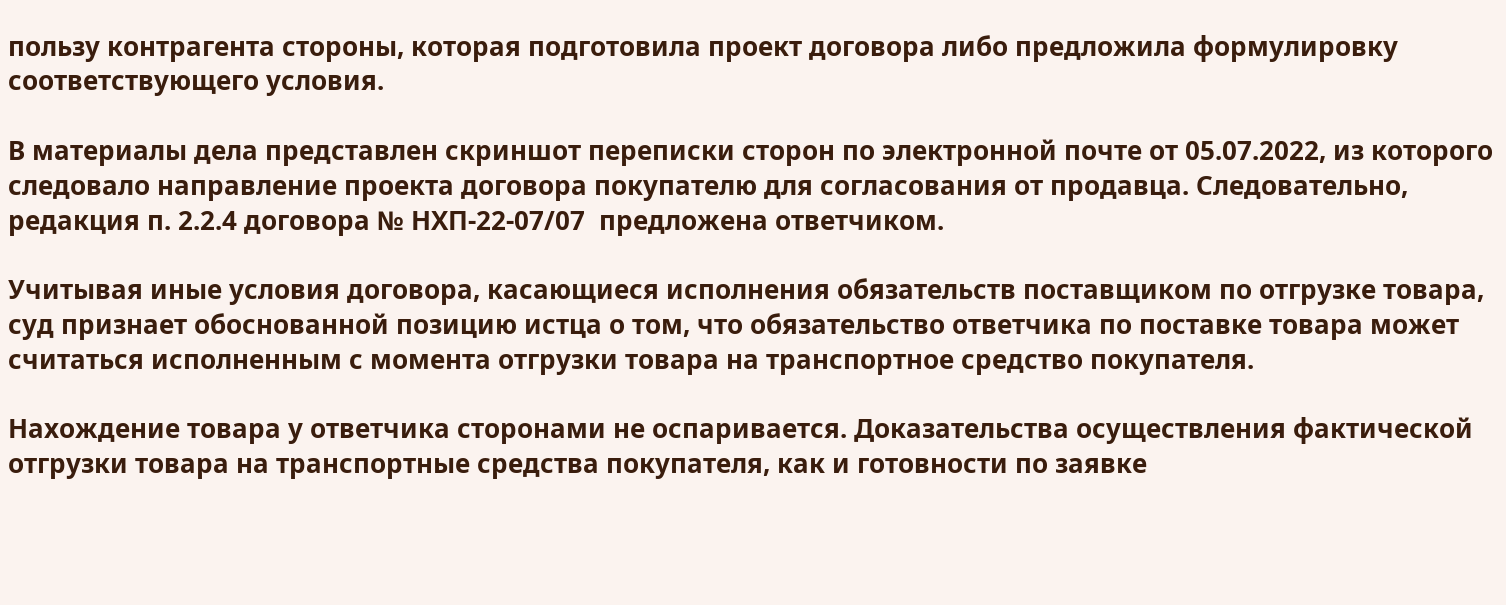пользу контрагента стороны, которая подготовила проект договора либо предложила формулировку соответствующего условия.

В материалы дела представлен скриншот переписки сторон по электронной почте от 05.07.2022, из которого следовало направление проекта договора покупателю для согласования от продавца. Следовательно, редакция п. 2.2.4 договора № НХП-22-07/07  предложена ответчиком.

Учитывая иные условия договора, касающиеся исполнения обязательств поставщиком по отгрузке товара, суд признает обоснованной позицию истца о том, что обязательство ответчика по поставке товара может считаться исполненным с момента отгрузки товара на транспортное средство покупателя.

Нахождение товара у ответчика сторонами не оспаривается. Доказательства осуществления фактической отгрузки товара на транспортные средства покупателя, как и готовности по заявке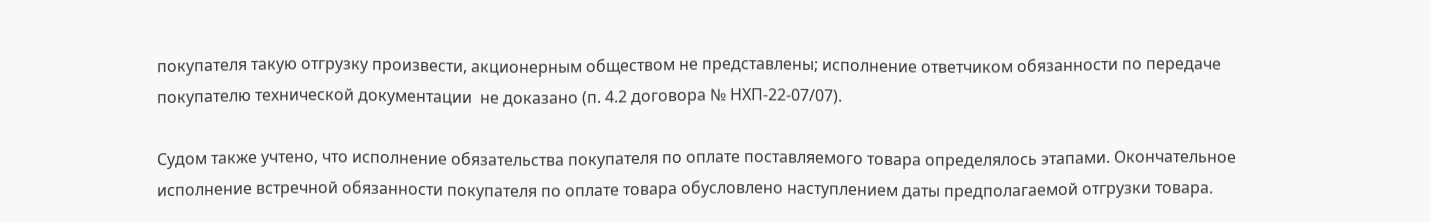покупателя такую отгрузку произвести, акционерным обществом не представлены; исполнение ответчиком обязанности по передаче покупателю технической документации  не доказано (п. 4.2 договора № НХП-22-07/07).

Судом также учтено, что исполнение обязательства покупателя по оплате поставляемого товара определялось этапами. Окончательное исполнение встречной обязанности покупателя по оплате товара обусловлено наступлением даты предполагаемой отгрузки товара.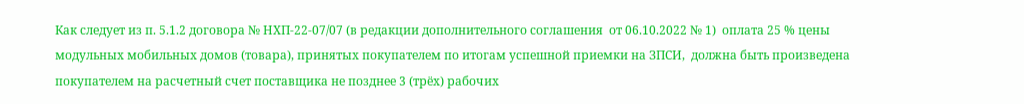Как следует из п. 5.1.2 договора № НХП-22-07/07 (в редакции дополнительного соглашения  от 06.10.2022 № 1)  оплата 25 % цены модульных мобильных домов (товара), принятых покупателем по итогам успешной приемки на ЗПСИ,  должна быть произведена покупателем на расчетный счет поставщика не позднее 3 (трёх) рабочих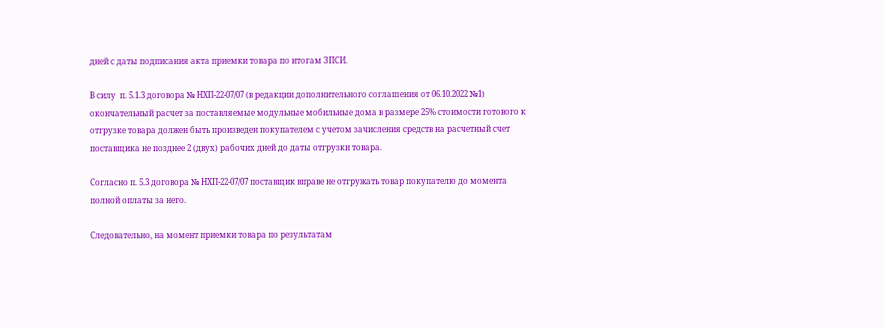дней с даты подписания акта приемки товара по итогам ЗПСИ.

В силу  п. 5.1.3 договора № НХП-22-07/07 (в редакции дополнительного соглашения от 06.10.2022 №1) окончательный расчет за поставляемые модульные мобильные дома в размере 25% стоимости готового к отгрузке товара должен быть произведен покупателем с учетом зачисления средств на расчетный счет поставщика не позднее 2 (двух) рабочих дней до даты отгрузки товара.

Согласно п. 5.3 договора № НХП-22-07/07 поставщик вправе не отгружать товар покупателю до момента полной оплаты за него.

Следовательно, на момент приемки товара по результатам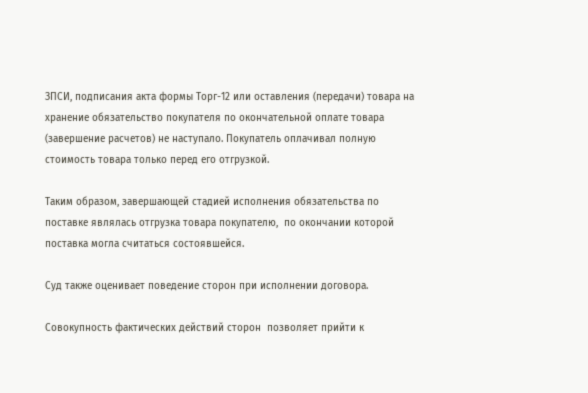ЗПСИ, подписания акта формы Торг-12 или оставления (передачи) товара на хранение обязательство покупателя по окончательной оплате товара (завершение расчетов) не наступало. Покупатель оплачивал полную стоимость товара только перед его отгрузкой.

Таким образом, завершающей стадией исполнения обязательства по поставке являлась отгрузка товара покупателю,  по окончании которой поставка могла считаться состоявшейся.

Суд также оценивает поведение сторон при исполнении договора.

Совокупность фактических действий сторон  позволяет прийти к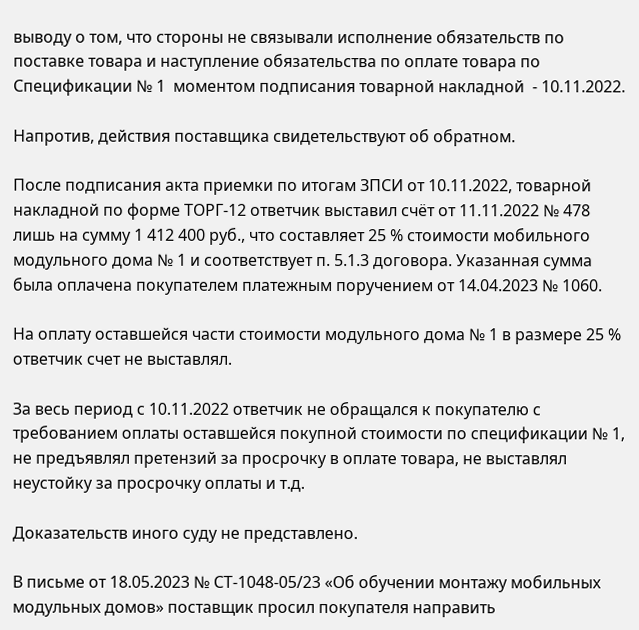выводу о том, что стороны не связывали исполнение обязательств по поставке товара и наступление обязательства по оплате товара по Спецификации № 1  моментом подписания товарной накладной  - 10.11.2022.

Напротив, действия поставщика свидетельствуют об обратном.

После подписания акта приемки по итогам ЗПСИ от 10.11.2022, товарной накладной по форме ТОРГ-12 ответчик выставил счёт от 11.11.2022 № 478 лишь на сумму 1 412 400 руб., что составляет 25 % стоимости мобильного модульного дома № 1 и соответствует п. 5.1.3 договора. Указанная сумма была оплачена покупателем платежным поручением от 14.04.2023 № 1060.

На оплату оставшейся части стоимости модульного дома № 1 в размере 25 % ответчик счет не выставлял.

За весь период с 10.11.2022 ответчик не обращался к покупателю с требованием оплаты оставшейся покупной стоимости по спецификации № 1, не предъявлял претензий за просрочку в оплате товара, не выставлял неустойку за просрочку оплаты и т.д.

Доказательств иного суду не представлено.

В письме от 18.05.2023 № СТ-1048-05/23 «Об обучении монтажу мобильных модульных домов» поставщик просил покупателя направить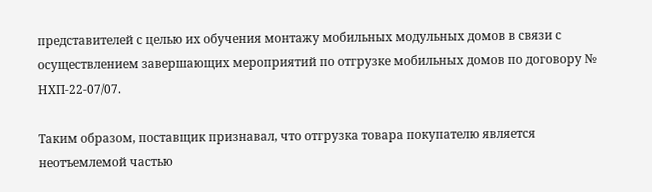представителей с целью их обучения монтажу мобильных модульных домов в связи с осуществлением завершающих мероприятий по отгрузке мобильных домов по договору № НХП-22-07/07.

Таким образом, поставщик признавал, что отгрузка товара покупателю является неотъемлемой частью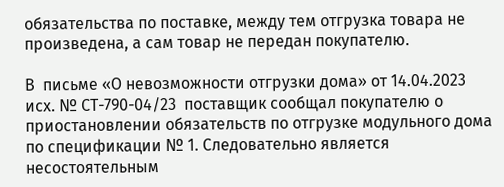обязательства по поставке, между тем отгрузка товара не произведена, а сам товар не передан покупателю.

В  письме «О невозможности отгрузки дома» от 14.04.2023 исх. № СТ-790-04/23  поставщик сообщал покупателю о приостановлении обязательств по отгрузке модульного дома по спецификации № 1. Следовательно является несостоятельным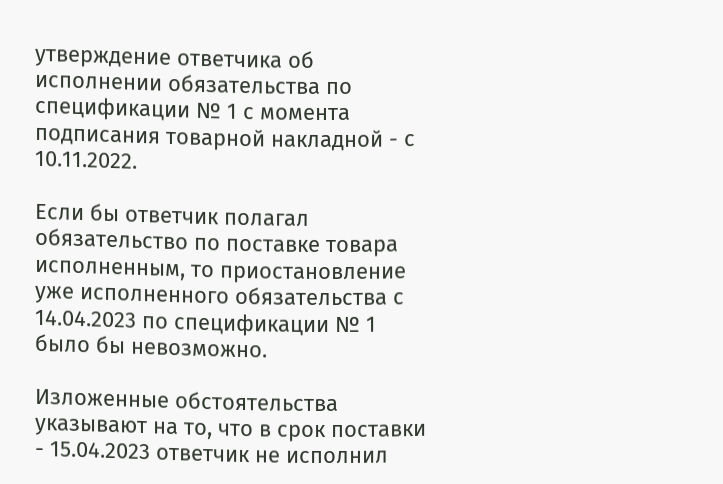утверждение ответчика об исполнении обязательства по спецификации № 1 с момента подписания товарной накладной - с 10.11.2022.

Если бы ответчик полагал обязательство по поставке товара исполненным, то приостановление уже исполненного обязательства с 14.04.2023 по спецификации № 1 было бы невозможно.

Изложенные обстоятельства указывают на то, что в срок поставки - 15.04.2023 ответчик не исполнил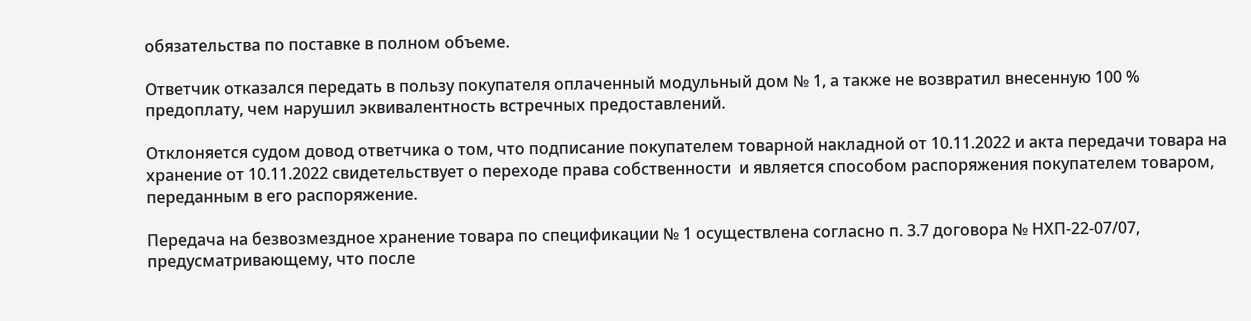обязательства по поставке в полном объеме.

Ответчик отказался передать в пользу покупателя оплаченный модульный дом № 1, а также не возвратил внесенную 100 % предоплату, чем нарушил эквивалентность встречных предоставлений.

Отклоняется судом довод ответчика о том, что подписание покупателем товарной накладной от 10.11.2022 и акта передачи товара на хранение от 10.11.2022 свидетельствует о переходе права собственности  и является способом распоряжения покупателем товаром, переданным в его распоряжение.

Передача на безвозмездное хранение товара по спецификации № 1 осуществлена согласно п. 3.7 договора № НХП-22-07/07, предусматривающему, что после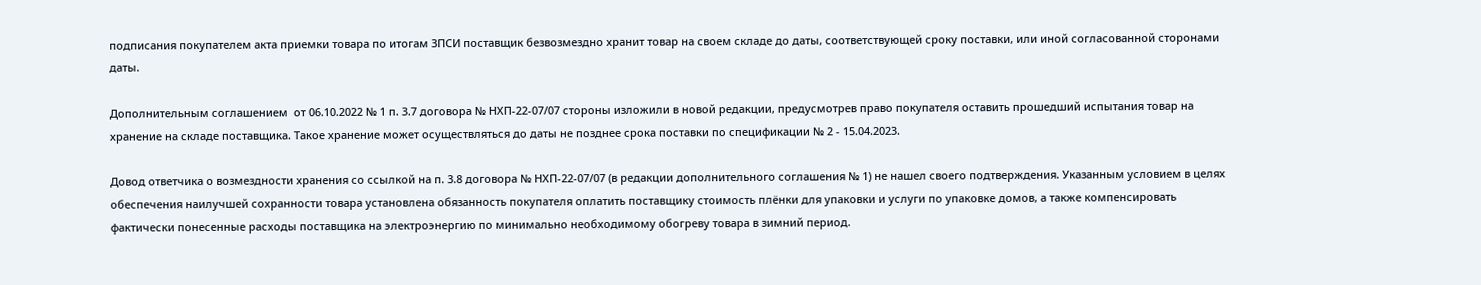подписания покупателем акта приемки товара по итогам ЗПСИ поставщик безвозмездно хранит товар на своем складе до даты, соответствующей сроку поставки, или иной согласованной сторонами даты.

Дополнительным соглашением  от 06.10.2022 № 1 п. 3.7 договора № НХП-22-07/07 стороны изложили в новой редакции, предусмотрев право покупателя оставить прошедший испытания товар на хранение на складе поставщика. Такое хранение может осуществляться до даты не позднее срока поставки по спецификации № 2 - 15.04.2023.

Довод ответчика о возмездности хранения со ссылкой на п. 3.8 договора № НХП-22-07/07 (в редакции дополнительного соглашения № 1) не нашел своего подтверждения. Указанным условием в целях обеспечения наилучшей сохранности товара установлена обязанность покупателя оплатить поставщику стоимость плёнки для упаковки и услуги по упаковке домов, а также компенсировать  фактически понесенные расходы поставщика на электроэнергию по минимально необходимому обогреву товара в зимний период.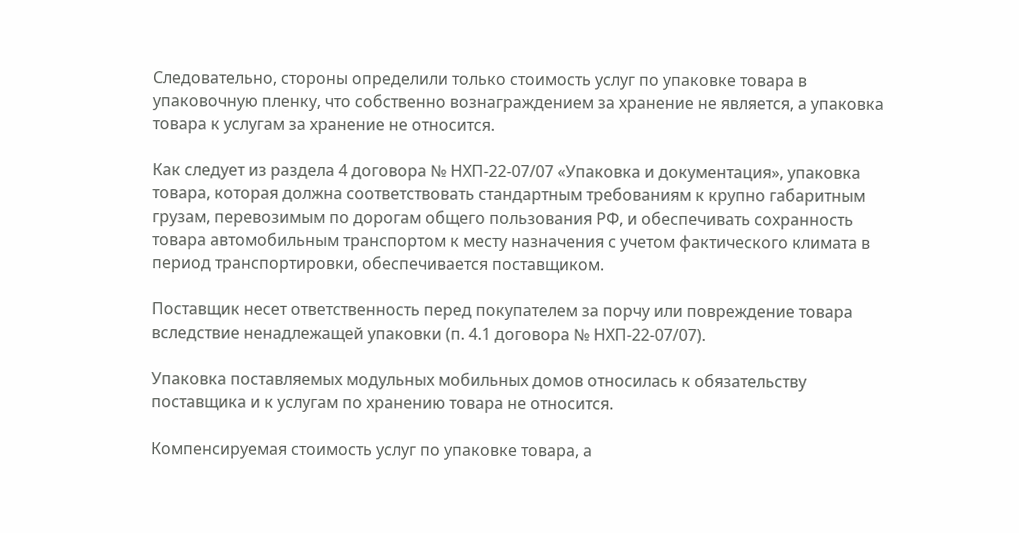Следовательно, стороны определили только стоимость услуг по упаковке товара в упаковочную пленку, что собственно вознаграждением за хранение не является, а упаковка товара к услугам за хранение не относится.

Как следует из раздела 4 договора № НХП-22-07/07 «Упаковка и документация», упаковка товара, которая должна соответствовать стандартным требованиям к крупно габаритным грузам, перевозимым по дорогам общего пользования РФ, и обеспечивать сохранность товара автомобильным транспортом к месту назначения с учетом фактического климата в период транспортировки, обеспечивается поставщиком.

Поставщик несет ответственность перед покупателем за порчу или повреждение товара вследствие ненадлежащей упаковки (п. 4.1 договора № НХП-22-07/07).

Упаковка поставляемых модульных мобильных домов относилась к обязательству поставщика и к услугам по хранению товара не относится.

Компенсируемая стоимость услуг по упаковке товара, а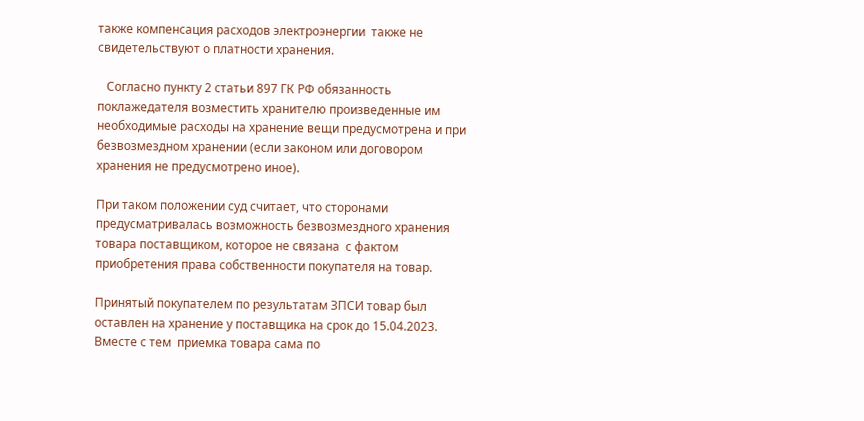также компенсация расходов электроэнергии  также не свидетельствуют о платности хранения.

   Согласно пункту 2 статьи 897 ГК РФ обязанность поклажедателя возместить хранителю произведенные им необходимые расходы на хранение вещи предусмотрена и при безвозмездном хранении (если законом или договором хранения не предусмотрено иное).

При таком положении суд считает, что сторонами предусматривалась возможность безвозмездного хранения товара поставщиком, которое не связана  с фактом приобретения права собственности покупателя на товар.

Принятый покупателем по результатам ЗПСИ товар был оставлен на хранение у поставщика на срок до 15.04.2023. Вместе с тем  приемка товара сама по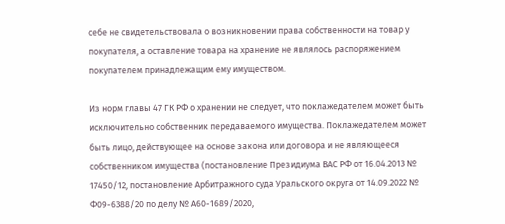себе не свидетельствовала о возникновении права собственности на товар у покупателя, а оставление товара на хранение не являлось распоряжением покупателем принадлежащим ему имуществом.

Из норм главы 47 ГК РФ о хранении не следует, что поклажедателем может быть исключительно собственник передаваемого имущества. Поклажедателем может быть лицо, действующее на основе закона или договора и не являющееся собственником имущества (постановление Президиума ВАС РФ от 16.04.2013 № 17450/12, постановление Арбитражного суда Уральского округа от 14.09.2022 № Ф09-6388/20 по делу № А60-1689/2020,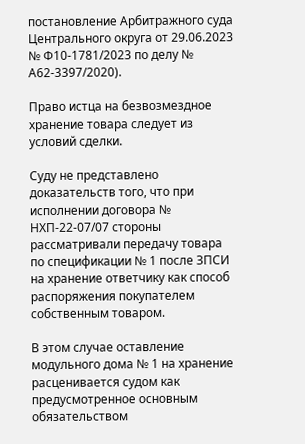постановление Арбитражного суда Центрального округа от 29.06.2023 № Ф10-1781/2023 по делу № А62-3397/2020).

Право истца на безвозмездное хранение товара следует из условий сделки.

Суду не представлено доказательств того, что при исполнении договора № НХП-22-07/07 стороны рассматривали передачу товара по спецификации № 1 после ЗПСИ на хранение ответчику как способ распоряжения покупателем собственным товаром.

В этом случае оставление модульного дома № 1 на хранение  расценивается судом как предусмотренное основным обязательством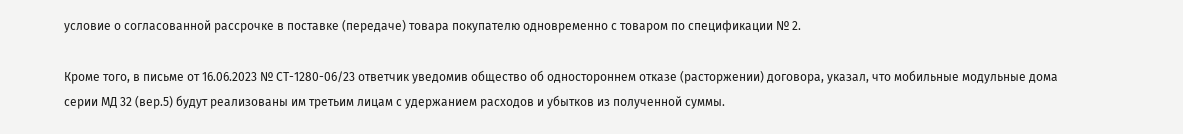условие о согласованной рассрочке в поставке (передаче) товара покупателю одновременно с товаром по спецификации № 2.

Кроме того, в письме от 16.06.2023 № СТ-1280-06/23 ответчик уведомив общество об одностороннем отказе (расторжении) договора, указал, что мобильные модульные дома серии МД 32 (вер.5) будут реализованы им третьим лицам с удержанием расходов и убытков из полученной суммы.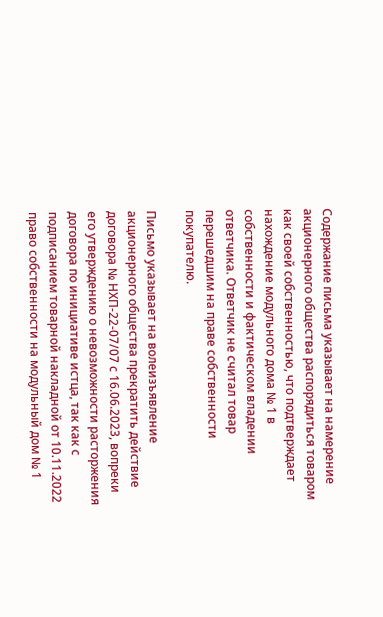Содержание письма указывает на намерение акционерного общества распорядиться товаром как своей собственностью, что подтверждает нахождение модульного дома № 1 в собственности и фактическом владении ответчика. Ответчик не считал товар перешедшим на праве собственности покупателю.

Письмо указывает на волеизъявление акционерного общества прекратить действие договора № НХП-22-07/07 с 16.06.2023, вопреки его утверждению о невозможности расторжения договора по инициативе истца, так как с подписанием товарной накладной от 10.11.2022 право собственности на модульный дом № 1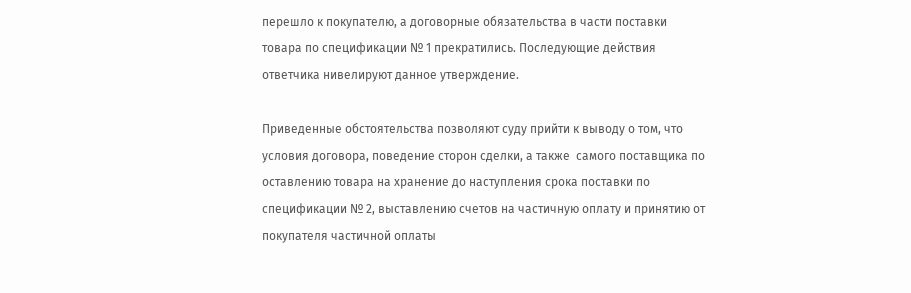перешло к покупателю, а договорные обязательства в части поставки товара по спецификации № 1 прекратились. Последующие действия ответчика нивелируют данное утверждение.

Приведенные обстоятельства позволяют суду прийти к выводу о том, что условия договора, поведение сторон сделки, а также  самого поставщика по оставлению товара на хранение до наступления срока поставки по спецификации № 2, выставлению счетов на частичную оплату и принятию от покупателя частичной оплаты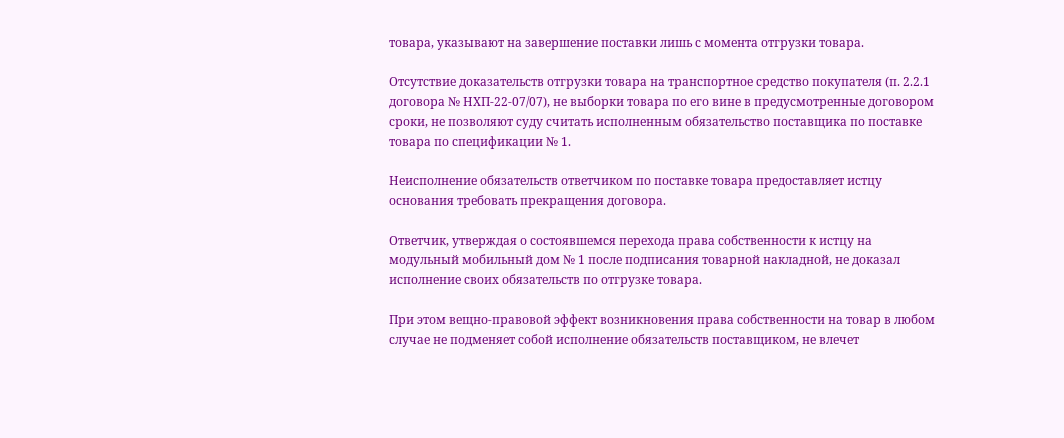товара, указывают на завершение поставки лишь с момента отгрузки товара.

Отсутствие доказательств отгрузки товара на транспортное средство покупателя (п. 2.2.1 договора № НХП-22-07/07), не выборки товара по его вине в предусмотренные договором сроки, не позволяют суду считать исполненным обязательство поставщика по поставке товара по спецификации № 1.

Неисполнение обязательств ответчиком по поставке товара предоставляет истцу основания требовать прекращения договора.

Ответчик, утверждая о состоявшемся перехода права собственности к истцу на модульный мобильный дом № 1 после подписания товарной накладной, не доказал исполнение своих обязательств по отгрузке товара.

При этом вещно-правовой эффект возникновения права собственности на товар в любом случае не подменяет собой исполнение обязательств поставщиком, не влечет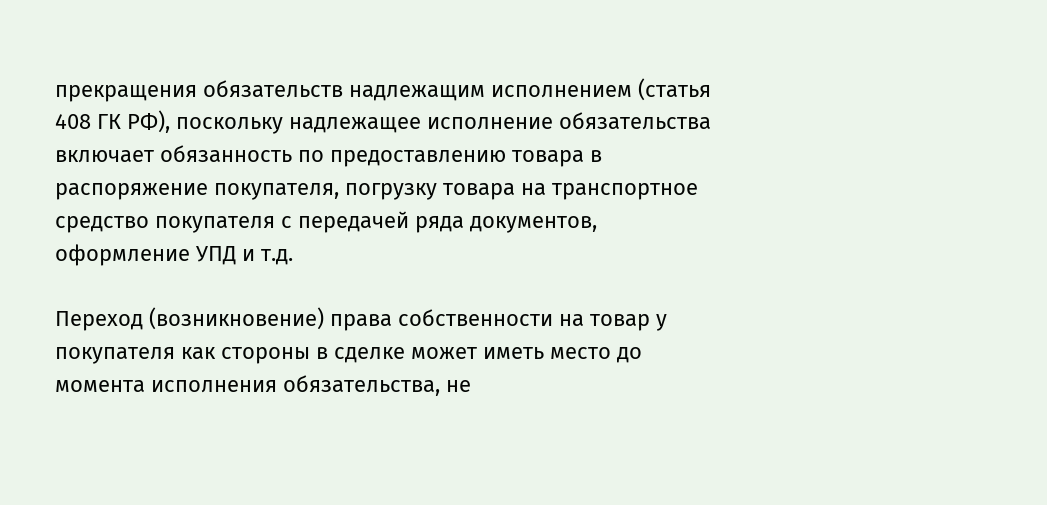прекращения обязательств надлежащим исполнением (статья 408 ГК РФ), поскольку надлежащее исполнение обязательства включает обязанность по предоставлению товара в распоряжение покупателя, погрузку товара на транспортное средство покупателя с передачей ряда документов, оформление УПД и т.д.

Переход (возникновение) права собственности на товар у покупателя как стороны в сделке может иметь место до момента исполнения обязательства, не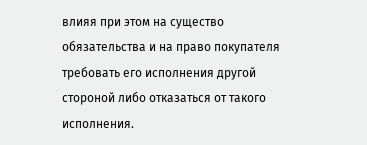влияя при этом на существо обязательства и на право покупателя требовать его исполнения другой стороной либо отказаться от такого исполнения.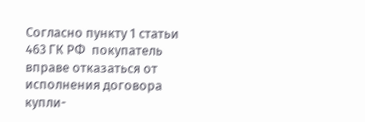Согласно пункту 1 статьи 463 ГК РФ  покупатель вправе отказаться от исполнения договора купли-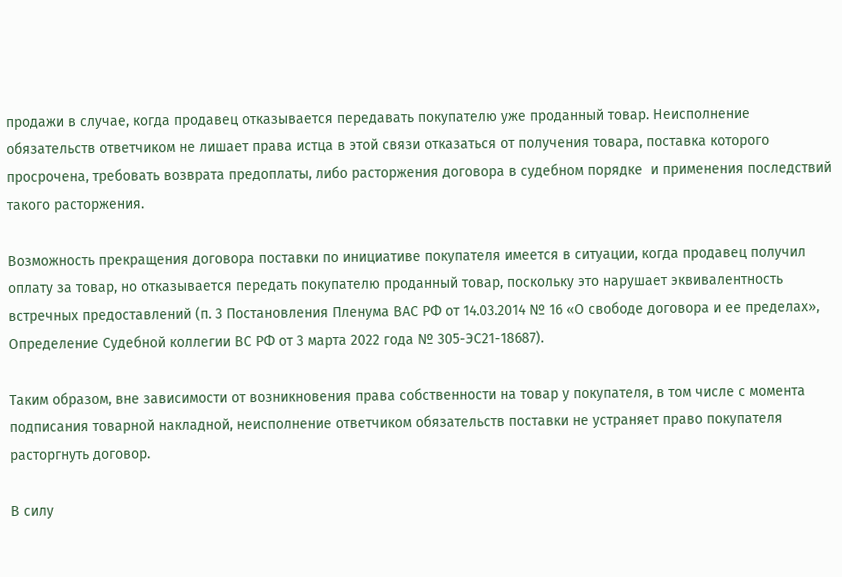продажи в случае, когда продавец отказывается передавать покупателю уже проданный товар. Неисполнение обязательств ответчиком не лишает права истца в этой связи отказаться от получения товара, поставка которого просрочена, требовать возврата предоплаты, либо расторжения договора в судебном порядке  и применения последствий такого расторжения.

Возможность прекращения договора поставки по инициативе покупателя имеется в ситуации, когда продавец получил оплату за товар, но отказывается передать покупателю проданный товар, поскольку это нарушает эквивалентность встречных предоставлений (п. 3 Постановления Пленума ВАС РФ от 14.03.2014 № 16 «О свободе договора и ее пределах», Определение Судебной коллегии ВС РФ от 3 марта 2022 года № 305-ЭС21-18687).

Таким образом, вне зависимости от возникновения права собственности на товар у покупателя, в том числе с момента подписания товарной накладной, неисполнение ответчиком обязательств поставки не устраняет право покупателя расторгнуть договор.

В силу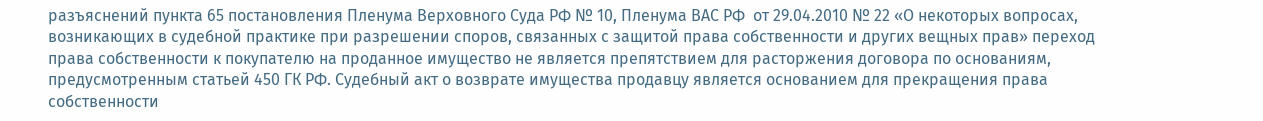разъяснений пункта 65 постановления Пленума Верховного Суда РФ № 10, Пленума ВАС РФ  от 29.04.2010 № 22 «О некоторых вопросах, возникающих в судебной практике при разрешении споров, связанных с защитой права собственности и других вещных прав» переход права собственности к покупателю на проданное имущество не является препятствием для расторжения договора по основаниям, предусмотренным статьей 450 ГК РФ. Судебный акт о возврате имущества продавцу является основанием для прекращения права собственности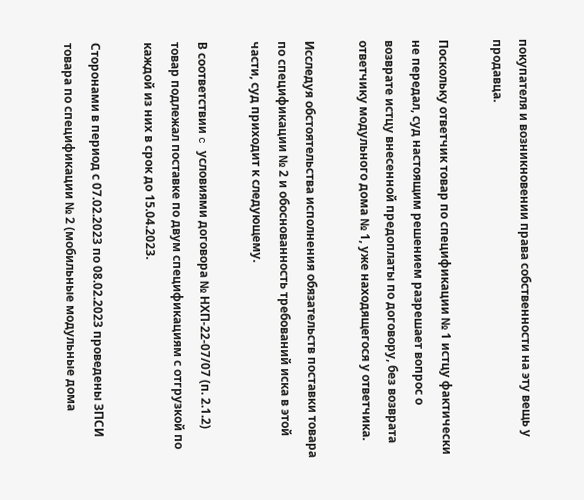покупателя и возникновении права собственности на эту вещь у продавца.

Поскольку ответчик товар по спецификации № 1 истцу фактически не передал, суд настоящим решением разрешает вопрос о возврате истцу внесенной предоплаты по договору, без возврата ответчику модульного дома № 1, уже находящегося у ответчика.

Исследуя обстоятельства исполнения обязательств поставки товара по спецификации № 2 и обоснованность требований иска в этой части, суд приходит к следующему.

В соответствии c условиями договора № НХП-22-07/07 (п. 2.1.2) товар подлежал поставке по двум спецификациям с отгрузкой по каждой из них в срок до 15.04.2023.

Сторонами в период с 07.02.2023 по 08.02.2023 проведены ЗПСИ товара по спецификации № 2 (мобильные модульные дома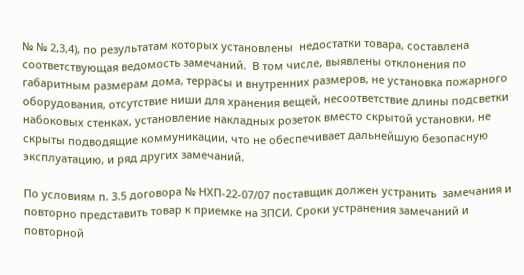№ № 2,3,4), по результатам которых установлены  недостатки товара, составлена соответствующая ведомость замечаний.  В том числе, выявлены отклонения по габаритным размерам дома, террасы и внутренних размеров, не установка пожарного оборудования, отсутствие ниши для хранения вещей, несоответствие длины подсветки набоковых стенках, установление накладных розеток вместо скрытой установки, не скрыты подводящие коммуникации, что не обеспечивает дальнейшую безопасную эксплуатацию, и ряд других замечаний.

По условиям п. 3.5 договора № НХП-22-07/07 поставщик должен устранить  замечания и повторно представить товар к приемке на ЗПСИ. Сроки устранения замечаний и повторной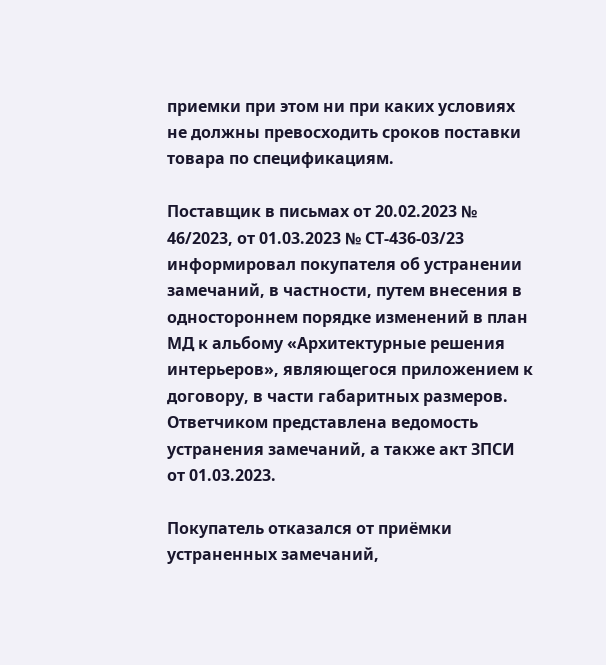приемки при этом ни при каких условиях не должны превосходить сроков поставки товара по спецификациям.

Поставщик в письмах от 20.02.2023 № 46/2023, от 01.03.2023 № СТ-436-03/23 информировал покупателя об устранении замечаний, в частности, путем внесения в одностороннем порядке изменений в план МД к альбому «Архитектурные решения интерьеров», являющегося приложением к договору, в части габаритных размеров. Ответчиком представлена ведомость устранения замечаний, а также акт ЗПСИ от 01.03.2023.

Покупатель отказался от приёмки устраненных замечаний,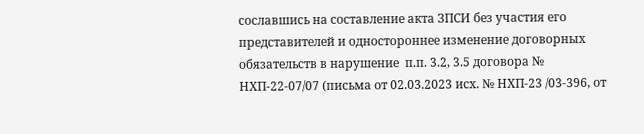сославшись на составление акта ЗПСИ без участия его представителей и одностороннее изменение договорных обязательств в нарушение  п.п. 3.2, 3.5 договора № НХП-22-07/07 (письма от 02.03.2023 исх. № НХП-23 /03-396, от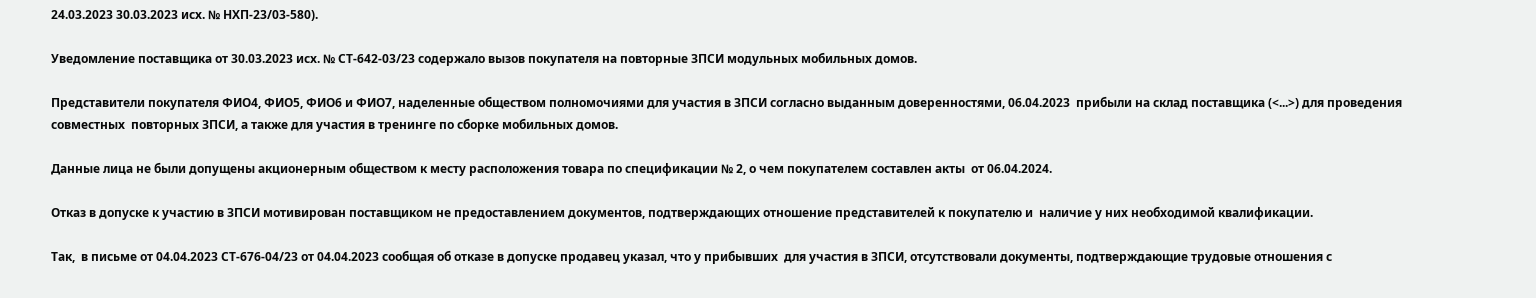24.03.2023 30.03.2023 исх. № НХП-23/03-580).

Уведомление поставщика от 30.03.2023 исх. № СТ-642-03/23 содержало вызов покупателя на повторные ЗПСИ модульных мобильных домов.

Представители покупателя ФИО4, ФИО5, ФИО6 и ФИО7, наделенные обществом полномочиями для участия в ЗПСИ согласно выданным доверенностями, 06.04.2023  прибыли на склад поставщика (<...>) для проведения совместных  повторных ЗПСИ, а также для участия в тренинге по сборке мобильных домов.

Данные лица не были допущены акционерным обществом к месту расположения товара по спецификации № 2, о чем покупателем составлен акты  от 06.04.2024.

Отказ в допуске к участию в ЗПСИ мотивирован поставщиком не предоставлением документов, подтверждающих отношение представителей к покупателю и  наличие у них необходимой квалификации.

Так,  в письме от 04.04.2023 СТ-676-04/23 от 04.04.2023 сообщая об отказе в допуске продавец указал, что у прибывших  для участия в ЗПСИ, отсутствовали документы, подтверждающие трудовые отношения с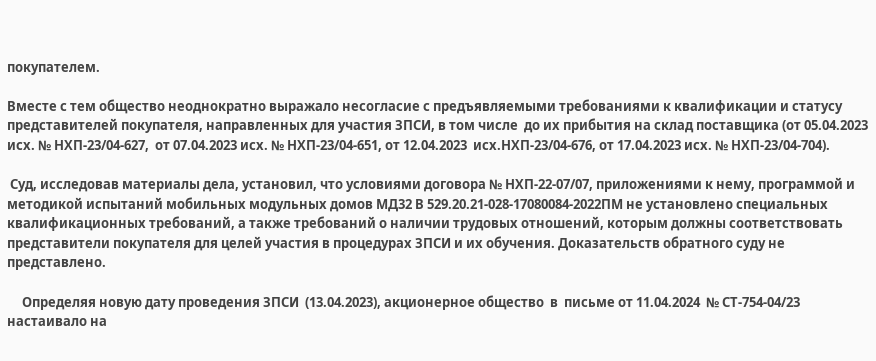покупателем.

Вместе с тем общество неоднократно выражало несогласие с предъявляемыми требованиями к квалификации и статусу представителей покупателя, направленных для участия ЗПСИ, в том числе  до их прибытия на склад поставщика (от 05.04.2023 исх. № НХП-23/04-627,  от 07.04.2023 исх. № НХП-23/04-651, от 12.04.2023  исх.НХП-23/04-676, от 17.04.2023 исх. № НХП-23/04-704).

 Суд, исследовав материалы дела, установил, что условиями договора № НХП-22-07/07, приложениями к нему, программой и методикой испытаний мобильных модульных домов МД32 В 529.20.21-028-17080084-2022ПМ не установлено специальных квалификационных требований, а также требований о наличии трудовых отношений, которым должны соответствовать представители покупателя для целей участия в процедурах ЗПСИ и их обучения. Доказательств обратного суду не представлено.

     Определяя новую дату проведения ЗПСИ  (13.04.2023), акционерное общество  в  письме от 11.04.2024  № СТ-754-04/23  настаивало на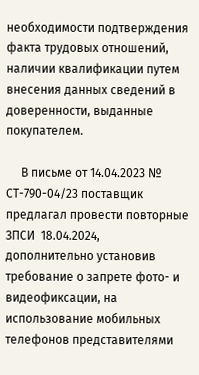необходимости подтверждения факта трудовых отношений, наличии квалификации путем внесения данных сведений в доверенности, выданные  покупателем.

     В письме от 14.04.2023 № СТ-790-04/23 поставщик предлагал провести повторные ЗПСИ  18.04.2024, дополнительно установив требование о запрете фото- и видеофиксации, на использование мобильных телефонов представителями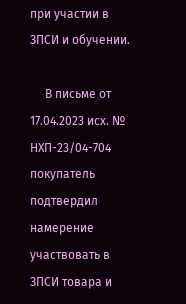при участии в ЗПСИ и обучении.

     В письме от 17.04.2023 исх. № НХП-23/04-704 покупатель подтвердил намерение участвовать в ЗПСИ товара и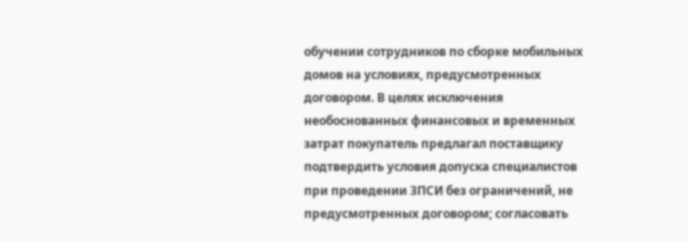обучении сотрудников по сборке мобильных домов на условиях, предусмотренных договором. В целях исключения необоснованных финансовых и временных затрат покупатель предлагал поставщику подтвердить условия допуска специалистов при проведении ЗПСИ без ограничений, не предусмотренных договором; согласовать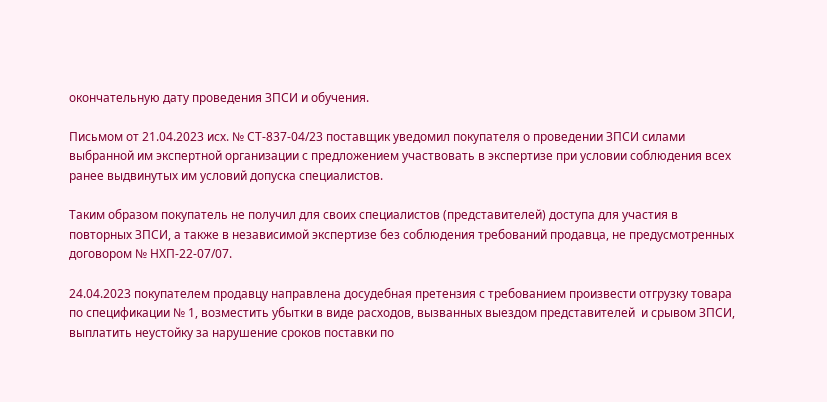окончательную дату проведения ЗПСИ и обучения.

Письмом от 21.04.2023 исх. № СТ-837-04/23 поставщик уведомил покупателя о проведении ЗПСИ силами выбранной им экспертной организации с предложением участвовать в экспертизе при условии соблюдения всех ранее выдвинутых им условий допуска специалистов.

Таким образом покупатель не получил для своих специалистов (представителей) доступа для участия в повторных ЗПСИ, а также в независимой экспертизе без соблюдения требований продавца, не предусмотренных договором № НХП-22-07/07.

24.04.2023 покупателем продавцу направлена досудебная претензия с требованием произвести отгрузку товара по спецификации № 1, возместить убытки в виде расходов, вызванных выездом представителей  и срывом ЗПСИ, выплатить неустойку за нарушение сроков поставки по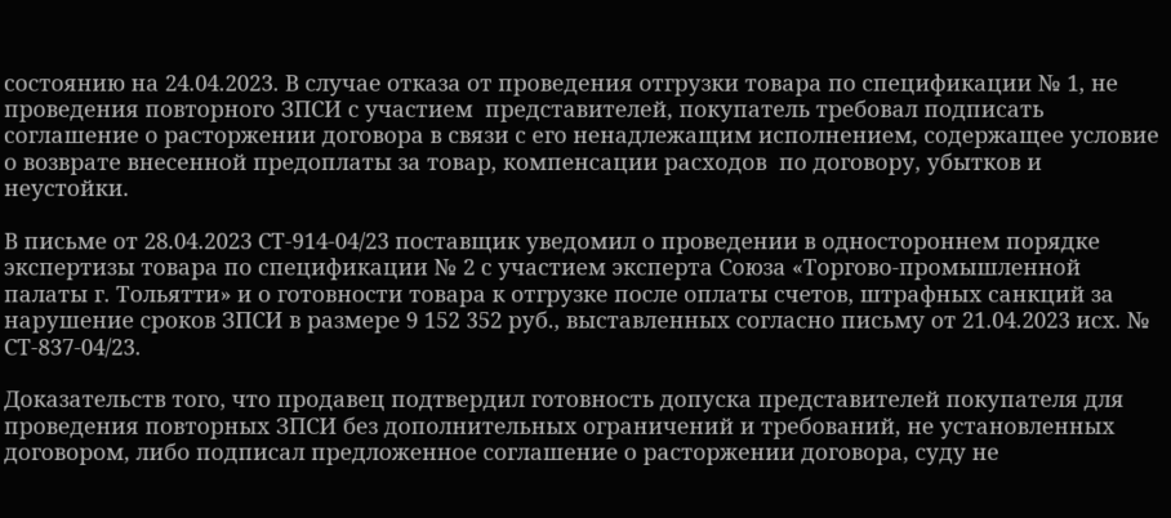состоянию на 24.04.2023. В случае отказа от проведения отгрузки товара по спецификации № 1, не проведения повторного ЗПСИ с участием  представителей, покупатель требовал подписать соглашение о расторжении договора в связи с его ненадлежащим исполнением, содержащее условие о возврате внесенной предоплаты за товар, компенсации расходов  по договору, убытков и неустойки.

В письме от 28.04.2023 СТ-914-04/23 поставщик уведомил о проведении в одностороннем порядке экспертизы товара по спецификации № 2 с участием эксперта Союза «Торгово-промышленной палаты г. Тольятти» и о готовности товара к отгрузке после оплаты счетов, штрафных санкций за нарушение сроков ЗПСИ в размере 9 152 352 руб., выставленных согласно письму от 21.04.2023 исх. № СТ-837-04/23.

Доказательств того, что продавец подтвердил готовность допуска представителей покупателя для проведения повторных ЗПСИ без дополнительных ограничений и требований, не установленных договором, либо подписал предложенное соглашение о расторжении договора, суду не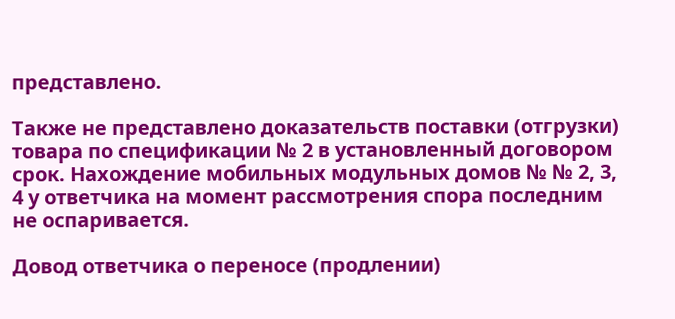представлено.

Также не представлено доказательств поставки (отгрузки) товара по спецификации № 2 в установленный договором срок. Нахождение мобильных модульных домов № № 2, 3, 4 у ответчика на момент рассмотрения спора последним не оспаривается.

Довод ответчика о переносе (продлении)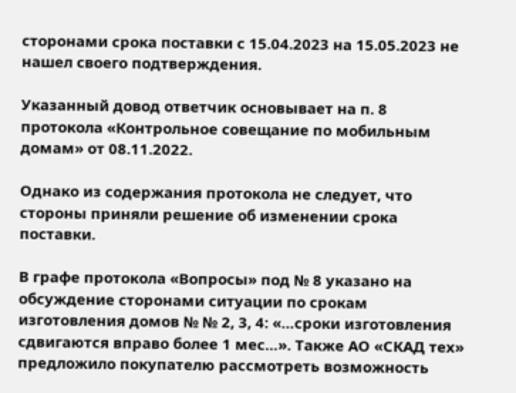сторонами срока поставки с 15.04.2023 на 15.05.2023 не нашел своего подтверждения.

Указанный довод ответчик основывает на п. 8 протокола «Контрольное совещание по мобильным домам» от 08.11.2022.

Однако из содержания протокола не следует, что стороны приняли решение об изменении срока поставки.

В графе протокола «Вопросы» под № 8 указано на обсуждение сторонами ситуации по срокам изготовления домов № № 2, 3, 4: «…сроки изготовления сдвигаются вправо более 1 мес…». Также АО «СКАД тех» предложило покупателю рассмотреть возможность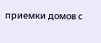приемки домов с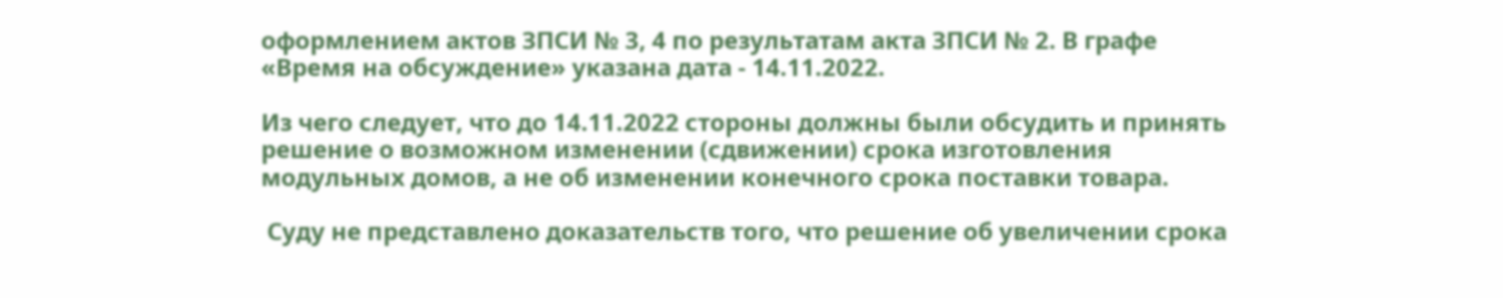оформлением актов ЗПСИ № 3, 4 по результатам акта ЗПСИ № 2. В графе «Время на обсуждение» указана дата - 14.11.2022.

Из чего следует, что до 14.11.2022 стороны должны были обсудить и принять решение о возможном изменении (сдвижении) срока изготовления модульных домов, а не об изменении конечного срока поставки товара.

 Суду не представлено доказательств того, что решение об увеличении срока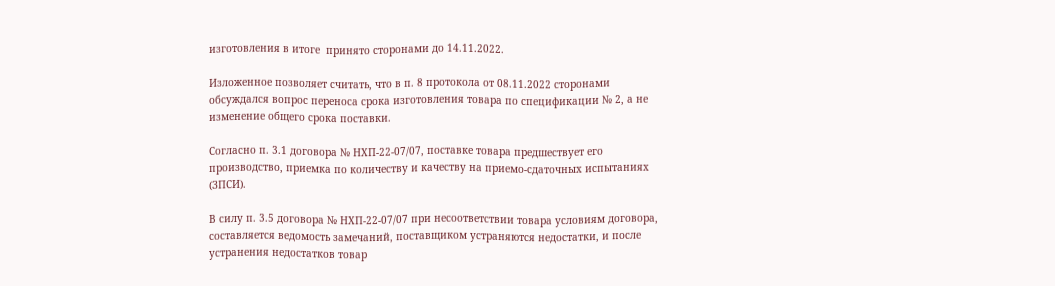изготовления в итоге  принято сторонами до 14.11.2022.

Изложенное позволяет считать, что в п. 8 протокола от 08.11.2022 сторонами обсуждался вопрос переноса срока изготовления товара по спецификации № 2, а не изменение общего срока поставки.

Согласно п. 3.1 договора № НХП-22-07/07, поставке товара предшествует его производство, приемка по количеству и качеству на приемо-сдаточных испытаниях (ЗПСИ).

В силу п. 3.5 договора № НХП-22-07/07 при несоответствии товара условиям договора, составляется ведомость замечаний, поставщиком устраняются недостатки, и после устранения недостатков товар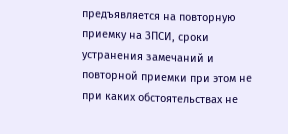предъявляется на повторную приемку на ЗПСИ, сроки устранения замечаний и повторной приемки при этом не при каких обстоятельствах не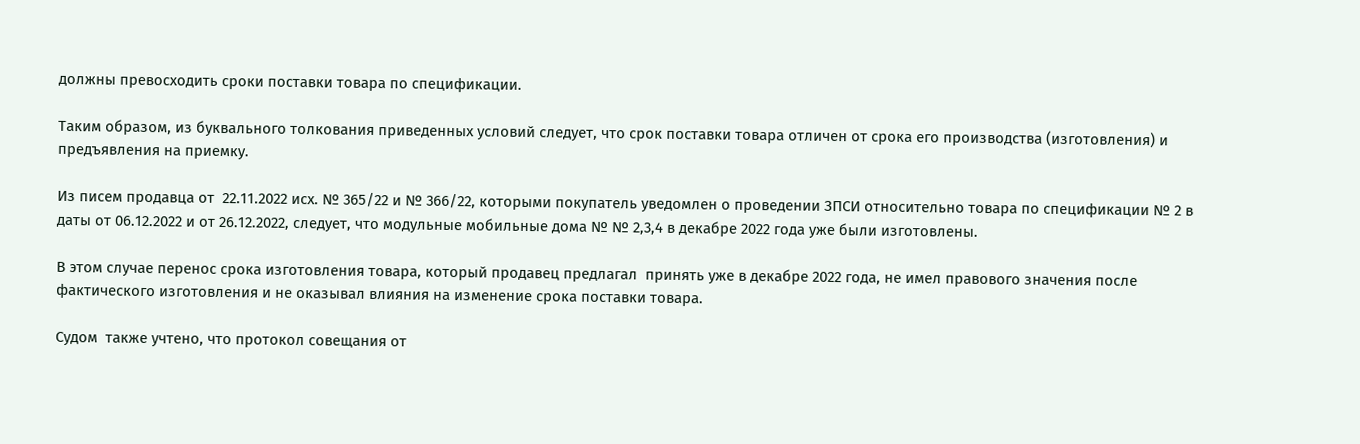должны превосходить сроки поставки товара по спецификации.

Таким образом, из буквального толкования приведенных условий следует, что срок поставки товара отличен от срока его производства (изготовления) и предъявления на приемку.

Из писем продавца от  22.11.2022 исх. № 365/22 и № 366/22, которыми покупатель уведомлен о проведении ЗПСИ относительно товара по спецификации № 2 в даты от 06.12.2022 и от 26.12.2022, следует, что модульные мобильные дома № № 2,3,4 в декабре 2022 года уже были изготовлены.

В этом случае перенос срока изготовления товара, который продавец предлагал  принять уже в декабре 2022 года, не имел правового значения после фактического изготовления и не оказывал влияния на изменение срока поставки товара.

Судом  также учтено, что протокол совещания от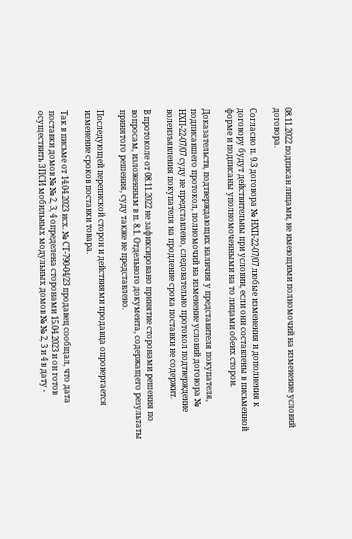08.11.2022 подписан лицами, не имеющими полномочий на изменение условий договора.

Согласно п. 9.3 договора № НХП-22-07/07 любые изменения и дополнения к договору будут действительны при условии, если они составлены в письменной форме и подписаны уполномоченными на то лицами обеих сторон.

Доказательств, подтверждающих наличия у представителя покупателя, подписавшего протокол, полномочий на изменение условий договора № НХП-22-07/07 суду не представлено, следовательно протокол подтверждение волеизъявления покупателя на продление срока поставки не содержит.

В протоколе от 08.11.2022 не зафиксировано принятие сторонами решения по вопросам, изложенным в п. 8.1. Отдельного документа, содержащего результаты принятого решения, суду также не представлено.

Последующей перепиской сторон и действиями продавца опровергается изменение сроков поставки товара.

Так в письме от 14.04.2023 исх. № СТ-790-04/23 продавец сообщал, что дата поставки домов № № 2, 3, 4 определена сторонами 15.04.2023 и он готов осуществить ЗПСИ мобильных модульных домов № № 2, 3 и 4 в дату -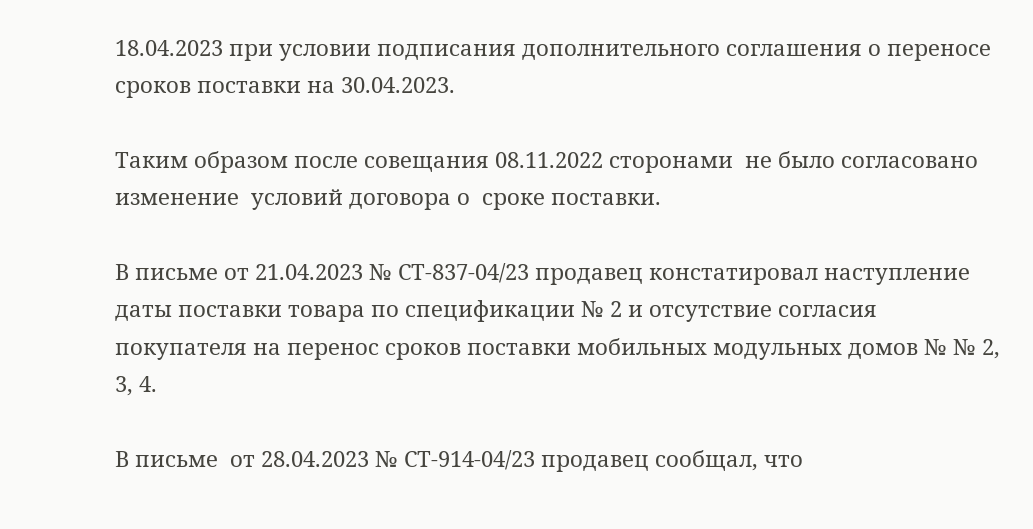18.04.2023 при условии подписания дополнительного соглашения о переносе сроков поставки на 30.04.2023.

Таким образом после совещания 08.11.2022 сторонами  не было согласовано изменение  условий договора о  сроке поставки.

В письме от 21.04.2023 № СТ-837-04/23 продавец констатировал наступление даты поставки товара по спецификации № 2 и отсутствие согласия покупателя на перенос сроков поставки мобильных модульных домов № № 2, 3, 4.

В письме  от 28.04.2023 № СТ-914-04/23 продавец сообщал, что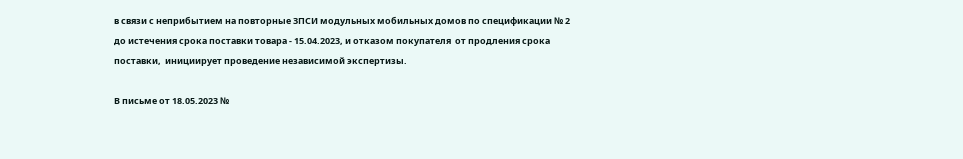в связи с неприбытием на повторные ЗПСИ модульных мобильных домов по спецификации № 2 до истечения срока поставки товара - 15.04.2023, и отказом покупателя  от продления срока поставки,  инициирует проведение независимой экспертизы.

В письме от 18.05.2023 №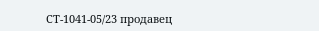СТ-1041-05/23 продавец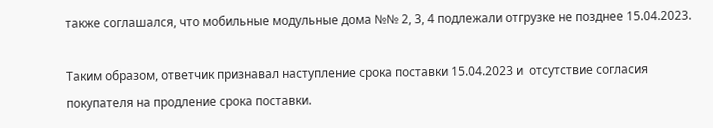также соглашался, что мобильные модульные дома №№ 2, 3, 4 подлежали отгрузке не позднее 15.04.2023.

Таким образом, ответчик признавал наступление срока поставки 15.04.2023 и  отсутствие согласия покупателя на продление срока поставки.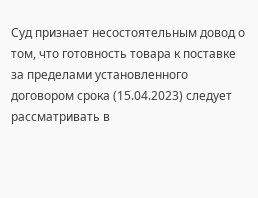Суд признает несостоятельным довод о том, что готовность товара к поставке за пределами установленного договором срока (15.04.2023) следует рассматривать в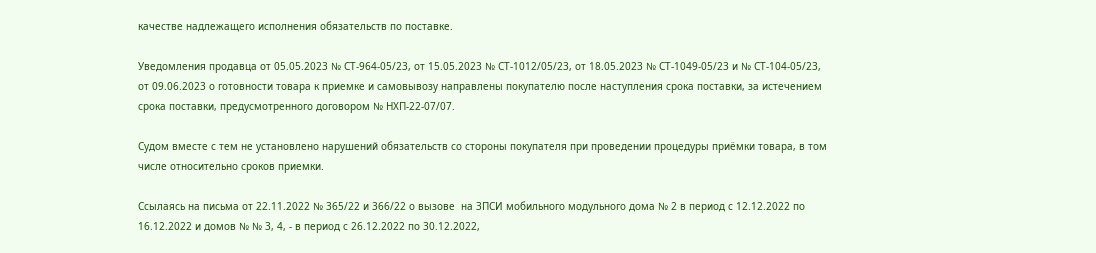качестве надлежащего исполнения обязательств по поставке.

Уведомления продавца от 05.05.2023 № СТ-964-05/23, от 15.05.2023 № СТ-1012/05/23, от 18.05.2023 № СТ-1049-05/23 и № СТ-104-05/23, от 09.06.2023 о готовности товара к приемке и самовывозу направлены покупателю после наступления срока поставки, за истечением срока поставки, предусмотренного договором № НХП-22-07/07.

Судом вместе с тем не установлено нарушений обязательств со стороны покупателя при проведении процедуры приёмки товара, в том числе относительно сроков приемки.

Ссылаясь на письма от 22.11.2022 № 365/22 и 366/22 о вызове  на ЗПСИ мобильного модульного дома № 2 в период с 12.12.2022 по 16.12.2022 и домов № № 3, 4, - в период с 26.12.2022 по 30.12.2022,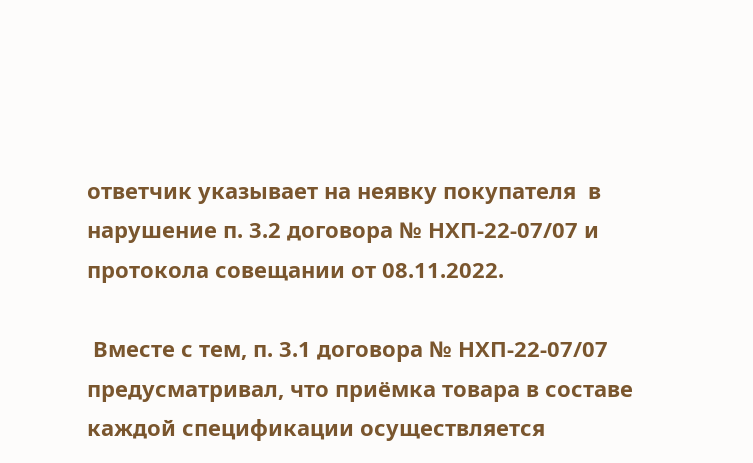ответчик указывает на неявку покупателя  в нарушение п. 3.2 договора № НХП-22-07/07 и протокола совещании от 08.11.2022.

 Вместе с тем, п. 3.1 договора № НХП-22-07/07 предусматривал, что приёмка товара в составе каждой спецификации осуществляется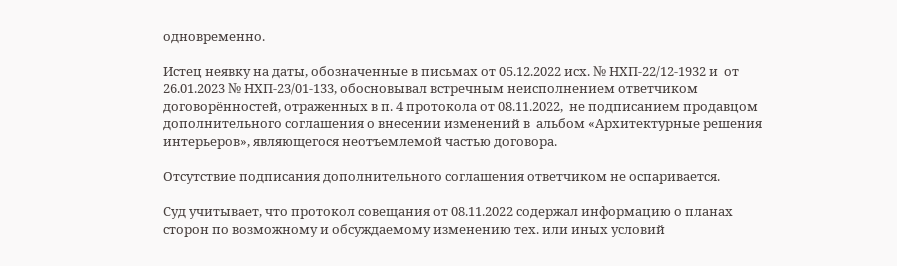одновременно.

Истец неявку на даты, обозначенные в письмах от 05.12.2022 исх. № НХП-22/12-1932 и  от 26.01.2023 № НХП-23/01-133, обосновывал встречным неисполнением ответчиком договорённостей, отраженных в п. 4 протокола от 08.11.2022,  не подписанием продавцом дополнительного соглашения о внесении изменений в  альбом «Архитектурные решения интерьеров», являющегося неотъемлемой частью договора.

Отсутствие подписания дополнительного соглашения ответчиком не оспаривается.

Суд учитывает, что протокол совещания от 08.11.2022 содержал информацию о планах сторон по возможному и обсуждаемому изменению тех. или иных условий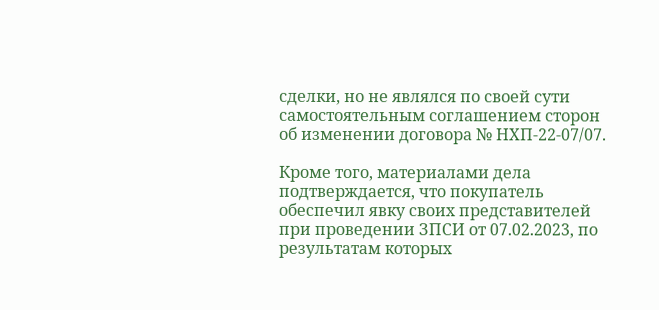сделки, но не являлся по своей сути самостоятельным соглашением сторон об изменении договора № НХП-22-07/07.

Кроме того, материалами дела подтверждается, что покупатель обеспечил явку своих представителей при проведении ЗПСИ от 07.02.2023, по результатам которых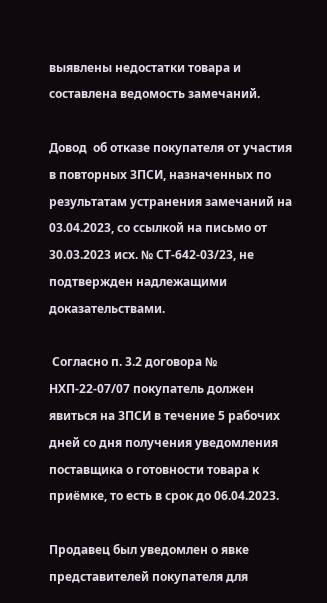выявлены недостатки товара и  составлена ведомость замечаний.

Довод  об отказе покупателя от участия в повторных ЗПСИ, назначенных по результатам устранения замечаний на 03.04.2023, со ссылкой на письмо от 30.03.2023 исх. № СТ-642-03/23, не подтвержден надлежащими доказательствами.

 Согласно п. 3.2 договора № НХП-22-07/07 покупатель должен явиться на ЗПСИ в течение 5 рабочих дней со дня получения уведомления поставщика о готовности товара к приёмке, то есть в срок до 06.04.2023.

Продавец был уведомлен о явке представителей покупателя для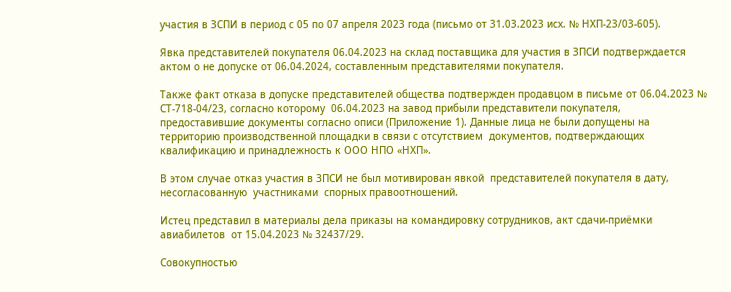участия в ЗСПИ в период с 05 по 07 апреля 2023 года (письмо от 31.03.2023 исх. № НХП-23/03-605).

Явка представителей покупателя 06.04.2023 на склад поставщика для участия в ЗПСИ подтверждается актом о не допуске от 06.04.2024, составленным представителями покупателя.

Также факт отказа в допуске представителей общества подтвержден продавцом в письме от 06.04.2023 № СТ-718-04/23, согласно которому  06.04.2023 на завод прибыли представители покупателя,  предоставившие документы согласно описи (Приложение 1). Данные лица не были допущены на территорию производственной площадки в связи с отсутствием  документов, подтверждающих квалификацию и принадлежность к ООО НПО «НХП».

В этом случае отказ участия в ЗПСИ не был мотивирован явкой  представителей покупателя в дату, несогласованную  участниками  спорных правоотношений.

Истец представил в материалы дела приказы на командировку сотрудников, акт сдачи-приёмки авиабилетов  от 15.04.2023 № 32437/29.

Совокупностью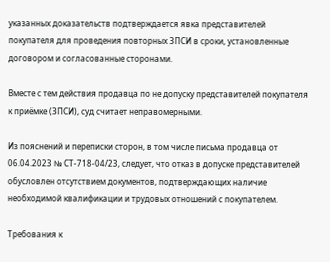указанных доказательств подтверждается явка представителей покупателя для проведения повторных ЗПСИ в сроки, установленные договором и согласованные сторонами.

Вместе с тем действия продавца по не допуску представителей покупателя к приёмке (ЗПСИ), суд считает неправомерными.

Из пояснений и переписки сторон, в том числе письма продавца от 06.04.2023 № СТ-718-04/23, следует, что отказ в допуске представителей обусловлен отсутствием документов, подтверждающих наличие необходимой квалификации и трудовых отношений с покупателем.

Требования к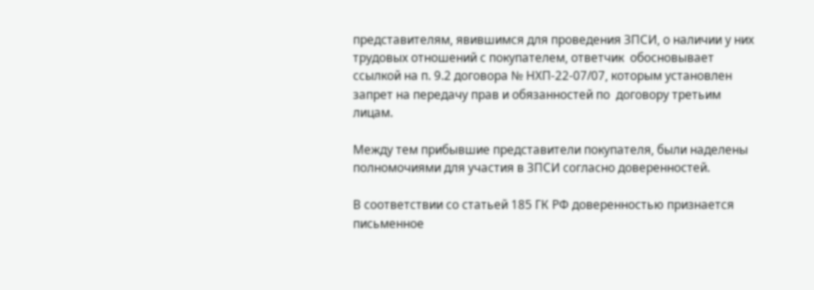представителям, явившимся для проведения ЗПСИ, о наличии у них трудовых отношений с покупателем, ответчик  обосновывает ссылкой на п. 9.2 договора № НХП-22-07/07, которым установлен запрет на передачу прав и обязанностей по  договору третьим лицам.

Между тем прибывшие представители покупателя, были наделены  полномочиями для участия в ЗПСИ согласно доверенностей.

В соответствии со статьей 185 ГК РФ доверенностью признается письменное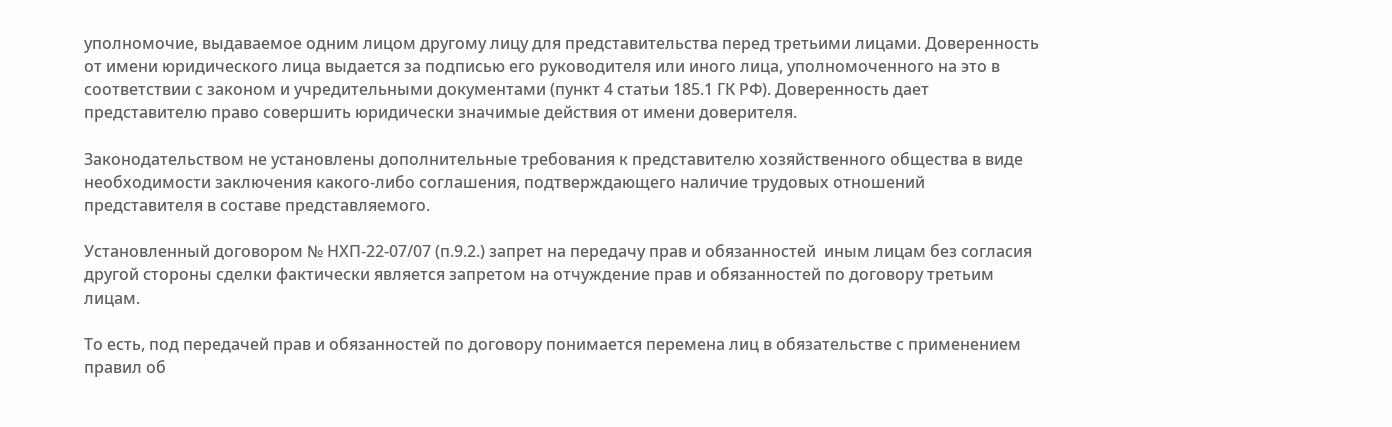уполномочие, выдаваемое одним лицом другому лицу для представительства перед третьими лицами. Доверенность от имени юридического лица выдается за подписью его руководителя или иного лица, уполномоченного на это в соответствии с законом и учредительными документами (пункт 4 статьи 185.1 ГК РФ). Доверенность дает представителю право совершить юридически значимые действия от имени доверителя.

Законодательством не установлены дополнительные требования к представителю хозяйственного общества в виде необходимости заключения какого-либо соглашения, подтверждающего наличие трудовых отношений представителя в составе представляемого.

Установленный договором № НХП-22-07/07 (п.9.2.) запрет на передачу прав и обязанностей  иным лицам без согласия другой стороны сделки фактически является запретом на отчуждение прав и обязанностей по договору третьим лицам.

То есть, под передачей прав и обязанностей по договору понимается перемена лиц в обязательстве с применением правил об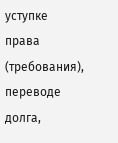уступке права (требования), переводе долга,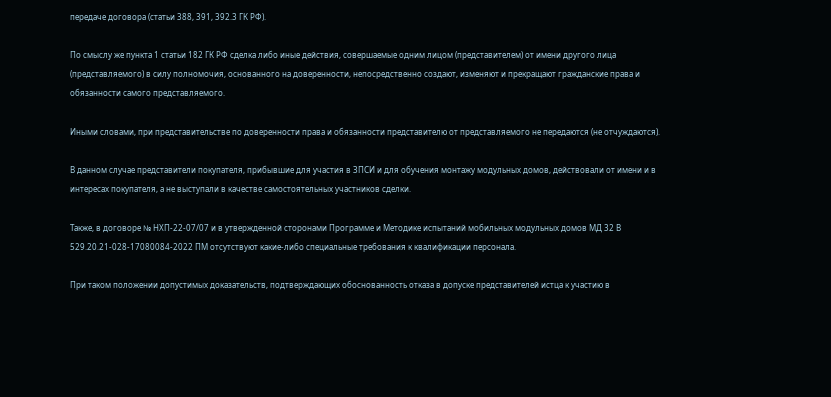передаче договора (статьи 388, 391, 392.3 ГК РФ).

По смыслу же пункта 1 статьи 182 ГК РФ сделка либо иные действия, совершаемые одним лицом (представителем) от имени другого лица (представляемого) в силу полномочия, основанного на доверенности, непосредственно создают, изменяют и прекращают гражданские права и обязанности самого представляемого.

Иными словами, при представительстве по доверенности права и обязанности представителю от представляемого не передаются (не отчуждаются).

В данном случае представители покупателя, прибывшие для участия в ЗПСИ и для обучения монтажу модульных домов, действовали от имени и в интересах покупателя, а не выступали в качестве самостоятельных участников сделки.

Также, в договоре № НХП-22-07/07 и в утвержденной сторонами Программе и Методике испытаний мобильных модульных домов МД 32 В 529.20.21-028-17080084-2022 ПМ отсутствуют какие-либо специальные требования к квалификации персонала.

При таком положении допустимых доказательств, подтверждающих обоснованность отказа в допуске представителей истца к участию в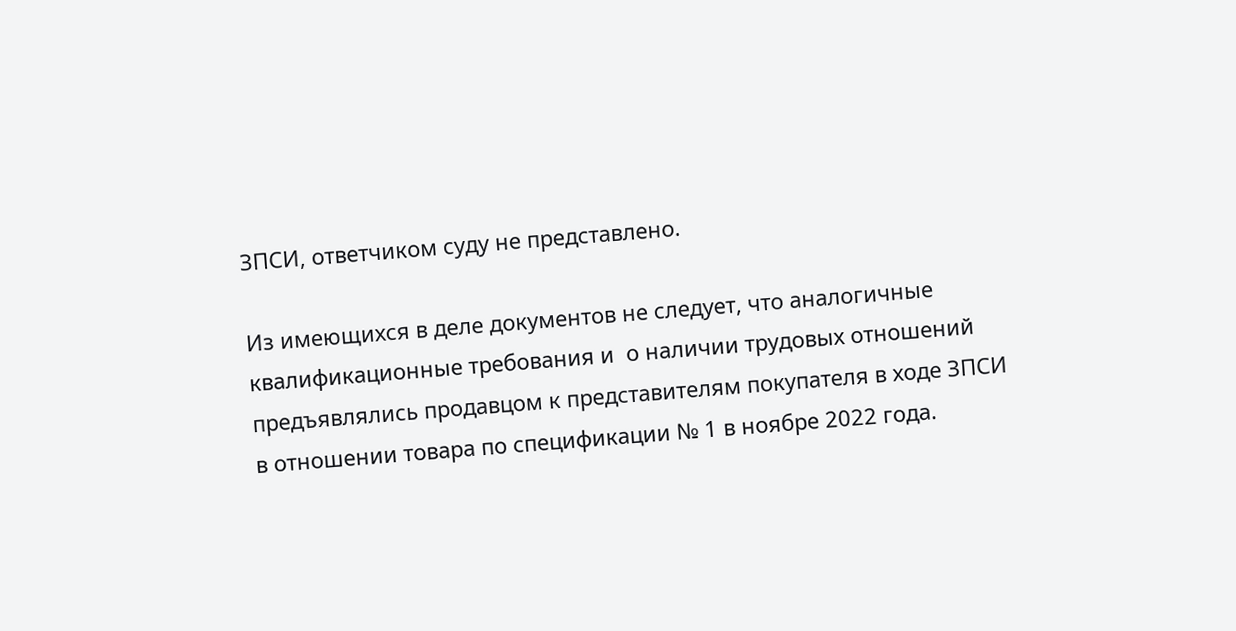ЗПСИ, ответчиком суду не представлено.

Из имеющихся в деле документов не следует, что аналогичные квалификационные требования и  о наличии трудовых отношений предъявлялись продавцом к представителям покупателя в ходе ЗПСИ в отношении товара по спецификации № 1 в ноябре 2022 года.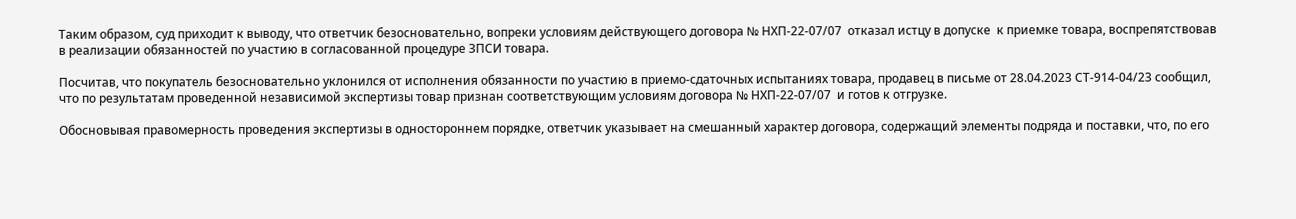Таким образом, суд приходит к выводу, что ответчик безосновательно, вопреки условиям действующего договора № НХП-22-07/07  отказал истцу в допуске  к приемке товара, воспрепятствовав в реализации обязанностей по участию в согласованной процедуре ЗПСИ товара.

Посчитав, что покупатель безосновательно уклонился от исполнения обязанности по участию в приемо-сдаточных испытаниях товара, продавец в письме от 28.04.2023 СТ-914-04/23 сообщил, что по результатам проведенной независимой экспертизы товар признан соответствующим условиям договора № НХП-22-07/07  и готов к отгрузке.

Обосновывая правомерность проведения экспертизы в одностороннем порядке, ответчик указывает на смешанный характер договора, содержащий элементы подряда и поставки, что, по его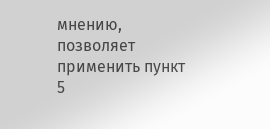мнению, позволяет применить пункт 5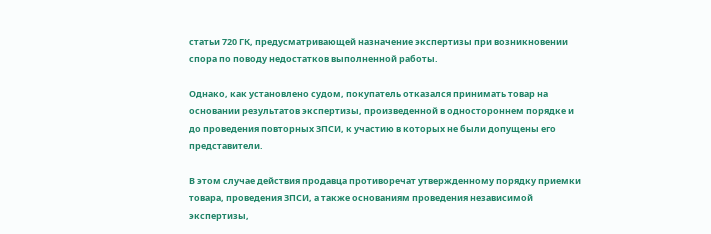статьи 720 ГК, предусматривающей назначение экспертизы при возникновении спора по поводу недостатков выполненной работы.

Однако, как установлено судом, покупатель отказался принимать товар на основании результатов экспертизы, произведенной в одностороннем порядке и до проведения повторных ЗПСИ, к участию в которых не были допущены его представители.

В этом случае действия продавца противоречат утвержденному порядку приемки товара, проведения ЗПСИ, а также основаниям проведения независимой экспертизы,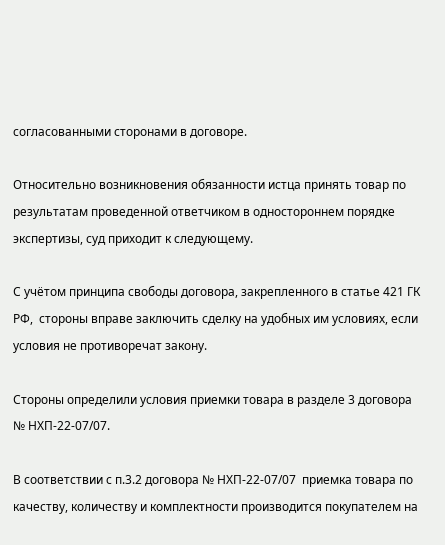согласованными сторонами в договоре.

Относительно возникновения обязанности истца принять товар по результатам проведенной ответчиком в одностороннем порядке экспертизы, суд приходит к следующему.

С учётом принципа свободы договора, закрепленного в статье 421 ГК РФ,  стороны вправе заключить сделку на удобных им условиях, если условия не противоречат закону.

Стороны определили условия приемки товара в разделе 3 договора № НХП-22-07/07.

В соответствии с п.3.2 договора № НХП-22-07/07  приемка товара по качеству, количеству и комплектности производится покупателем на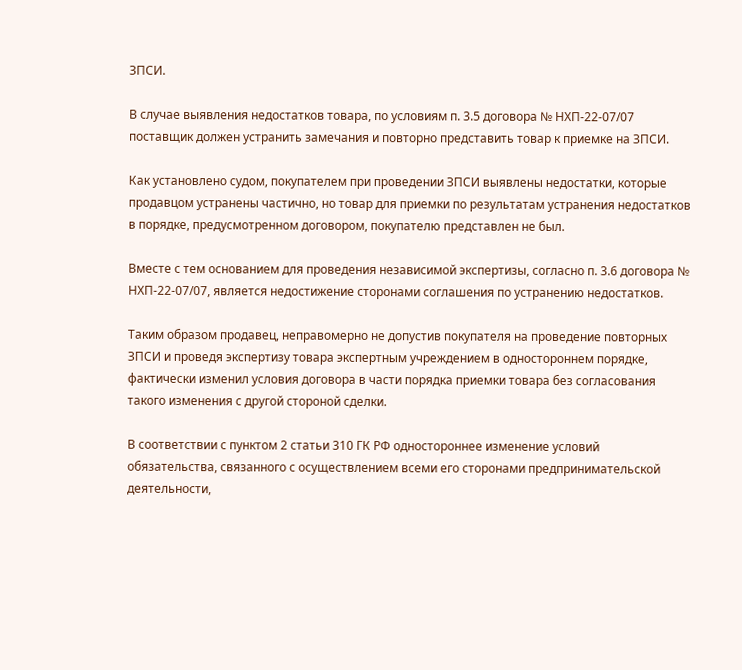ЗПСИ.

В случае выявления недостатков товара, по условиям п. 3.5 договора № НХП-22-07/07  поставщик должен устранить замечания и повторно представить товар к приемке на ЗПСИ.

Как установлено судом, покупателем при проведении ЗПСИ выявлены недостатки, которые продавцом устранены частично, но товар для приемки по результатам устранения недостатков в порядке, предусмотренном договором, покупателю представлен не был.

Вместе с тем основанием для проведения независимой экспертизы, согласно п. 3.6 договора № НХП-22-07/07, является недостижение сторонами соглашения по устранению недостатков.

Таким образом продавец, неправомерно не допустив покупателя на проведение повторных ЗПСИ и проведя экспертизу товара экспертным учреждением в одностороннем порядке, фактически изменил условия договора в части порядка приемки товара без согласования такого изменения с другой стороной сделки.

В соответствии с пунктом 2 статьи 310 ГК РФ одностороннее изменение условий обязательства, связанного с осуществлением всеми его сторонами предпринимательской деятельности,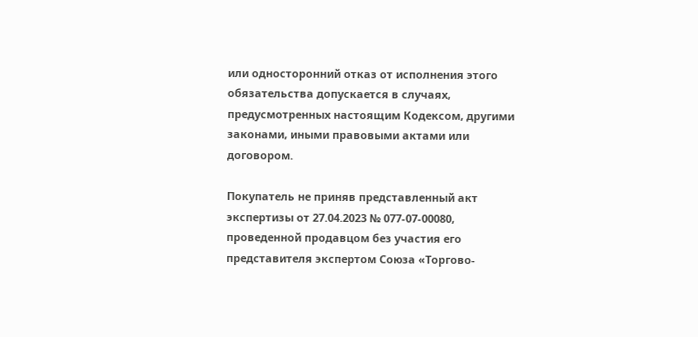или односторонний отказ от исполнения этого обязательства допускается в случаях, предусмотренных настоящим Кодексом, другими законами, иными правовыми актами или договором.

Покупатель не приняв представленный акт экспертизы от 27.04.2023 № 077-07-00080, проведенной продавцом без участия его представителя экспертом Союза «Торгово-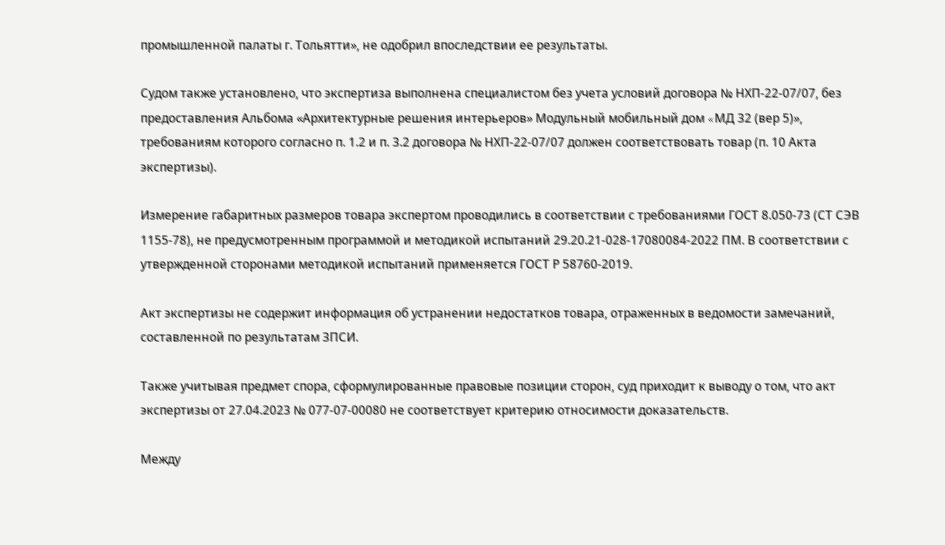промышленной палаты г. Тольятти», не одобрил впоследствии ее результаты.

Судом также установлено, что экспертиза выполнена специалистом без учета условий договора № НХП-22-07/07, без предоставления Альбома «Архитектурные решения интерьеров» Модульный мобильный дом «MД 32 (вер 5)», требованиям которого согласно п. 1.2 и п. 3.2 договора № НХП-22-07/07 должен соответствовать товар (п. 10 Акта экспертизы).

Измерение габаритных размеров товара экспертом проводились в соответствии с требованиями ГОСТ 8.050-73 (СТ СЭВ 1155-78), не предусмотренным программой и методикой испытаний 29.20.21-028-17080084-2022 ПМ. В соответствии с утвержденной сторонами методикой испытаний применяется ГОСТ Р 58760-2019.

Акт экспертизы не содержит информация об устранении недостатков товара, отраженных в ведомости замечаний, составленной по результатам ЗПСИ.

Также учитывая предмет спора, сформулированные правовые позиции сторон, суд приходит к выводу о том, что акт экспертизы от 27.04.2023 № 077-07-00080 не соответствует критерию относимости доказательств.

Между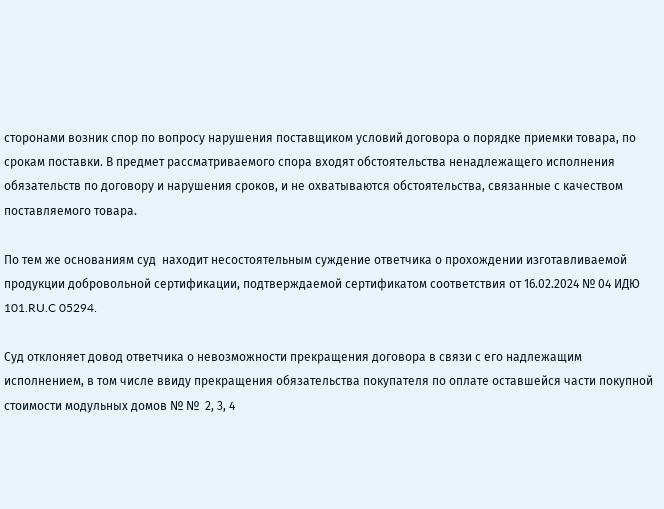сторонами возник спор по вопросу нарушения поставщиком условий договора о порядке приемки товара, по срокам поставки. В предмет рассматриваемого спора входят обстоятельства ненадлежащего исполнения обязательств по договору и нарушения сроков, и не охватываются обстоятельства, связанные с качеством поставляемого товара.

По тем же основаниям суд  находит несостоятельным суждение ответчика о прохождении изготавливаемой продукции добровольной сертификации, подтверждаемой сертификатом соответствия от 16.02.2024 № 04 ИДЮ 101.RU.C 05294.

Суд отклоняет довод ответчика о невозможности прекращения договора в связи с его надлежащим исполнением, в том числе ввиду прекращения обязательства покупателя по оплате оставшейся части покупной стоимости модульных домов № №  2, 3, 4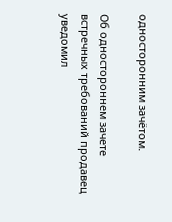односторонним зачётом.

Об одностороннем зачете встречных требований продавец уведомил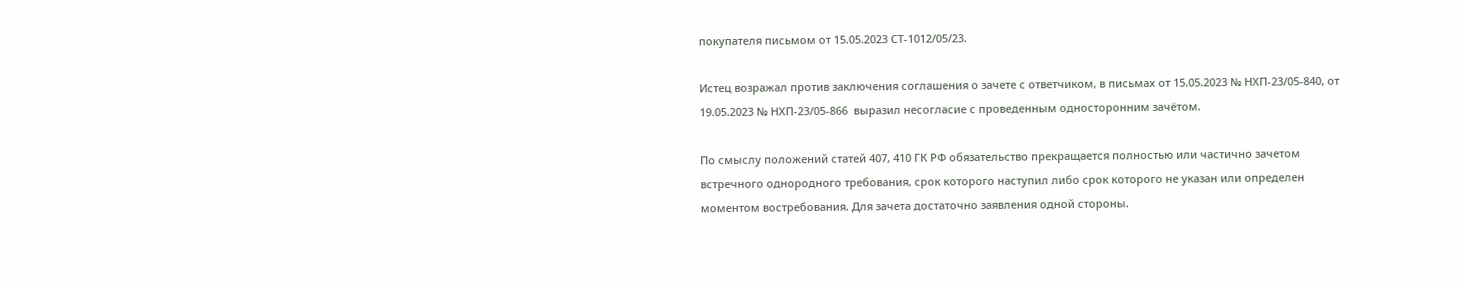покупателя письмом от 15.05.2023 СТ-1012/05/23.

Истец возражал против заключения соглашения о зачете с ответчиком, в письмах от 15.05.2023 № НХП-23/05-840, от 19.05.2023 № НХП-23/05-866  выразил несогласие с проведенным односторонним зачётом.

По смыслу положений статей 407, 410 ГК РФ обязательство прекращается полностью или частично зачетом встречного однородного требования, срок которого наступил либо срок которого не указан или определен моментом востребования. Для зачета достаточно заявления одной стороны.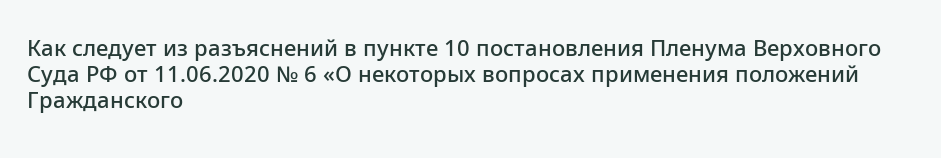Как следует из разъяснений в пункте 10 постановления Пленума Верховного Суда РФ от 11.06.2020 № 6 «О некоторых вопросах применения положений Гражданского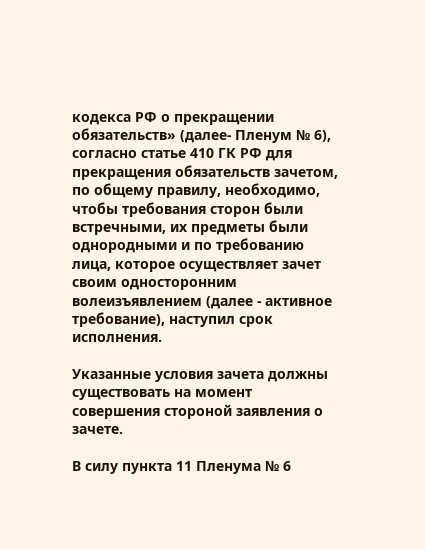кодекса РФ о прекращении обязательств» (далее- Пленум № 6), согласно статье 410 ГК РФ для прекращения обязательств зачетом, по общему правилу, необходимо, чтобы требования сторон были встречными, их предметы были однородными и по требованию лица, которое осуществляет зачет своим односторонним волеизъявлением (далее - активное требование), наступил срок исполнения.

Указанные условия зачета должны существовать на момент совершения стороной заявления о зачете.

В силу пункта 11 Пленума № 6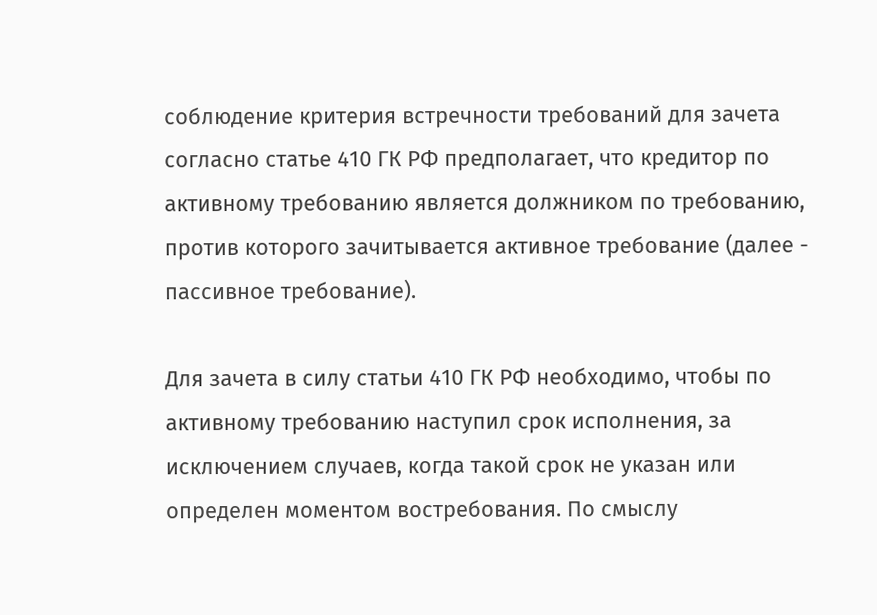соблюдение критерия встречности требований для зачета согласно статье 410 ГК РФ предполагает, что кредитор по активному требованию является должником по требованию, против которого зачитывается активное требование (далее - пассивное требование).

Для зачета в силу статьи 410 ГК РФ необходимо, чтобы по активному требованию наступил срок исполнения, за исключением случаев, когда такой срок не указан или определен моментом востребования. По смыслу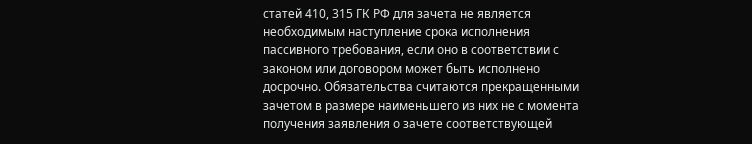статей 410, 315 ГК РФ для зачета не является необходимым наступление срока исполнения пассивного требования, если оно в соответствии с законом или договором может быть исполнено досрочно. Обязательства считаются прекращенными зачетом в размере наименьшего из них не с момента получения заявления о зачете соответствующей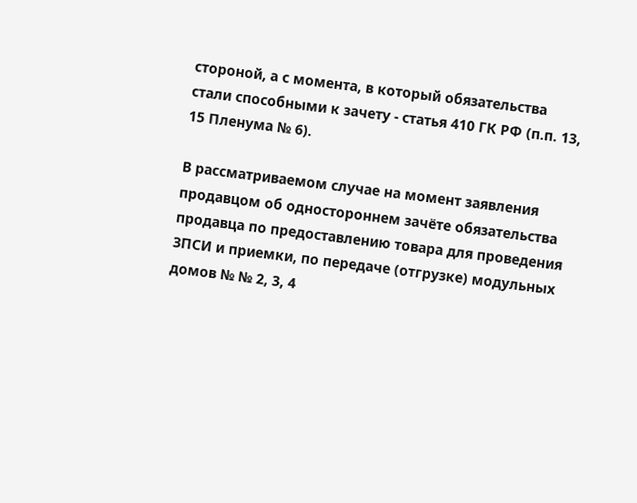стороной, а с момента, в который обязательства стали способными к зачету - статья 410 ГК РФ (п.п. 13, 15 Пленума № 6).

В рассматриваемом случае на момент заявления продавцом об одностороннем зачёте обязательства продавца по предоставлению товара для проведения ЗПСИ и приемки, по передаче (отгрузке) модульных домов № № 2, 3, 4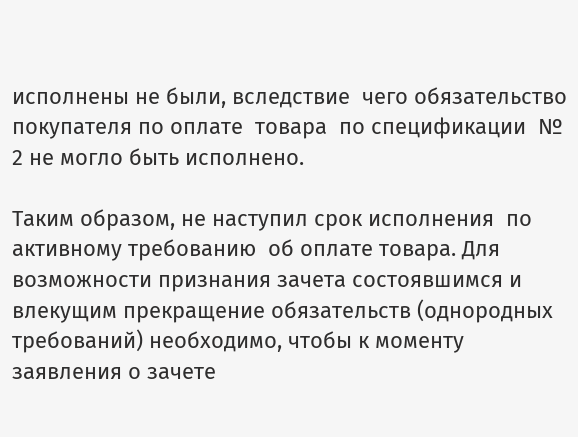исполнены не были, вследствие  чего обязательство покупателя по оплате  товара  по спецификации  № 2 не могло быть исполнено.

Таким образом, не наступил срок исполнения  по активному требованию  об оплате товара. Для возможности признания зачета состоявшимся и влекущим прекращение обязательств (однородных требований) необходимо, чтобы к моменту заявления о зачете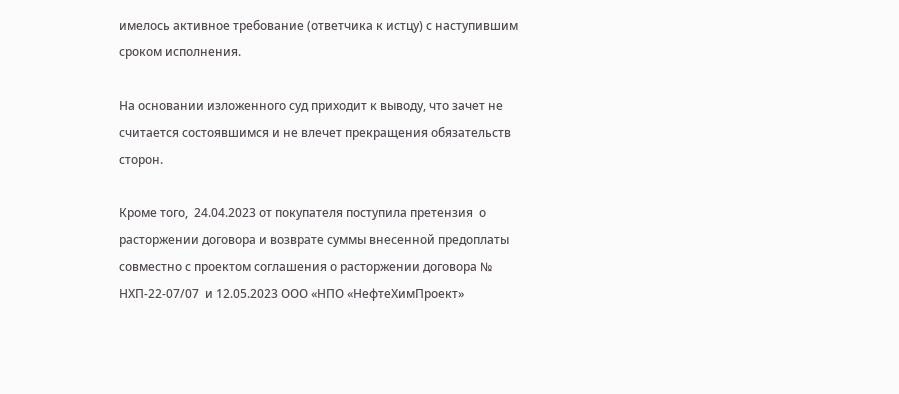имелось активное требование (ответчика к истцу) с наступившим сроком исполнения.

На основании изложенного суд приходит к выводу, что зачет не считается состоявшимся и не влечет прекращения обязательств сторон.

Кроме того,  24.04.2023 от покупателя поступила претензия  о расторжении договора и возврате суммы внесенной предоплаты совместно с проектом соглашения о расторжении договора № НХП-22-07/07  и 12.05.2023 ООО «НПО «НефтеХимПроект»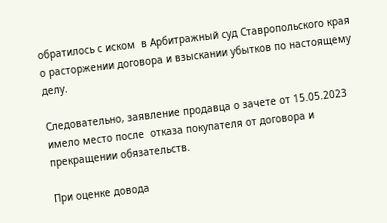обратилось с иском  в Арбитражный суд Ставропольского края о расторжении договора и взыскании убытков по настоящему делу.

Следовательно, заявление продавца о зачете от 15.05.2023 имело место после  отказа покупателя от договора и прекращении обязательств.

При оценке довода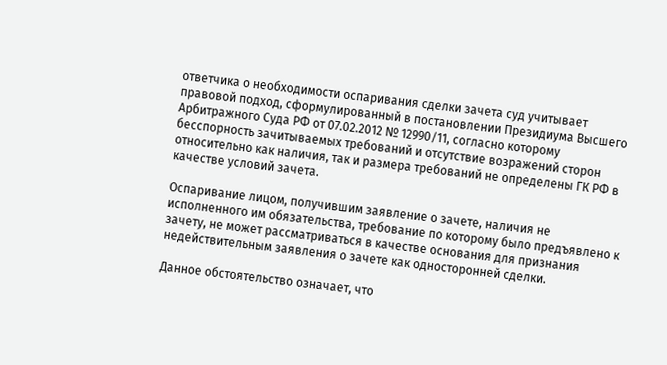ответчика о необходимости оспаривания сделки зачета суд учитывает правовой подход, сформулированный в постановлении Президиума Высшего Арбитражного Суда РФ от 07.02.2012 № 12990/11, согласно которому бесспорность зачитываемых требований и отсутствие возражений сторон относительно как наличия, так и размера требований не определены ГК РФ в качестве условий зачета.

Оспаривание лицом, получившим заявление о зачете, наличия не исполненного им обязательства, требование по которому было предъявлено к зачету, не может рассматриваться в качестве основания для признания недействительным заявления о зачете как односторонней сделки.

Данное обстоятельство означает, что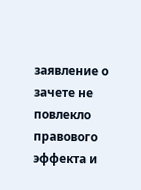заявление о зачете не повлекло правового эффекта и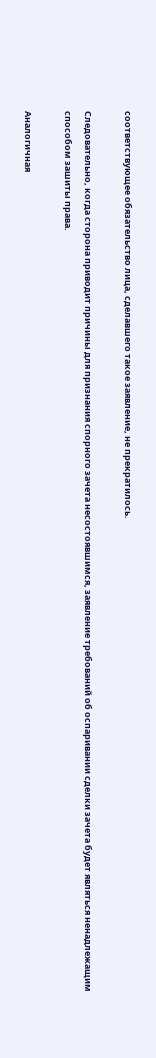соответствующее обязательство лица, сделавшего такое заявление, не прекратилось.

Следовательно, когда сторона приводит причины для признания спорного зачета несостоявшимся, заявление требований об оспаривании сделки зачета будет являться ненадлежащим способом зашиты права.

Аналогичная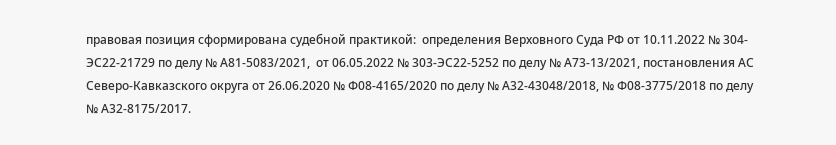правовая позиция сформирована судебной практикой:  определения Верховного Суда РФ от 10.11.2022 № 304-ЭС22-21729 по делу № А81-5083/2021,  от 06.05.2022 № 303-ЭС22-5252 по делу № А73-13/2021, постановления АС Северо-Кавказского округа от 26.06.2020 № Ф08-4165/2020 по делу № А32-43048/2018, № Ф08-3775/2018 по делу № А32-8175/2017.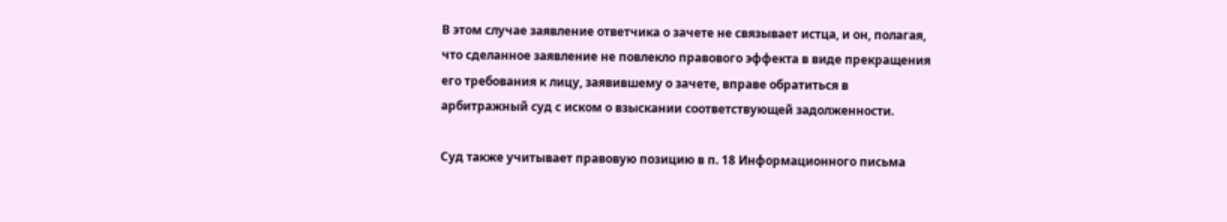В этом случае заявление ответчика о зачете не связывает истца, и он, полагая, что сделанное заявление не повлекло правового эффекта в виде прекращения его требования к лицу, заявившему о зачете, вправе обратиться в арбитражный суд с иском о взыскании соответствующей задолженности.

Суд также учитывает правовую позицию в п. 18 Информационного письма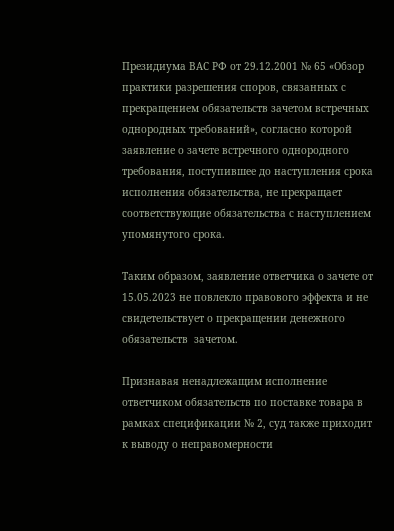Президиума ВАС РФ от 29.12.2001 № 65 «Обзор практики разрешения споров, связанных с прекращением обязательств зачетом встречных однородных требований», согласно которой заявление о зачете встречного однородного требования, поступившее до наступления срока исполнения обязательства, не прекращает соответствующие обязательства с наступлением упомянутого срока.

Таким образом, заявление ответчика о зачете от 15.05.2023 не повлекло правового эффекта и не свидетельствует о прекращении денежного обязательств  зачетом.

Признавая ненадлежащим исполнение ответчиком обязательств по поставке товара в рамках спецификации № 2, суд также приходит к выводу о неправомерности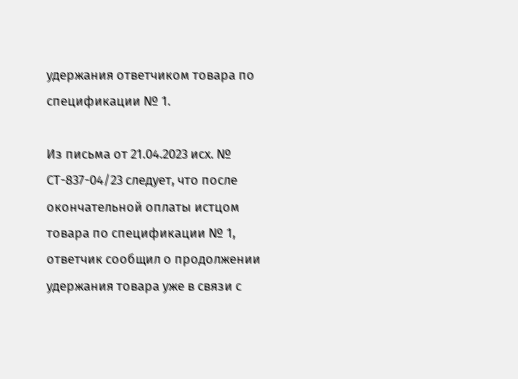удержания ответчиком товара по спецификации № 1.

Из письма от 21.04.2023 исх. № СТ-837-04/23 следует, что после окончательной оплаты истцом товара по спецификации № 1, ответчик сообщил о продолжении  удержания товара уже в связи с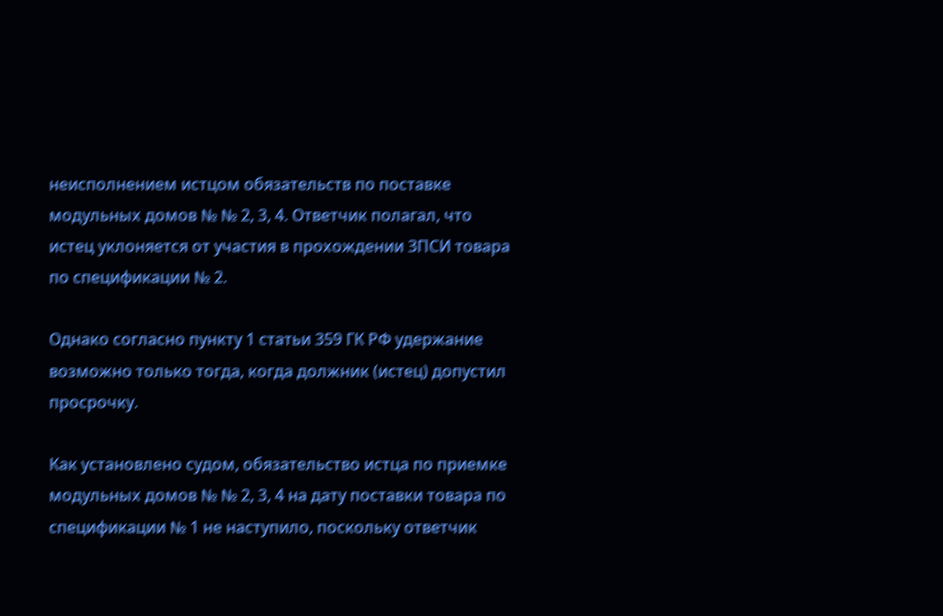неисполнением истцом обязательств по поставке модульных домов № № 2, 3, 4. Ответчик полагал, что истец уклоняется от участия в прохождении ЗПСИ товара по спецификации № 2.

Однако согласно пункту 1 статьи 359 ГК РФ удержание возможно только тогда, когда должник (истец) допустил просрочку.

Как установлено судом, обязательство истца по приемке модульных домов № № 2, 3, 4 на дату поставки товара по спецификации № 1 не наступило, поскольку ответчик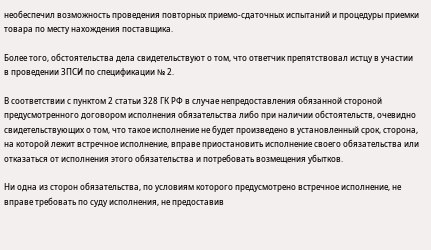необеспечил возможность проведения повторных приемо-сдаточных испытаний и процедуры приемки товара по месту нахождения поставщика.

Более того, обстоятельства дела свидетельствуют о том, что ответчик препятствовал истцу в участии в проведении ЗПСИ по спецификации № 2.

В соответствии с пунктом 2 статьи 328 ГК РФ в случае непредоставления обязанной стороной предусмотренного договором исполнения обязательства либо при наличии обстоятельств, очевидно свидетельствующих о том, что такое исполнение не будет произведено в установленный срок, сторона, на которой лежит встречное исполнение, вправе приостановить исполнение своего обязательства или отказаться от исполнения этого обязательства и потребовать возмещения убытков.

Ни одна из сторон обязательства, по условиям которого предусмотрено встречное исполнение, не вправе требовать по суду исполнения, не предоставив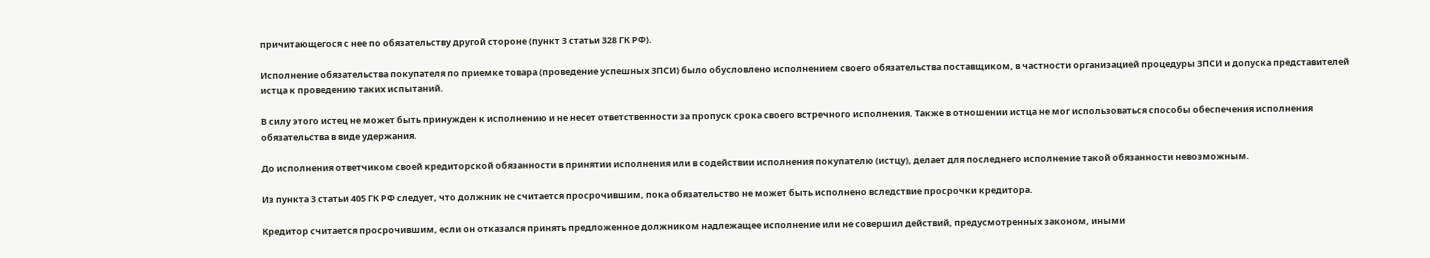причитающегося с нее по обязательству другой стороне (пункт 3 статьи 328 ГК РФ).

Исполнение обязательства покупателя по приемке товара (проведение успешных ЗПСИ) было обусловлено исполнением своего обязательства поставщиком, в частности организацией процедуры ЗПСИ и допуска представителей истца к проведению таких испытаний.

В силу этого истец не может быть принужден к исполнению и не несет ответственности за пропуск срока своего встречного исполнения. Также в отношении истца не мог использоваться способы обеспечения исполнения обязательства в виде удержания.

До исполнения ответчиком своей кредиторской обязанности в принятии исполнения или в содействии исполнения покупателю (истцу), делает для последнего исполнение такой обязанности невозможным.

Из пункта 3 статьи 405 ГК РФ следует, что должник не считается просрочившим, пока обязательство не может быть исполнено вследствие просрочки кредитора.

Кредитор считается просрочившим, если он отказался принять предложенное должником надлежащее исполнение или не совершил действий, предусмотренных законом, иными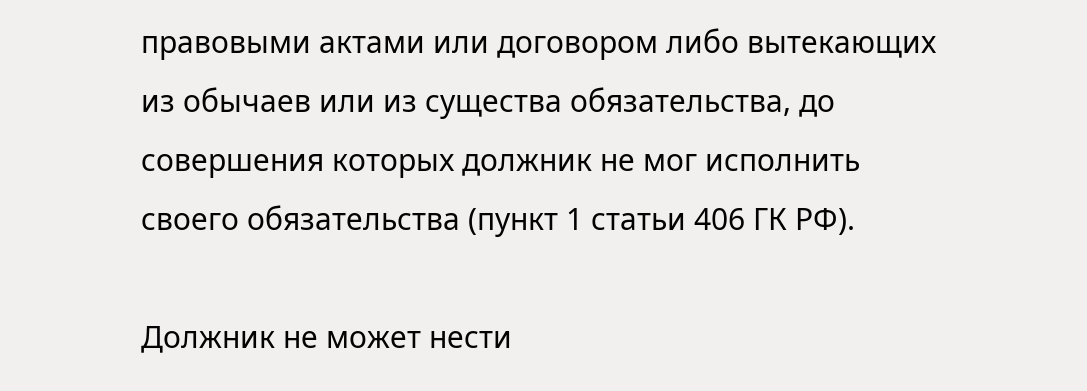правовыми актами или договором либо вытекающих из обычаев или из существа обязательства, до совершения которых должник не мог исполнить своего обязательства (пункт 1 статьи 406 ГК РФ).

Должник не может нести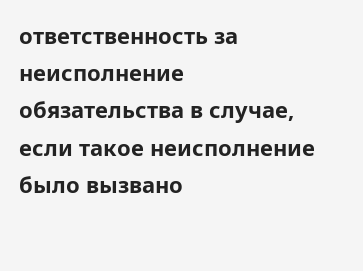ответственность за неисполнение обязательства в случае, если такое неисполнение было вызвано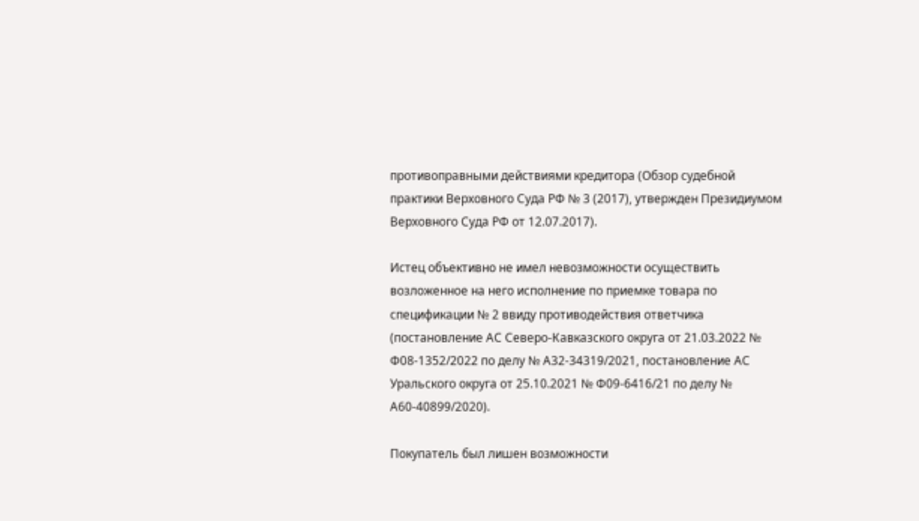противоправными действиями кредитора (Обзор судебной практики Верховного Суда РФ № 3 (2017), утвержден Президиумом Верховного Суда РФ от 12.07.2017).

Истец объективно не имел невозможности осуществить возложенное на него исполнение по приемке товара по спецификации № 2 ввиду противодействия ответчика (постановление АС Северо-Кавказского округа от 21.03.2022 № Ф08-1352/2022 по делу № А32-34319/2021, постановление АС Уральского округа от 25.10.2021 № Ф09-6416/21 по делу № А60-40899/2020).

Покупатель был лишен возможности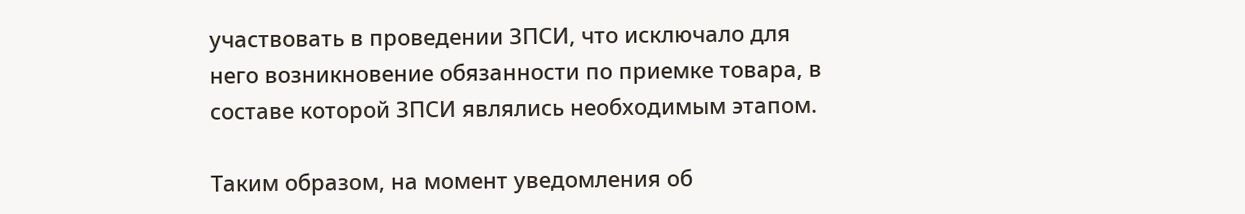участвовать в проведении ЗПСИ, что исключало для него возникновение обязанности по приемке товара, в составе которой ЗПСИ являлись необходимым этапом.

Таким образом, на момент уведомления об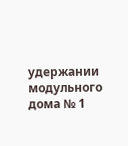удержании модульного дома № 1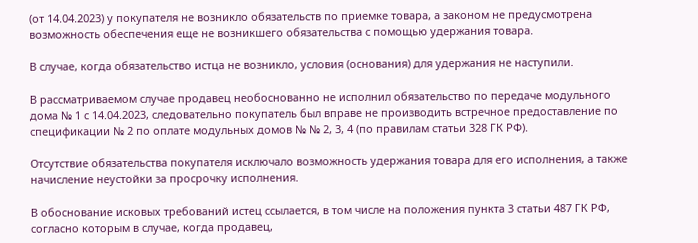(от 14.04.2023) у покупателя не возникло обязательств по приемке товара, а законом не предусмотрена возможность обеспечения еще не возникшего обязательства с помощью удержания товара.

В случае, когда обязательство истца не возникло, условия (основания) для удержания не наступили.

В рассматриваемом случае продавец необоснованно не исполнил обязательство по передаче модульного дома № 1 с 14.04.2023, следовательно покупатель был вправе не производить встречное предоставление по спецификации № 2 по оплате модульных домов № № 2, 3, 4 (по правилам статьи 328 ГК РФ).

Отсутствие обязательства покупателя исключало возможность удержания товара для его исполнения, а также начисление неустойки за просрочку исполнения.

В обоснование исковых требований истец ссылается, в том числе на положения пункта 3 статьи 487 ГК РФ, согласно которым в случае, когда продавец,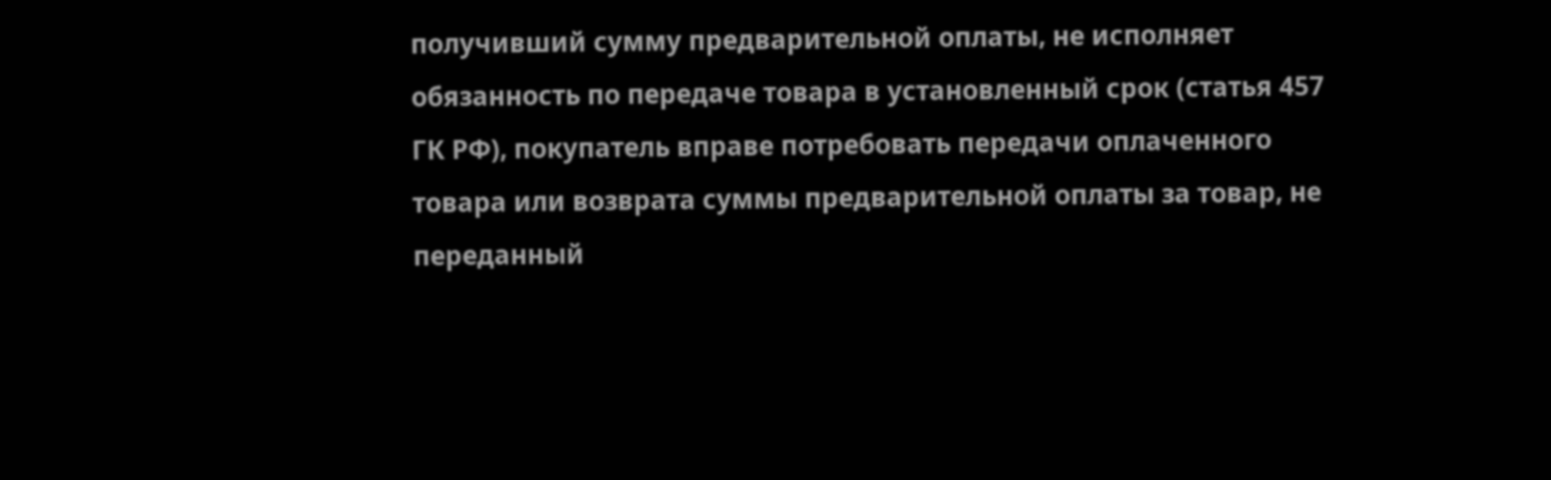получивший сумму предварительной оплаты, не исполняет обязанность по передаче товара в установленный срок (статья 457 ГК РФ), покупатель вправе потребовать передачи оплаченного товара или возврата суммы предварительной оплаты за товар, не переданный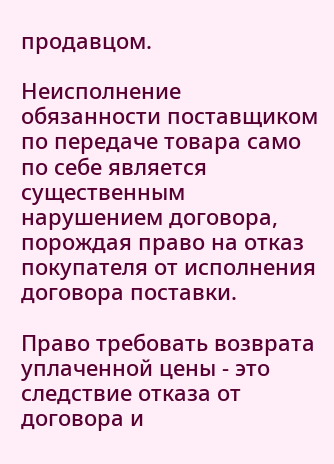продавцом.

Неисполнение обязанности поставщиком по передаче товара само по себе является существенным нарушением договора, порождая право на отказ покупателя от исполнения договора поставки.

Право требовать возврата уплаченной цены - это следствие отказа от договора и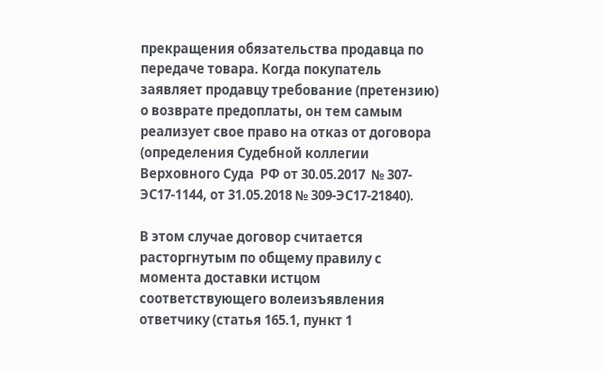прекращения обязательства продавца по передаче товара. Когда покупатель заявляет продавцу требование (претензию) о возврате предоплаты, он тем самым реализует свое право на отказ от договора (определения Судебной коллегии Верховного Суда  РФ от 30.05.2017  № 307-ЭС17-1144, от 31.05.2018 № 309-ЭС17-21840).

В этом случае договор считается расторгнутым по общему правилу с момента доставки истцом соответствующего волеизъявления ответчику (статья 165.1, пункт 1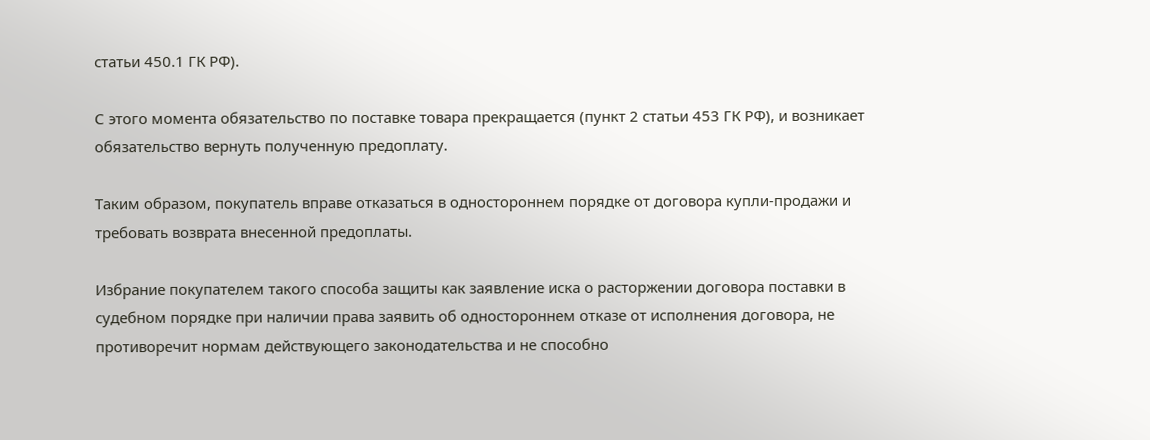статьи 450.1 ГК РФ).

С этого момента обязательство по поставке товара прекращается (пункт 2 статьи 453 ГК РФ), и возникает обязательство вернуть полученную предоплату.

Таким образом, покупатель вправе отказаться в одностороннем порядке от договора купли-продажи и требовать возврата внесенной предоплаты.

Избрание покупателем такого способа защиты как заявление иска о расторжении договора поставки в судебном порядке при наличии права заявить об одностороннем отказе от исполнения договора, не противоречит нормам действующего законодательства и не способно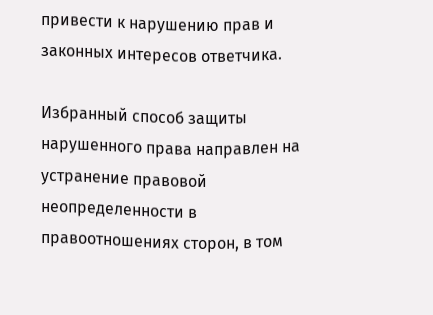привести к нарушению прав и законных интересов ответчика.

Избранный способ защиты нарушенного права направлен на устранение правовой неопределенности в правоотношениях сторон, в том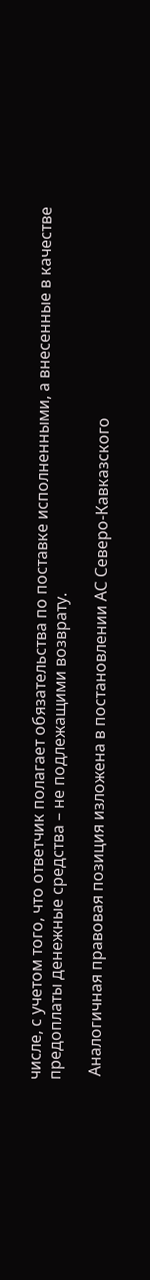числе, с учетом того, что ответчик полагает обязательства по поставке исполненными, а внесенные в качестве предоплаты денежные средства – не подлежащими возврату.

 Аналогичная правовая позиция изложена в постановлении АС Северо-Кавказского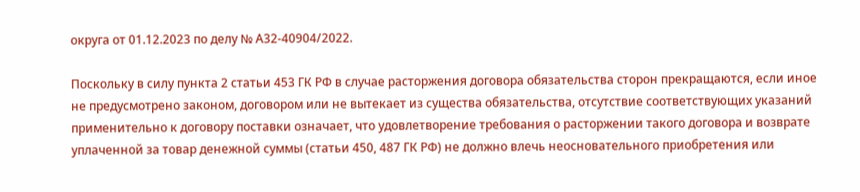округа от 01.12.2023 по делу № А32-40904/2022.

Поскольку в силу пункта 2 статьи 453 ГК РФ в случае расторжения договора обязательства сторон прекращаются, если иное не предусмотрено законом, договором или не вытекает из существа обязательства, отсутствие соответствующих указаний применительно к договору поставки означает, что удовлетворение требования о расторжении такого договора и возврате уплаченной за товар денежной суммы (статьи 450, 487 ГК РФ) не должно влечь неосновательного приобретения или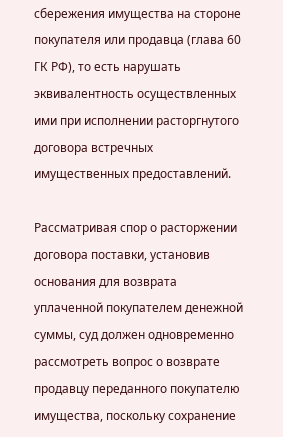сбережения имущества на стороне покупателя или продавца (глава 60 ГК РФ), то есть нарушать эквивалентность осуществленных ими при исполнении расторгнутого договора встречных имущественных предоставлений.

Рассматривая спор о расторжении договора поставки, установив основания для возврата уплаченной покупателем денежной суммы, суд должен одновременно рассмотреть вопрос о возврате продавцу переданного покупателю имущества, поскольку сохранение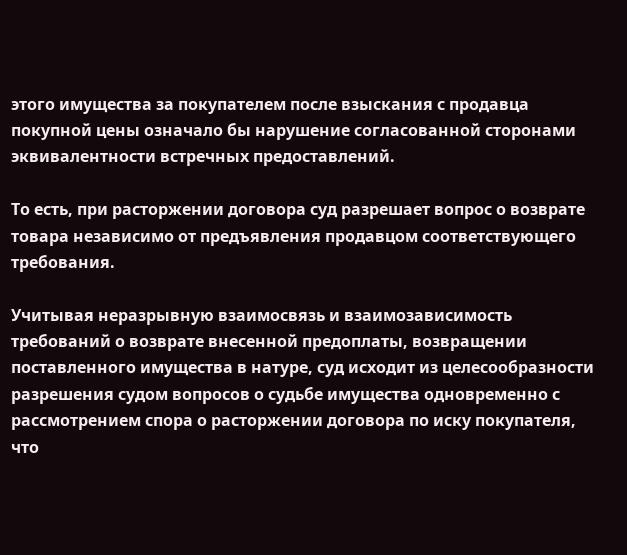этого имущества за покупателем после взыскания с продавца покупной цены означало бы нарушение согласованной сторонами эквивалентности встречных предоставлений.

То есть, при расторжении договора суд разрешает вопрос о возврате товара независимо от предъявления продавцом соответствующего требования.

Учитывая неразрывную взаимосвязь и взаимозависимость требований о возврате внесенной предоплаты, возвращении поставленного имущества в натуре, суд исходит из целесообразности разрешения судом вопросов о судьбе имущества одновременно с рассмотрением спора о расторжении договора по иску покупателя, что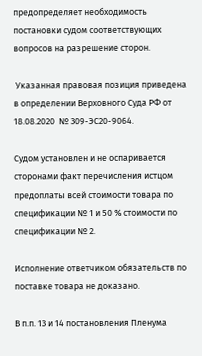предопределяет необходимость постановки судом соответствующих вопросов на разрешение сторон.

 Указанная правовая позиция приведена в определении Верховного Суда РФ от 18.08.2020  № 309-ЭС20-9064.

Судом установлен и не оспаривается сторонами факт перечисления истцом предоплаты всей стоимости товара по спецификации № 1 и 50 % стоимости по спецификации № 2.

Исполнение ответчиком обязательств по поставке товара не доказано.

В п.п. 13 и 14 постановления Пленума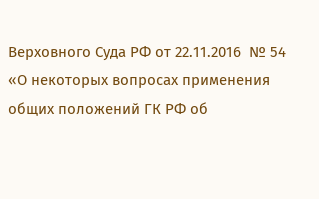Верховного Суда РФ от 22.11.2016  № 54 «О некоторых вопросах применения общих положений ГК РФ об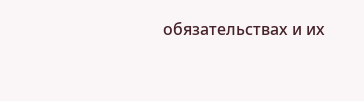обязательствах и их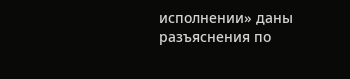исполнении» даны разъяснения по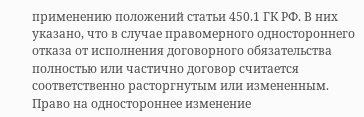применению положений статьи 450.1 ГК РФ. В них указано, что в случае правомерного одностороннего отказа от исполнения договорного обязательства полностью или частично договор считается соответственно расторгнутым или измененным. Право на одностороннее изменение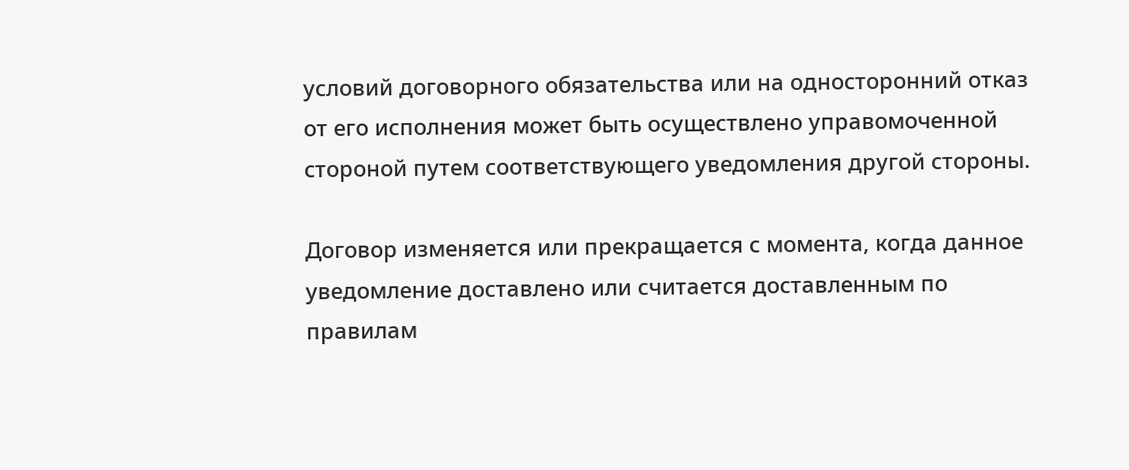условий договорного обязательства или на односторонний отказ от его исполнения может быть осуществлено управомоченной стороной путем соответствующего уведомления другой стороны.

Договор изменяется или прекращается с момента, когда данное уведомление доставлено или считается доставленным по правилам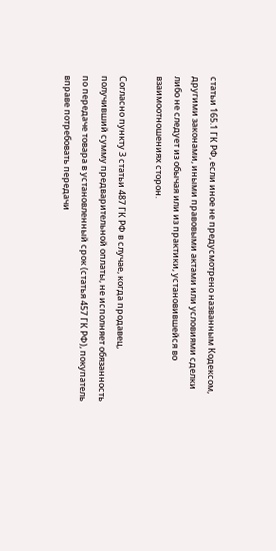статьи 165.1 ГК РФ, если иное не предусмотрено названным Кодексом, другими законами, иными правовыми актами или условиями сделки либо не следует из обычая или из практики, установившейся во взаимоотношениях сторон.

Согласно пункту 3 статьи 487 ГК РФ в случае, когда продавец, получивший сумму предварительной оплаты, не исполняет обязанность по передаче товара в установленный срок (статья 457 ГК РФ), покупатель вправе потребовать передачи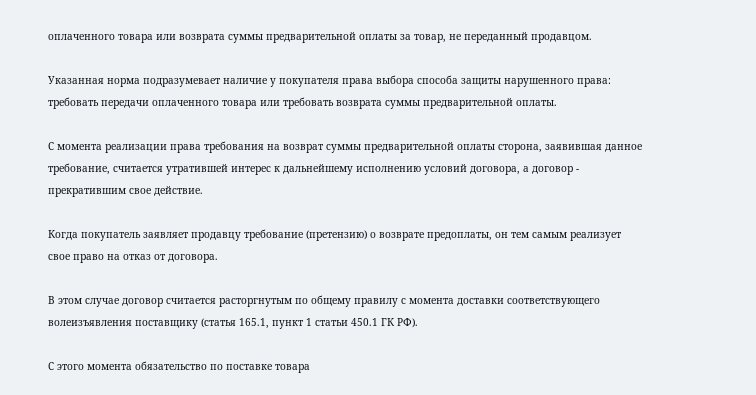оплаченного товара или возврата суммы предварительной оплаты за товар, не переданный продавцом.

Указанная норма подразумевает наличие у покупателя права выбора способа защиты нарушенного права: требовать передачи оплаченного товара или требовать возврата суммы предварительной оплаты.

С момента реализации права требования на возврат суммы предварительной оплаты сторона, заявившая данное требование, считается утратившей интерес к дальнейшему исполнению условий договора, а договор - прекратившим свое действие.

Когда покупатель заявляет продавцу требование (претензию) о возврате предоплаты, он тем самым реализует свое право на отказ от договора.

В этом случае договор считается расторгнутым по общему правилу с момента доставки соответствующего волеизъявления поставщику (статья 165.1, пункт 1 статьи 450.1 ГК РФ).

С этого момента обязательство по поставке товара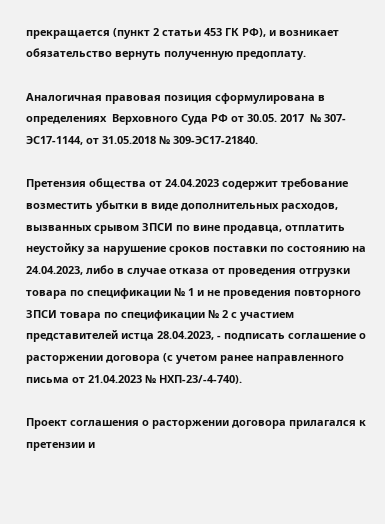прекращается (пункт 2 статьи 453 ГК РФ), и возникает обязательство вернуть полученную предоплату.

Аналогичная правовая позиция сформулирована в определениях  Верховного Суда РФ от 30.05. 2017  № 307-ЭС17-1144, от 31.05.2018 № 309-ЭС17-21840.

Претензия общества от 24.04.2023 содержит требование возместить убытки в виде дополнительных расходов, вызванных срывом ЗПСИ по вине продавца, отплатить неустойку за нарушение сроков поставки по состоянию на 24.04.2023, либо в случае отказа от проведения отгрузки товара по спецификации № 1 и не проведения повторного ЗПСИ товара по спецификации № 2 с участием представителей истца 28.04.2023, - подписать соглашение о расторжении договора (с учетом ранее направленного письма от 21.04.2023 № НХП-23/-4-740).

Проект соглашения о расторжении договора прилагался к претензии и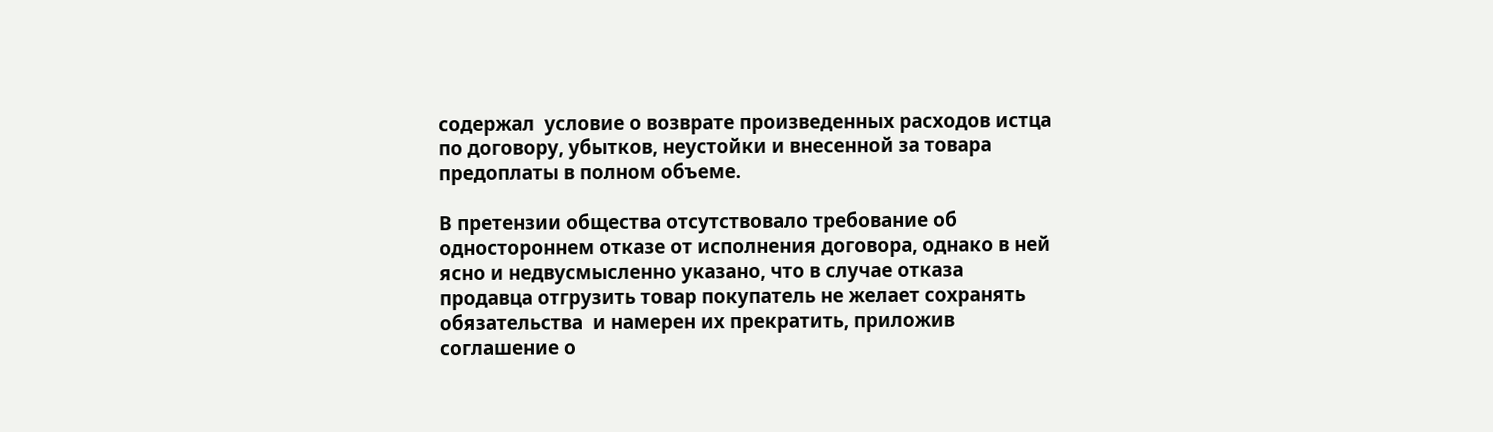содержал  условие о возврате произведенных расходов истца по договору, убытков, неустойки и внесенной за товара предоплаты в полном объеме.

В претензии общества отсутствовало требование об одностороннем отказе от исполнения договора, однако в ней ясно и недвусмысленно указано, что в случае отказа продавца отгрузить товар покупатель не желает сохранять обязательства  и намерен их прекратить, приложив соглашение о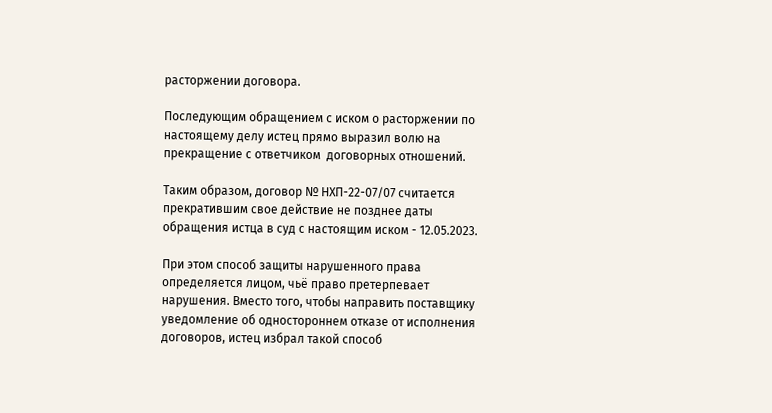расторжении договора.

Последующим обращением с иском о расторжении по настоящему делу истец прямо выразил волю на прекращение с ответчиком  договорных отношений.

Таким образом, договор № НХП-22-07/07 считается прекратившим свое действие не позднее даты обращения истца в суд с настоящим иском - 12.05.2023.

При этом способ защиты нарушенного права определяется лицом, чьё право претерпевает нарушения. Вместо того, чтобы направить поставщику уведомление об одностороннем отказе от исполнения договоров, истец избрал такой способ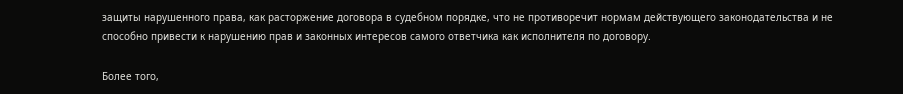защиты нарушенного права, как расторжение договора в судебном порядке, что не противоречит нормам действующего законодательства и не способно привести к нарушению прав и законных интересов самого ответчика как исполнителя по договору.

Более того,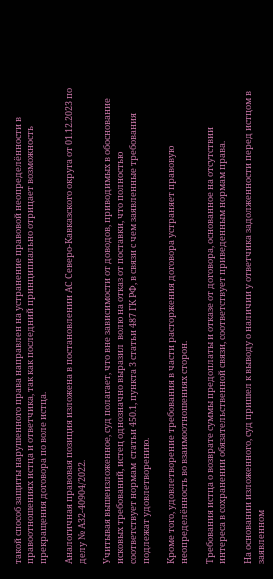такой способ защиты нарушенного права направлен на устранение правовой неопределённости в правоотношениях истца и ответчика, так как последний принципиально отрицает возможность прекращения договора по воле истца.

Аналогичная правовая позиция изложена в постановлении АС Северо-Кавказского округа от 01.12.2023 по делу № А32-40904/2022.

Учитывая вышеизложенное, суд полагает, что вне зависимости от доводов, приводимых в обоснование исковых требований, истец однозначно выразил  волю на отказ от поставки, что полностью соответствует нормам  статьи 450.1, пункта 3 статьи 487 ГК РФ, в связи с чем заявленные требования подлежат удовлетворению.

Кроме того, удовлетворение требования в части расторжения договора устраняет правовую неопределённость во взаимоотношениях сторон.

Требования истца о возврате суммы предоплаты и отказе от договора, основанное на отсутствии интереса в сохранении обязательственной связи, соответствует приведенным нормам права.

На основании изложенного, суд пришел к выводу о наличии у ответчика задолженности перед истцом в заявленном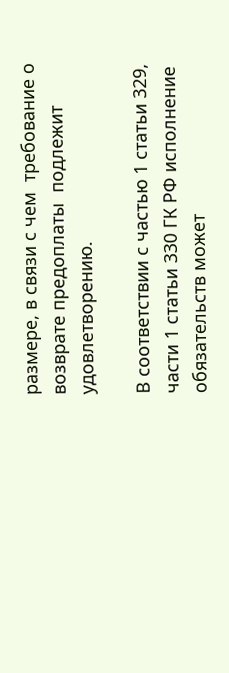размере, в связи с чем  требование о возврате предоплаты  подлежит удовлетворению.

В соответствии с частью 1 статьи 329, части 1 статьи 330 ГК РФ исполнение обязательств может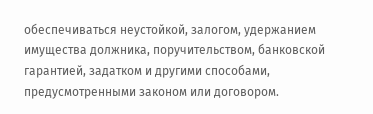обеспечиваться неустойкой, залогом, удержанием имущества должника, поручительством, банковской гарантией, задатком и другими способами, предусмотренными законом или договором.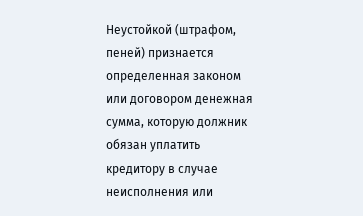Неустойкой (штрафом, пеней) признается определенная законом или договором денежная сумма, которую должник обязан уплатить кредитору в случае неисполнения или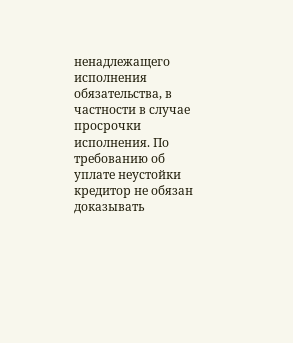ненадлежащего исполнения обязательства, в частности в случае просрочки исполнения. По требованию об уплате неустойки кредитор не обязан доказывать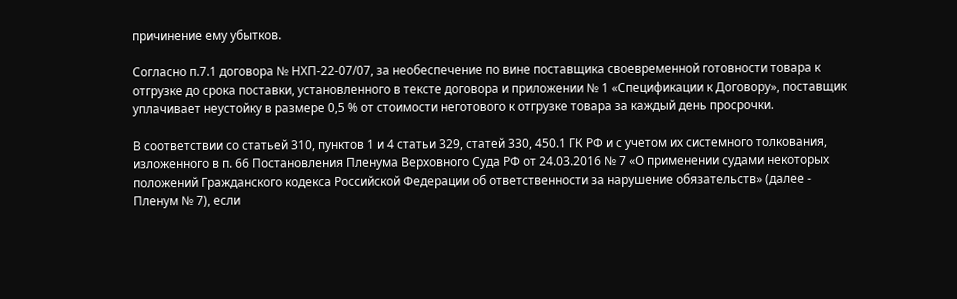причинение ему убытков.

Согласно п.7.1 договора № НХП-22-07/07, за необеспечение по вине поставщика своевременной готовности товара к отгрузке до срока поставки, установленного в тексте договора и приложении № 1 «Спецификации к Договору», поставщик уплачивает неустойку в размере 0,5 % от стоимости неготового к отгрузке товара за каждый день просрочки.

В соответствии со статьей 310, пунктов 1 и 4 статьи 329, статей 330, 450.1 ГК РФ и с учетом их системного толкования, изложенного в п. 66 Постановления Пленума Верховного Суда РФ от 24.03.2016 № 7 «О применении судами некоторых положений Гражданского кодекса Российской Федерации об ответственности за нарушение обязательств» (далее - Пленум № 7), если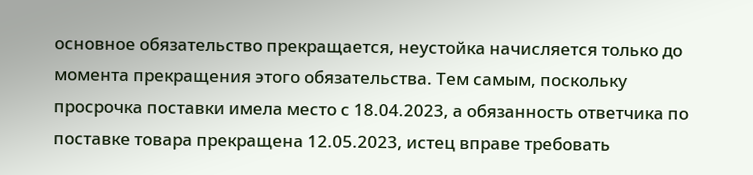основное обязательство прекращается, неустойка начисляется только до момента прекращения этого обязательства. Тем самым, поскольку просрочка поставки имела место с 18.04.2023, а обязанность ответчика по поставке товара прекращена 12.05.2023, истец вправе требовать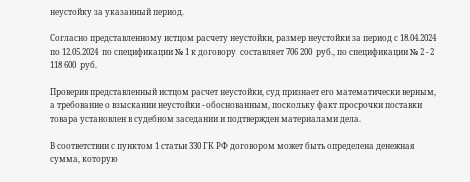неустойку за указанный период.

Согласно представленному истцом расчету неустойки, размер неустойки за период с 18.04.2024 по 12.05.2024  по спецификации № 1 к договору  составляет 706 200  руб., по спецификации № 2 - 2 118 600  руб.

Проверив представленный истцом расчет неустойки, суд признает его математически верным, а требование о взыскании неустойки - обоснованным, поскольку факт просрочки поставки товара установлен в судебном заседании и подтвержден материалами дела.

В соответствии с пунктом 1 статьи 330 ГК РФ договором может быть определена денежная сумма, которую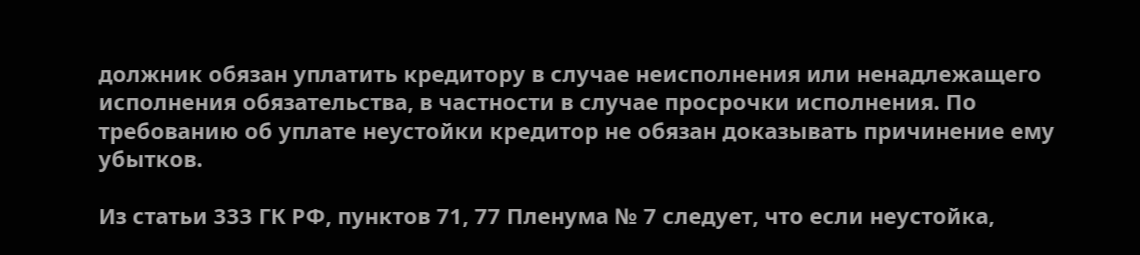должник обязан уплатить кредитору в случае неисполнения или ненадлежащего исполнения обязательства, в частности в случае просрочки исполнения. По требованию об уплате неустойки кредитор не обязан доказывать причинение ему убытков.

Из статьи 333 ГК РФ, пунктов 71, 77 Пленума № 7 следует, что если неустойка,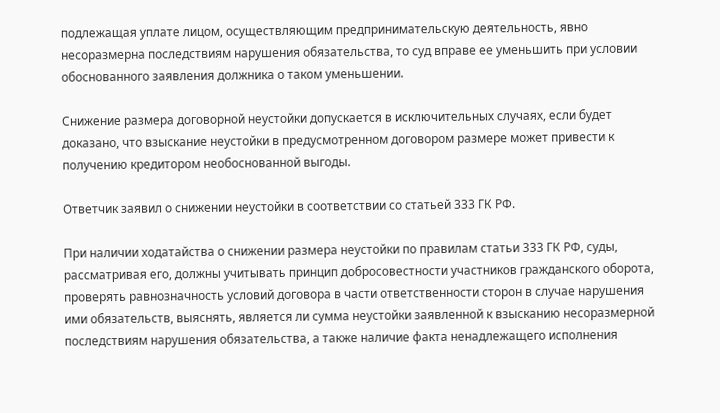подлежащая уплате лицом, осуществляющим предпринимательскую деятельность, явно несоразмерна последствиям нарушения обязательства, то суд вправе ее уменьшить при условии обоснованного заявления должника о таком уменьшении.

Снижение размера договорной неустойки допускается в исключительных случаях, если будет доказано, что взыскание неустойки в предусмотренном договором размере может привести к получению кредитором необоснованной выгоды.

Ответчик заявил о снижении неустойки в соответствии со статьей 333 ГК РФ.

При наличии ходатайства о снижении размера неустойки по правилам статьи 333 ГК РФ, суды, рассматривая его, должны учитывать принцип добросовестности участников гражданского оборота, проверять равнозначность условий договора в части ответственности сторон в случае нарушения ими обязательств, выяснять, является ли сумма неустойки заявленной к взысканию несоразмерной последствиям нарушения обязательства, а также наличие факта ненадлежащего исполнения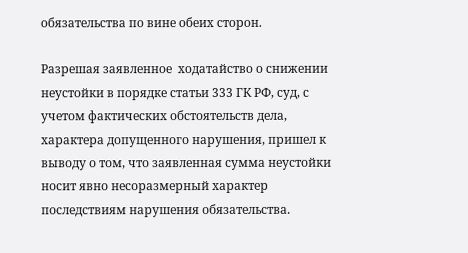обязательства по вине обеих сторон.

Разрешая заявленное  ходатайство о снижении неустойки в порядке статьи 333 ГК РФ, суд, с учетом фактических обстоятельств дела, характера допущенного нарушения, пришел к выводу о том, что заявленная сумма неустойки носит явно несоразмерный характер последствиям нарушения обязательства.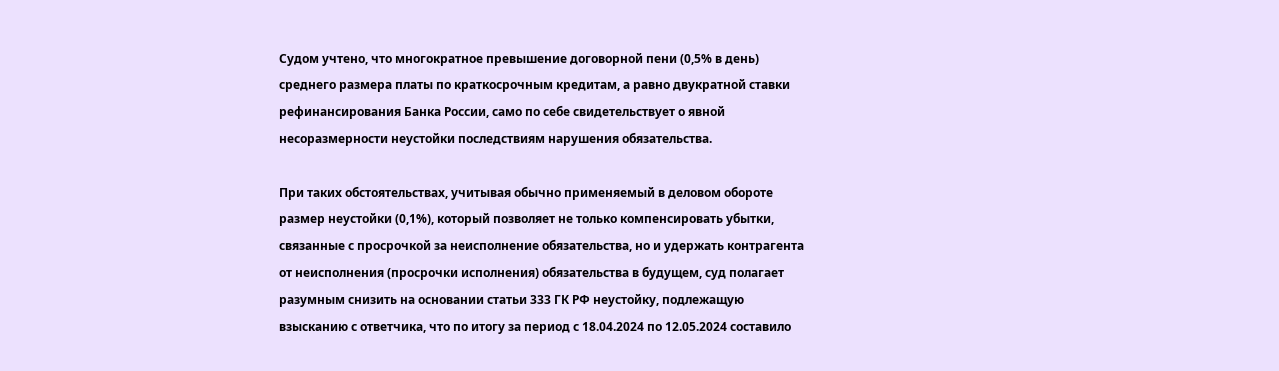Судом учтено, что многократное превышение договорной пени (0,5% в день) среднего размера платы по краткосрочным кредитам, а равно двукратной ставки рефинансирования Банка России, само по себе свидетельствует о явной несоразмерности неустойки последствиям нарушения обязательства.

При таких обстоятельствах, учитывая обычно применяемый в деловом обороте размер неустойки (0,1%), который позволяет не только компенсировать убытки, связанные с просрочкой за неисполнение обязательства, но и удержать контрагента от неисполнения (просрочки исполнения) обязательства в будущем, суд полагает разумным снизить на основании статьи 333 ГК РФ неустойку, подлежащую взысканию с ответчика, что по итогу за период с 18.04.2024 по 12.05.2024 составило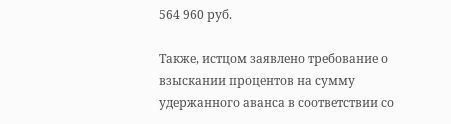564 960 руб.

Также, истцом заявлено требование о взыскании процентов на сумму удержанного аванса в соответствии со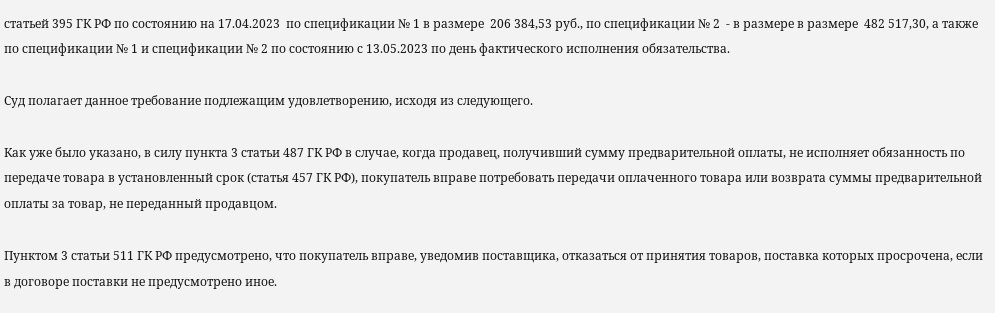статьей 395 ГК РФ по состоянию на 17.04.2023  по спецификации № 1 в размере  206 384,53 руб., по спецификации № 2  - в размере в размере  482 517,30, а также по спецификации № 1 и спецификации № 2 по состоянию с 13.05.2023 по день фактического исполнения обязательства.

Суд полагает данное требование подлежащим удовлетворению, исходя из следующего.

Как уже было указано, в силу пункта 3 статьи 487 ГК РФ в случае, когда продавец, получивший сумму предварительной оплаты, не исполняет обязанность по передаче товара в установленный срок (статья 457 ГК РФ), покупатель вправе потребовать передачи оплаченного товара или возврата суммы предварительной оплаты за товар, не переданный продавцом.

Пунктом 3 статьи 511 ГК РФ предусмотрено, что покупатель вправе, уведомив поставщика, отказаться от принятия товаров, поставка которых просрочена, если в договоре поставки не предусмотрено иное.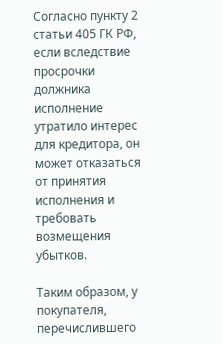Согласно пункту 2 статьи 405 ГК РФ, если вследствие просрочки должника исполнение утратило интерес для кредитора, он может отказаться от принятия исполнения и требовать возмещения убытков.

Таким образом, у покупателя, перечислившего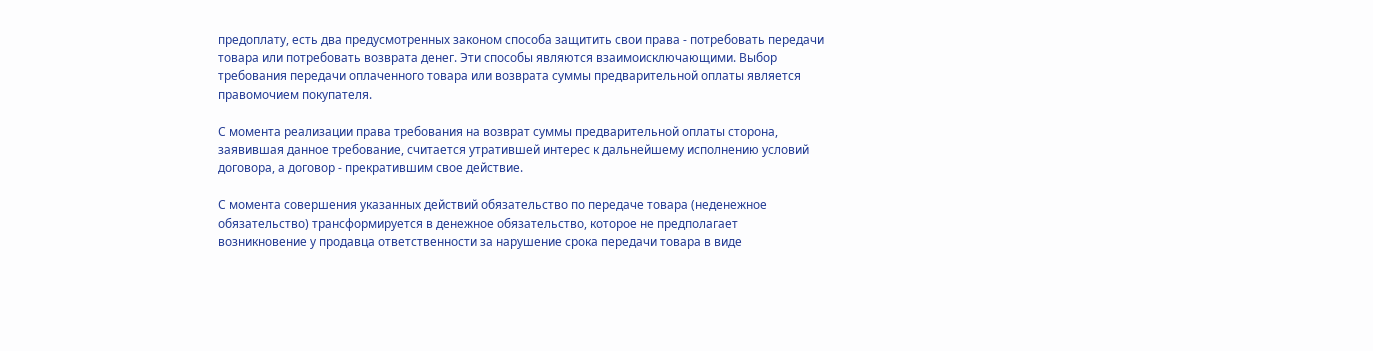предоплату, есть два предусмотренных законом способа защитить свои права - потребовать передачи товара или потребовать возврата денег. Эти способы являются взаимоисключающими. Выбор требования передачи оплаченного товара или возврата суммы предварительной оплаты является правомочием покупателя.

С момента реализации права требования на возврат суммы предварительной оплаты сторона, заявившая данное требование, считается утратившей интерес к дальнейшему исполнению условий договора, а договор - прекратившим свое действие.

С момента совершения указанных действий обязательство по передаче товара (неденежное обязательство) трансформируется в денежное обязательство, которое не предполагает возникновение у продавца ответственности за нарушение срока передачи товара в виде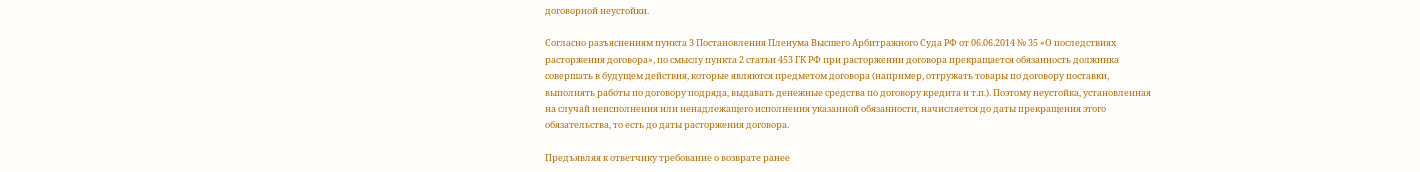договорной неустойки.

Согласно разъяснениям пункта 3 Постановления Пленума Высшего Арбитражного Суда РФ от 06.06.2014 № 35 «О последствиях расторжения договора», по смыслу пункта 2 статьи 453 ГК РФ при расторжении договора прекращается обязанность должника совершать в будущем действия, которые являются предметом договора (например, отгружать товары по договору поставки, выполнять работы по договору подряда, выдавать денежные средства по договору кредита и т.п.). Поэтому неустойка, установленная на случай неисполнения или ненадлежащего исполнения указанной обязанности, начисляется до даты прекращения этого обязательства, то есть до даты расторжения договора.

Предъявляя к ответчику требование о возврате ранее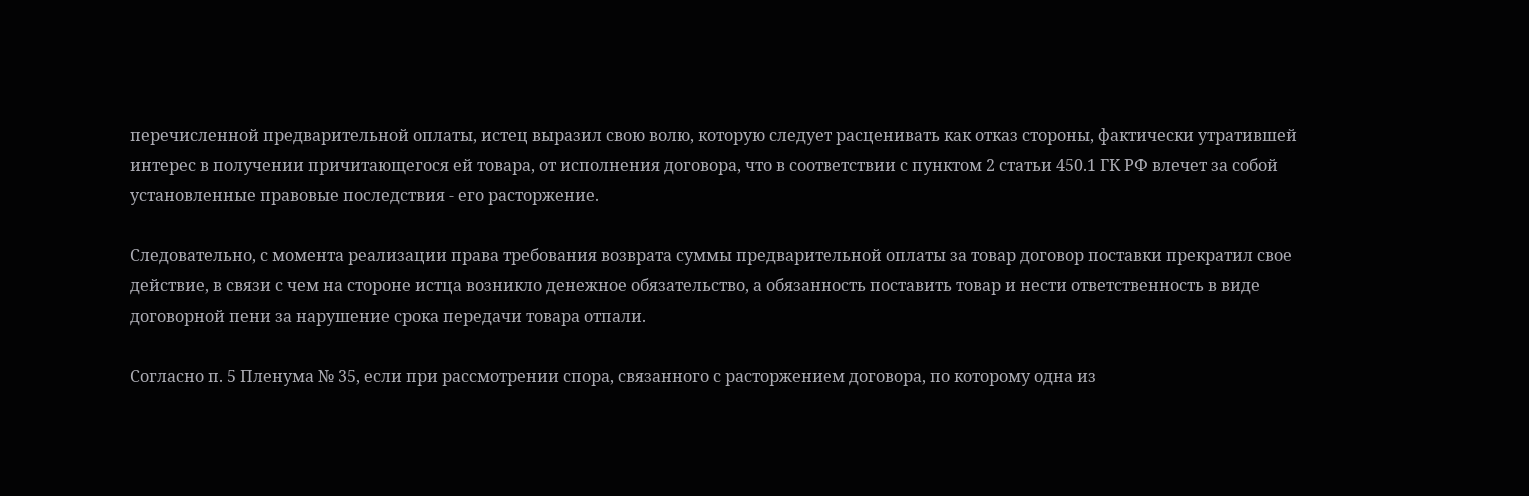перечисленной предварительной оплаты, истец выразил свою волю, которую следует расценивать как отказ стороны, фактически утратившей интерес в получении причитающегося ей товара, от исполнения договора, что в соответствии с пунктом 2 статьи 450.1 ГК РФ влечет за собой установленные правовые последствия - его расторжение.

Следовательно, с момента реализации права требования возврата суммы предварительной оплаты за товар договор поставки прекратил свое действие, в связи с чем на стороне истца возникло денежное обязательство, а обязанность поставить товар и нести ответственность в виде договорной пени за нарушение срока передачи товара отпали.

Согласно п. 5 Пленума № 35, если при рассмотрении спора, связанного с расторжением договора, по которому одна из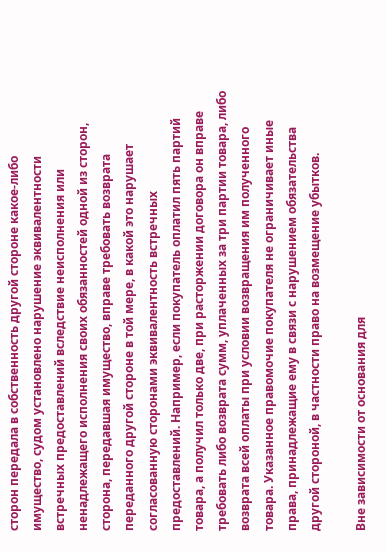сторон передала в собственность другой стороне какое-либо имущество, судом установлено нарушение эквивалентности встречных предоставлений вследствие неисполнения или ненадлежащего исполнения своих обязанностей одной из сторон, сторона, передавшая имущество, вправе требовать возврата переданного другой стороне в той мере, в какой это нарушает согласованную сторонами эквивалентность встречных предоставлений. Например, если покупатель оплатил пять партий товара, а получил только две, при расторжении договора он вправе требовать либо возврата сумм, уплаченных за три партии товара, либо возврата всей оплаты при условии возвращения им полученного товара. Указанное правомочие покупателя не ограничивает иные права, принадлежащие ему в связи с нарушением обязательства другой стороной, в частности право на возмещение убытков.

Вне зависимости от основания для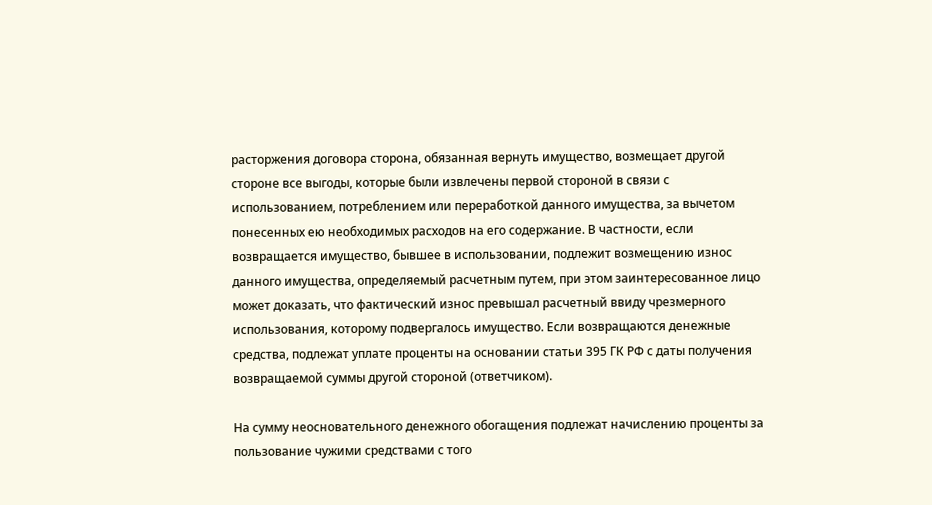расторжения договора сторона, обязанная вернуть имущество, возмещает другой стороне все выгоды, которые были извлечены первой стороной в связи с использованием, потреблением или переработкой данного имущества, за вычетом понесенных ею необходимых расходов на его содержание. В частности, если возвращается имущество, бывшее в использовании, подлежит возмещению износ данного имущества, определяемый расчетным путем, при этом заинтересованное лицо может доказать, что фактический износ превышал расчетный ввиду чрезмерного использования, которому подвергалось имущество. Если возвращаются денежные средства, подлежат уплате проценты на основании статьи 395 ГК РФ с даты получения возвращаемой суммы другой стороной (ответчиком).

На сумму неосновательного денежного обогащения подлежат начислению проценты за пользование чужими средствами с того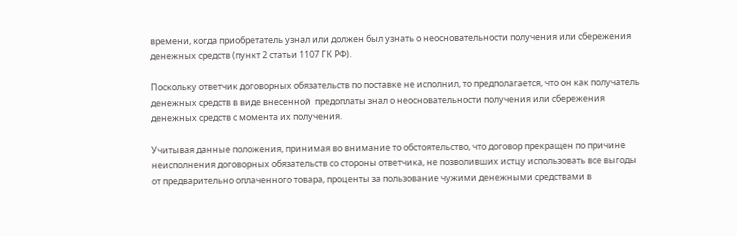времени, когда приобретатель узнал или должен был узнать о неосновательности получения или сбережения денежных средств (пункт 2 статьи 1107 ГК РФ).

Поскольку ответчик договорных обязательств по поставке не исполнил, то предполагается, что он как получатель денежных средств в виде внесенной  предоплаты знал о неосновательности получения или сбережения денежных средств с момента их получения.

Учитывая данные положения, принимая во внимание то обстоятельство, что договор прекращен по причине неисполнения договорных обязательств со стороны ответчика, не позволивших истцу использовать все выгоды от предварительно оплаченного товара, проценты за пользование чужими денежными средствами в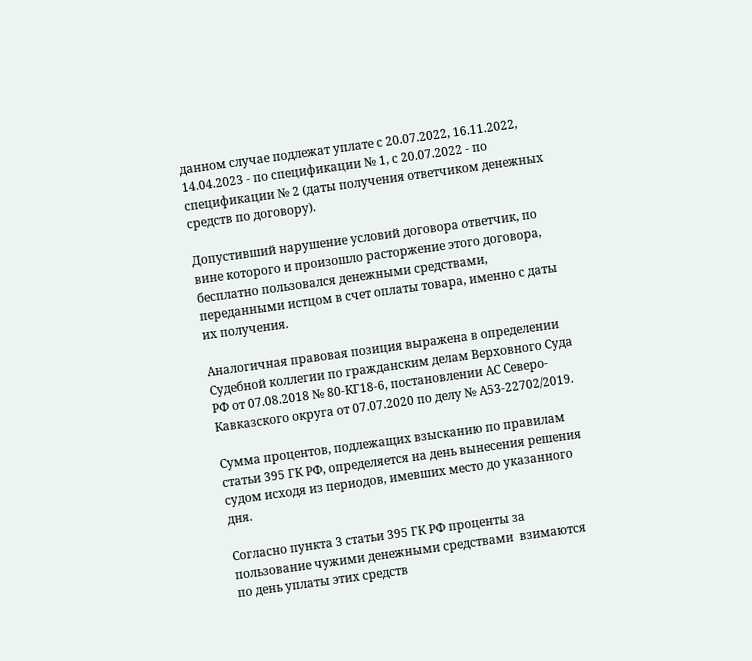данном случае подлежат уплате с 20.07.2022, 16.11.2022, 14.04.2023 - по спецификации № 1, с 20.07.2022 - по спецификации № 2 (даты получения ответчиком денежных средств по договору).

Допустивший нарушение условий договора ответчик, по вине которого и произошло расторжение этого договора, бесплатно пользовался денежными средствами, переданными истцом в счет оплаты товара, именно с даты их получения.

Аналогичная правовая позиция выражена в определении Судебной коллегии по гражданским делам Верховного Суда РФ от 07.08.2018 № 80-КГ18-6, постановлении АС Северо-Кавказского округа от 07.07.2020 по делу № А53-22702/2019.

Сумма процентов, подлежащих взысканию по правилам статьи 395 ГК РФ, определяется на день вынесения решения судом исходя из периодов, имевших место до указанного дня.

Согласно пункта 3 статьи 395 ГК РФ проценты за пользование чужими денежными средствами  взимаются по день уплаты этих средств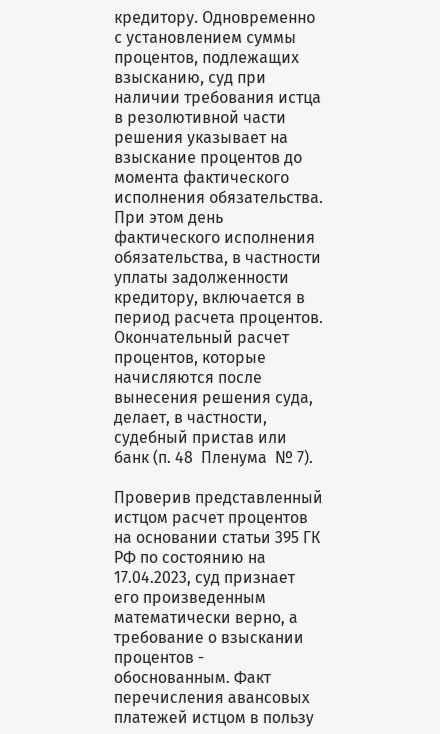кредитору. Одновременно с установлением суммы процентов, подлежащих взысканию, суд при наличии требования истца в резолютивной части решения указывает на взыскание процентов до момента фактического исполнения обязательства. При этом день фактического исполнения обязательства, в частности уплаты задолженности кредитору, включается в период расчета процентов. Окончательный расчет процентов, которые начисляются после вынесения решения суда, делает, в частности, судебный пристав или банк (п. 48  Пленума  № 7).

Проверив представленный истцом расчет процентов на основании статьи 395 ГК РФ по состоянию на 17.04.2023, суд признает его произведенным математически верно, а требование о взыскании процентов - обоснованным. Факт перечисления авансовых платежей истцом в пользу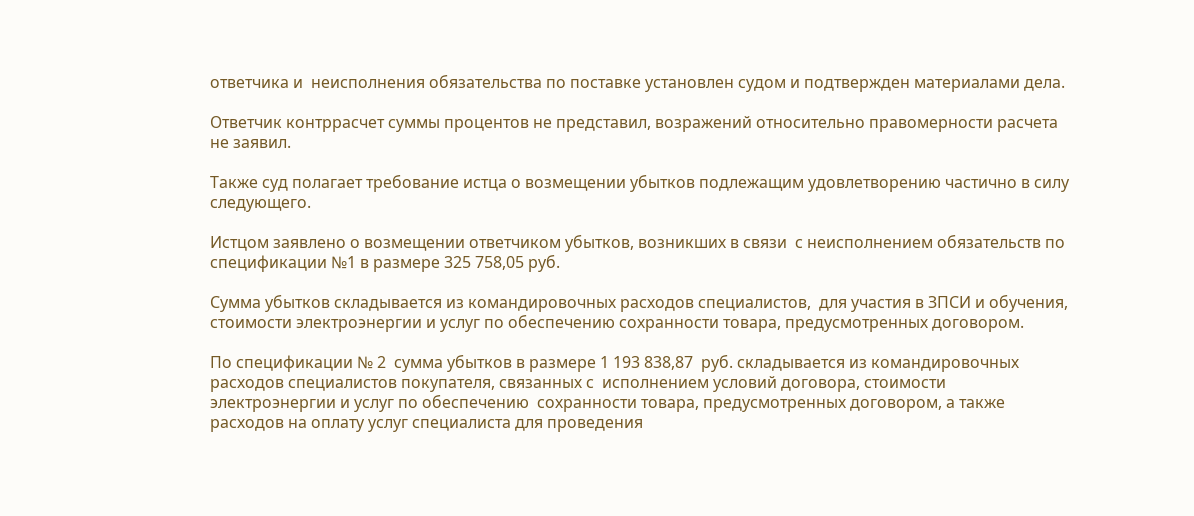ответчика и  неисполнения обязательства по поставке установлен судом и подтвержден материалами дела.

Ответчик контррасчет суммы процентов не представил, возражений относительно правомерности расчета не заявил.

Также суд полагает требование истца о возмещении убытков подлежащим удовлетворению частично в силу следующего.

Истцом заявлено о возмещении ответчиком убытков, возникших в связи  с неисполнением обязательств по спецификации №1 в размере 325 758,05 руб.

Сумма убытков складывается из командировочных расходов специалистов,  для участия в ЗПСИ и обучения, стоимости электроэнергии и услуг по обеспечению сохранности товара, предусмотренных договором.

По спецификации № 2  сумма убытков в размере 1 193 838,87  руб. складывается из командировочных расходов специалистов покупателя, связанных с  исполнением условий договора, стоимости электроэнергии и услуг по обеспечению  сохранности товара, предусмотренных договором, а также расходов на оплату услуг специалиста для проведения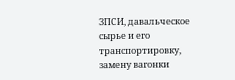ЗПСИ, давальческое сырье и его транспортировку, замену вагонки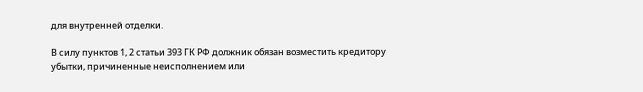для внутренней отделки.

В силу пунктов 1, 2 статьи 393 ГК РФ должник обязан возместить кредитору убытки, причиненные неисполнением или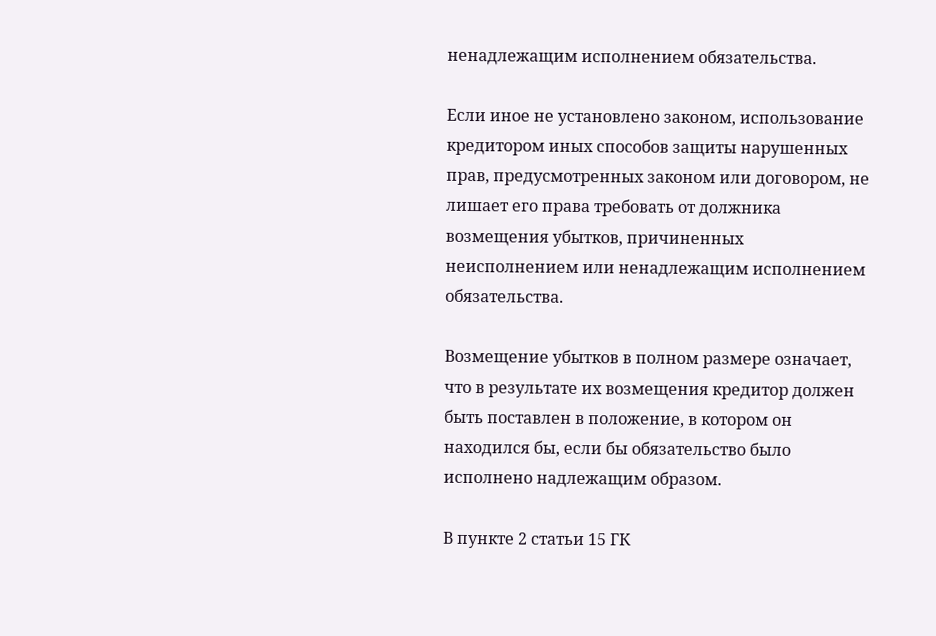ненадлежащим исполнением обязательства.

Если иное не установлено законом, использование кредитором иных способов защиты нарушенных прав, предусмотренных законом или договором, не лишает его права требовать от должника возмещения убытков, причиненных неисполнением или ненадлежащим исполнением обязательства.

Возмещение убытков в полном размере означает, что в результате их возмещения кредитор должен быть поставлен в положение, в котором он находился бы, если бы обязательство было исполнено надлежащим образом.

В пункте 2 статьи 15 ГК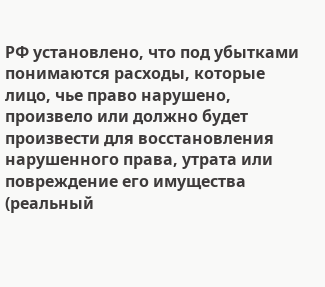РФ установлено, что под убытками понимаются расходы, которые лицо, чье право нарушено, произвело или должно будет произвести для восстановления нарушенного права, утрата или повреждение его имущества (реальный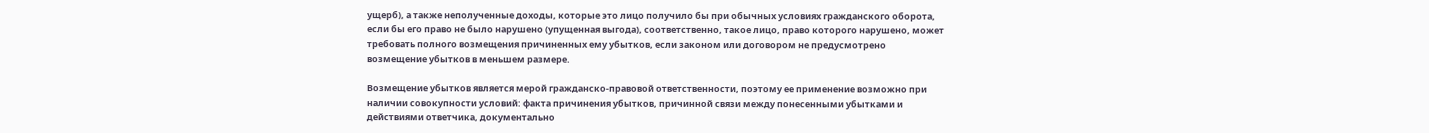ущерб), а также неполученные доходы, которые это лицо получило бы при обычных условиях гражданского оборота, если бы его право не было нарушено (упущенная выгода), соответственно, такое лицо, право которого нарушено, может требовать полного возмещения причиненных ему убытков, если законом или договором не предусмотрено возмещение убытков в меньшем размере.

Возмещение убытков является мерой гражданско-правовой ответственности, поэтому ее применение возможно при наличии совокупности условий: факта причинения убытков, причинной связи между понесенными убытками и действиями ответчика, документально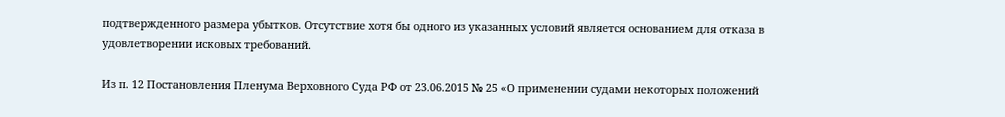подтвержденного размера убытков. Отсутствие хотя бы одного из указанных условий является основанием для отказа в удовлетворении исковых требований.

Из п. 12 Постановления Пленума Верховного Суда РФ от 23.06.2015 № 25 «О применении судами некоторых положений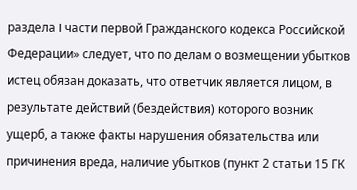раздела I части первой Гражданского кодекса Российской Федерации» следует, что по делам о возмещении убытков истец обязан доказать, что ответчик является лицом, в результате действий (бездействия) которого возник ущерб, а также факты нарушения обязательства или причинения вреда, наличие убытков (пункт 2 статьи 15 ГК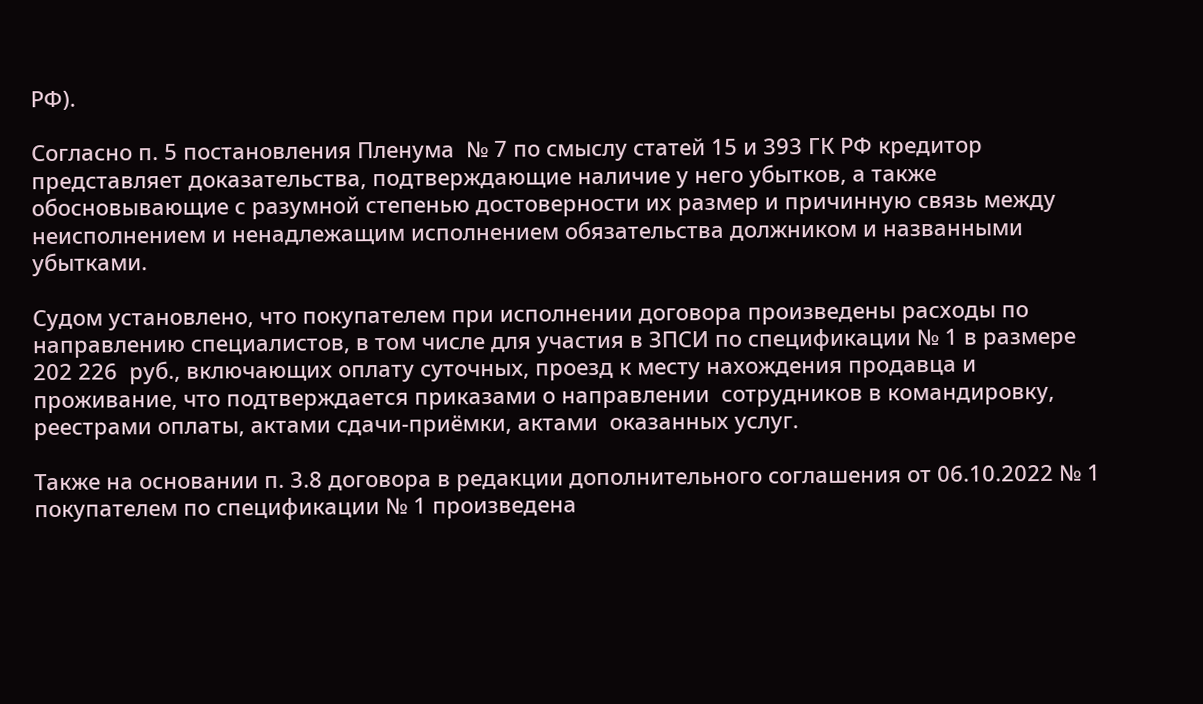РФ).

Согласно п. 5 постановления Пленума  № 7 по смыслу статей 15 и 393 ГК РФ кредитор представляет доказательства, подтверждающие наличие у него убытков, а также обосновывающие с разумной степенью достоверности их размер и причинную связь между неисполнением и ненадлежащим исполнением обязательства должником и названными убытками.

Судом установлено, что покупателем при исполнении договора произведены расходы по направлению специалистов, в том числе для участия в ЗПСИ по спецификации № 1 в размере 202 226  руб., включающих оплату суточных, проезд к месту нахождения продавца и проживание, что подтверждается приказами о направлении  сотрудников в командировку, реестрами оплаты, актами сдачи-приёмки, актами  оказанных услуг.

Также на основании п. 3.8 договора в редакции дополнительного соглашения от 06.10.2022 № 1 покупателем по спецификации № 1 произведена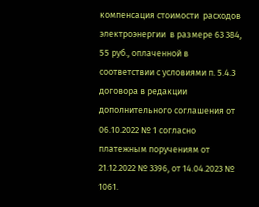компенсация стоимости  расходов электроэнергии  в размере 63 384, 55 руб., оплаченной в соответствии с условиями п. 5.4.3 договора в редакции дополнительного соглашения от 06.10.2022 № 1 согласно платежным поручениям от 21.12.2022 № 3396, от 14.04.2023 № 1061.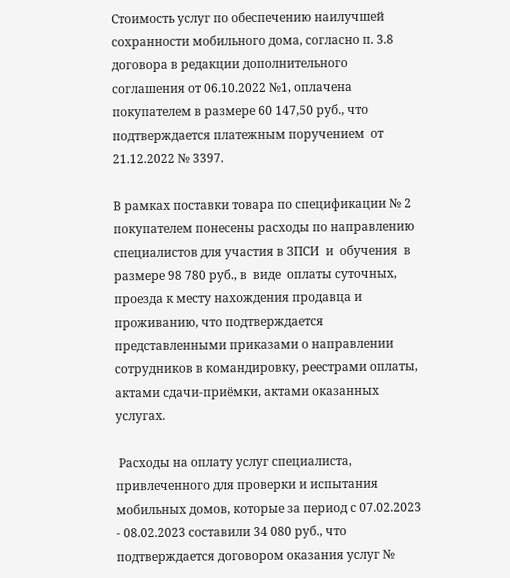Стоимость услуг по обеспечению наилучшей сохранности мобильного дома, согласно п. 3.8 договора в редакции дополнительного соглашения от 06.10.2022 №1, оплачена покупателем в размере 60 147,50 руб., что подтверждается платежным поручением  от 21.12.2022 № 3397.

В рамках поставки товара по спецификации № 2 покупателем понесены расходы по направлению специалистов для участия в ЗПСИ  и  обучения  в размере 98 780 руб., в  виде  оплаты суточных, проезда к месту нахождения продавца и проживанию, что подтверждается представленными приказами о направлении сотрудников в командировку, реестрами оплаты, актами сдачи-приёмки, актами оказанных услугах.

 Расходы на оплату услуг специалиста, привлеченного для проверки и испытания мобильных домов, которые за период с 07.02.2023 - 08.02.2023 составили 34 080 руб., что подтверждается договором оказания услуг №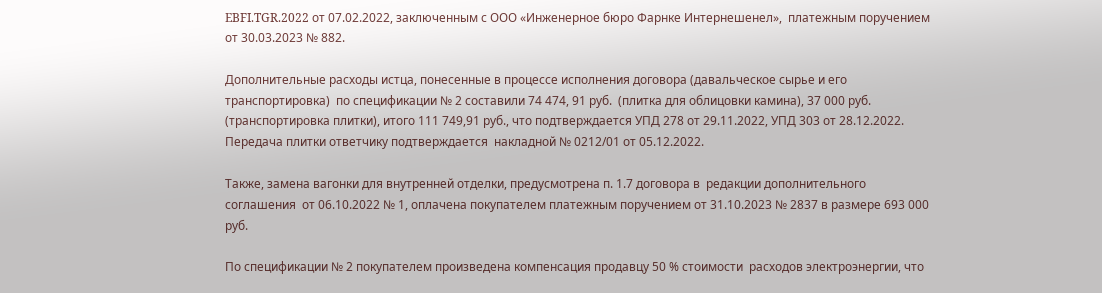EBFI.TGR.2022 от 07.02.2022, заключенным с ООО «Инженерное бюро Фарнке Интернешенел»,  платежным поручением от 30.03.2023 № 882.

Дополнительные расходы истца, понесенные в процессе исполнения договора (давальческое сырье и его транспортировка)  по спецификации № 2 составили 74 474, 91 руб.  (плитка для облицовки камина), 37 000 руб. (транспортировка плитки), итого 111 749,91 руб., что подтверждается УПД 278 от 29.11.2022, УПД 303 от 28.12.2022. Передача плитки ответчику подтверждается  накладной № 0212/01 от 05.12.2022.

Также, замена вагонки для внутренней отделки, предусмотрена п. 1.7 договора в  редакции дополнительного соглашения  от 06.10.2022 № 1, оплачена покупателем платежным поручением от 31.10.2023 № 2837 в размере 693 000 руб.

По спецификации № 2 покупателем произведена компенсация продавцу 50 % стоимости  расходов электроэнергии, что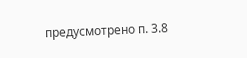предусмотрено п. 3.8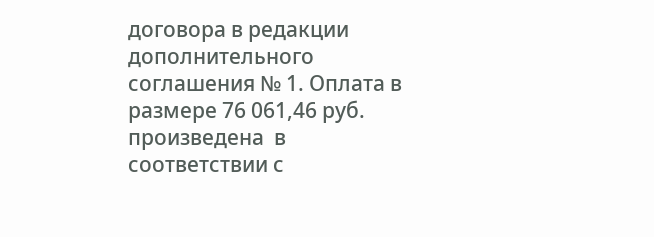договора в редакции дополнительного соглашения № 1. Оплата в размере 76 061,46 руб. произведена  в соответствии с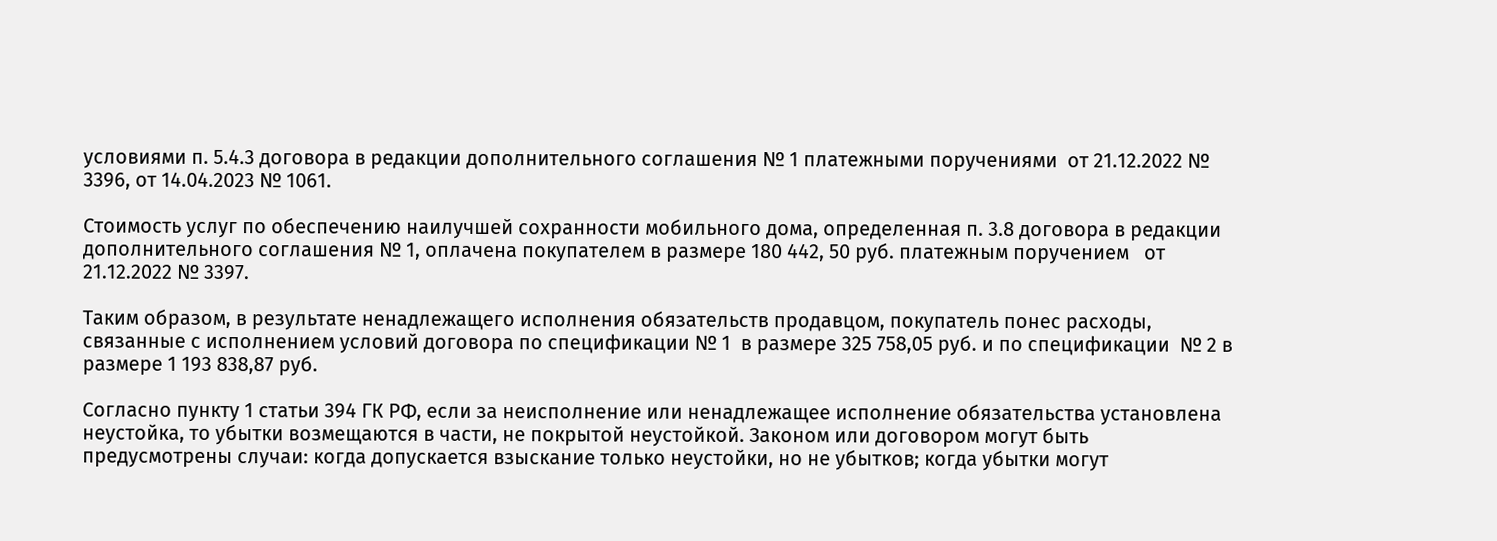условиями п. 5.4.3 договора в редакции дополнительного соглашения № 1 платежными поручениями  от 21.12.2022 № 3396, от 14.04.2023 № 1061.

Стоимость услуг по обеспечению наилучшей сохранности мобильного дома, определенная п. 3.8 договора в редакции дополнительного соглашения № 1, оплачена покупателем в размере 180 442, 50 руб. платежным поручением   от 21.12.2022 № 3397.

Таким образом, в результате ненадлежащего исполнения обязательств продавцом, покупатель понес расходы, связанные с исполнением условий договора по спецификации № 1  в размере 325 758,05 руб. и по спецификации  № 2 в размере 1 193 838,87 руб.

Согласно пункту 1 статьи 394 ГК РФ, если за неисполнение или ненадлежащее исполнение обязательства установлена неустойка, то убытки возмещаются в части, не покрытой неустойкой. Законом или договором могут быть предусмотрены случаи: когда допускается взыскание только неустойки, но не убытков; когда убытки могут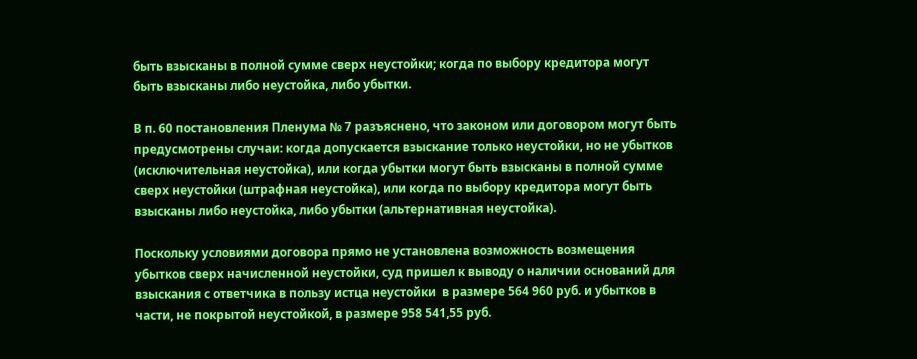быть взысканы в полной сумме сверх неустойки; когда по выбору кредитора могут быть взысканы либо неустойка, либо убытки.

В п. 60 постановления Пленума № 7 разъяснено, что законом или договором могут быть предусмотрены случаи: когда допускается взыскание только неустойки, но не убытков (исключительная неустойка), или когда убытки могут быть взысканы в полной сумме сверх неустойки (штрафная неустойка), или когда по выбору кредитора могут быть взысканы либо неустойка, либо убытки (альтернативная неустойка).

Поскольку условиями договора прямо не установлена возможность возмещения убытков сверх начисленной неустойки, суд пришел к выводу о наличии оснований для взыскания с ответчика в пользу истца неустойки  в размере 564 960 руб. и убытков в части, не покрытой неустойкой, в размере 958 541,55 руб.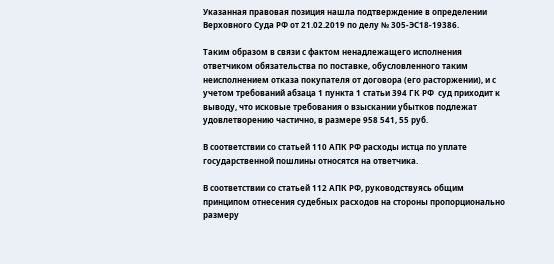Указанная правовая позиция нашла подтверждение в определении Верховного Суда РФ от 21.02.2019 по делу № 305-ЭС18-19386.

Таким образом в связи с фактом ненадлежащего исполнения ответчиком обязательства по поставке, обусловленного таким неисполнением отказа покупателя от договора (его расторжении), и с учетом требований абзаца 1 пункта 1 статьи 394 ГК РФ  суд приходит к выводу, что исковые требования о взыскании убытков подлежат удовлетворению частично, в размере 958 541, 55 руб.

В соответствии со статьей 110 АПК РФ расходы истца по уплате государственной пошлины относятся на ответчика.

В соответствии со статьей 112 АПК РФ, руководствуясь общим принципом отнесения судебных расходов на стороны пропорционально размеру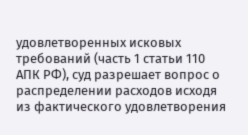удовлетворенных исковых требований (часть 1 статьи 110 АПК РФ), суд разрешает вопрос о распределении расходов исходя из фактического удовлетворения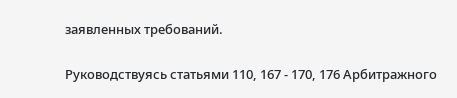заявленных требований.

Руководствуясь статьями 110, 167 - 170, 176 Арбитражного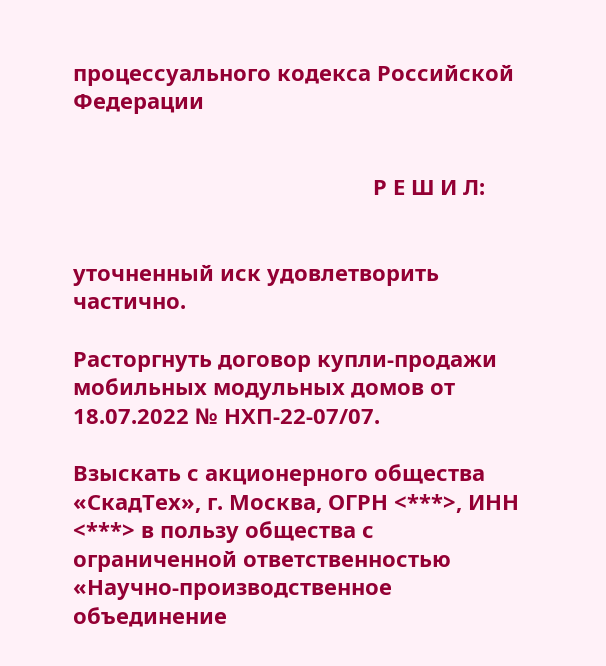процессуального кодекса Российской Федерации


                                                  Р Е Ш И Л:


уточненный иск удовлетворить частично.

Расторгнуть договор купли-продажи мобильных модульных домов от 18.07.2022 № НХП-22-07/07.

Взыскать с акционерного общества «СкадТех», г. Москва, ОГРН <***>, ИНН <***> в пользу общества с ограниченной ответственностью «Научно-производственное объединение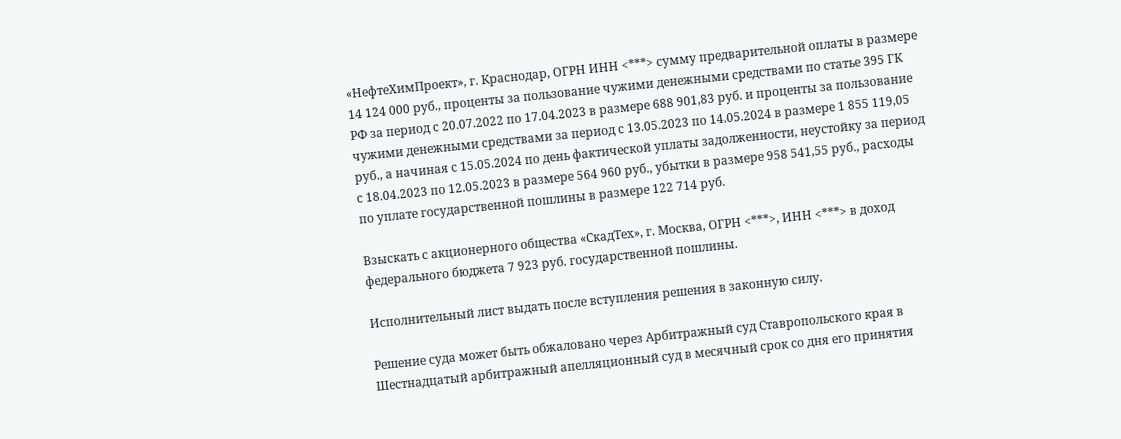«НефтеХимПроект», г. Краснодар, ОГРН ИНН <***> сумму предварительной оплаты в размере 14 124 000 руб., проценты за пользование чужими денежными средствами по статье 395 ГК РФ за период с 20.07.2022 по 17.04.2023 в размере 688 901,83 руб. и проценты за пользование чужими денежными средствами за период с 13.05.2023 по 14.05.2024 в размере 1 855 119,05 руб., а начиная с 15.05.2024 по день фактической уплаты задолженности, неустойку за период с 18.04.2023 по 12.05.2023 в размере 564 960 руб., убытки в размере 958 541,55 руб., расходы по уплате государственной пошлины в размере 122 714 руб.

Взыскать с акционерного общества «СкадТех», г. Москва, ОГРН <***>, ИНН <***> в доход федерального бюджета 7 923 руб. государственной пошлины.

Исполнительный лист выдать после вступления решения в законную силу.

Решение суда может быть обжаловано через Арбитражный суд Ставропольского края в Шестнадцатый арбитражный апелляционный суд в месячный срок со дня его принятия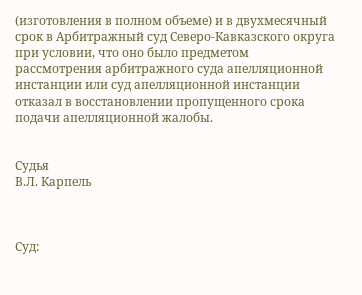(изготовления в полном объеме) и в двухмесячный срок в Арбитражный суд Северо-Кавказского округа при условии, что оно было предметом рассмотрения арбитражного суда апелляционной инстанции или суд апелляционной инстанции отказал в восстановлении пропущенного срока подачи апелляционной жалобы.


Судья                                                                                                  В.Л. Карпель



Суд: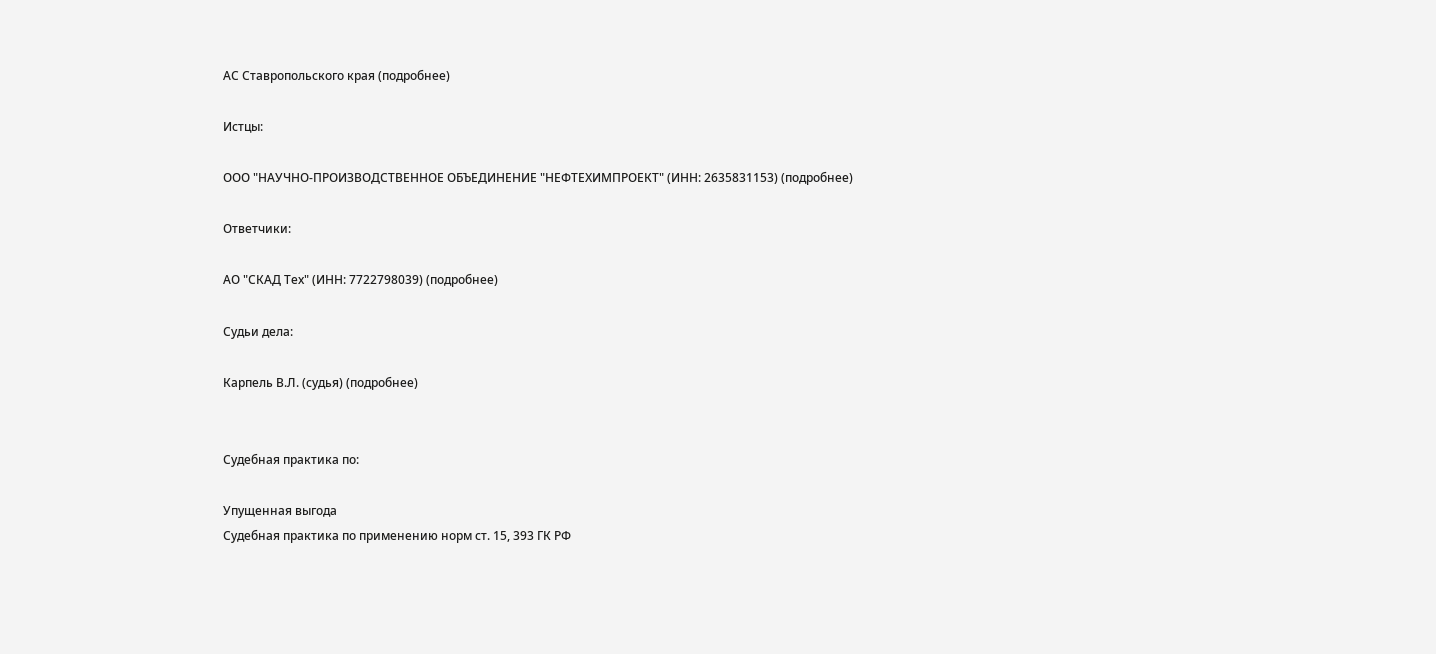АС Ставропольского края (подробнее)

Истцы:

ООО "НАУЧНО-ПРОИЗВОДСТВЕННОЕ ОБЪЕДИНЕНИЕ "НЕФТЕХИМПРОЕКТ" (ИНН: 2635831153) (подробнее)

Ответчики:

АО "СКАД Тех" (ИНН: 7722798039) (подробнее)

Судьи дела:

Карпель В.Л. (судья) (подробнее)


Судебная практика по:

Упущенная выгода
Судебная практика по применению норм ст. 15, 393 ГК РФ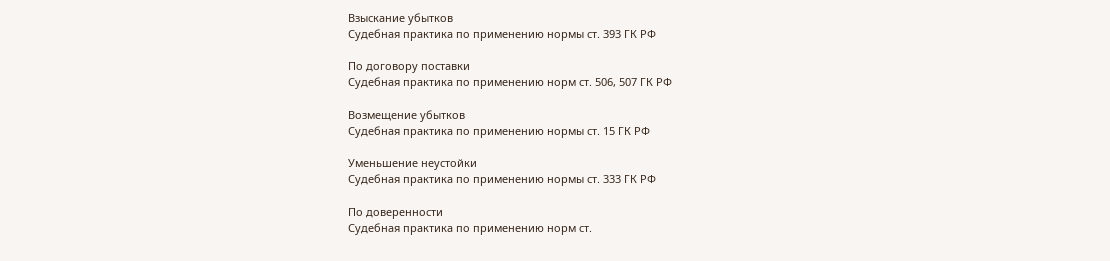Взыскание убытков
Судебная практика по применению нормы ст. 393 ГК РФ

По договору поставки
Судебная практика по применению норм ст. 506, 507 ГК РФ

Возмещение убытков
Судебная практика по применению нормы ст. 15 ГК РФ

Уменьшение неустойки
Судебная практика по применению нормы ст. 333 ГК РФ

По доверенности
Судебная практика по применению норм ст.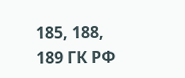185, 188, 189 ГК РФ